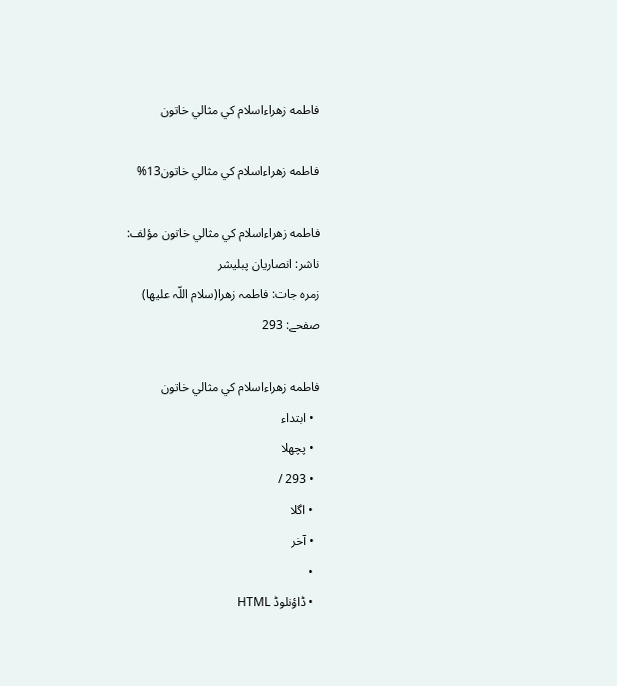فاطمه زهراءاسلام كي مثالي خاتون

فاطمه زهراءاسلام كي مثالي خاتون13%

فاطمه زهراءاسلام كي مثالي خاتون مؤلف:
ناشر: انصاریان پبلیشر
زمرہ جات: فاطمہ زھرا(سلام اللّہ علیھا)
صفحے: 293

فاطمه زهراءاسلام كي مثالي خاتون
  • ابتداء
  • پچھلا
  • 293 /
  • اگلا
  • آخر
  •
  • ڈاؤنلوڈ HTML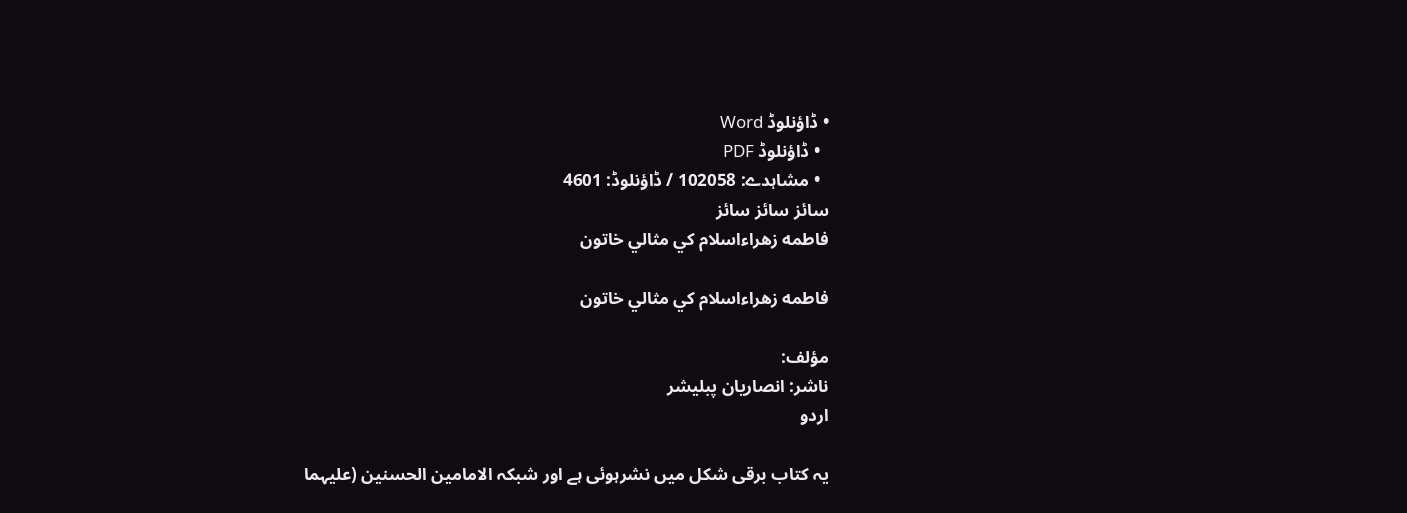• ڈاؤنلوڈ Word
  • ڈاؤنلوڈ PDF
  • مشاہدے: 102058 / ڈاؤنلوڈ: 4601
سائز سائز سائز
فاطمه زهراءاسلام كي مثالي خاتون

فاطمه زهراءاسلام كي مثالي خاتون

مؤلف:
ناشر: انصاریان پبلیشر
اردو

یہ کتاب برقی شکل میں نشرہوئی ہے اور شبکہ الامامین الحسنین (علیہما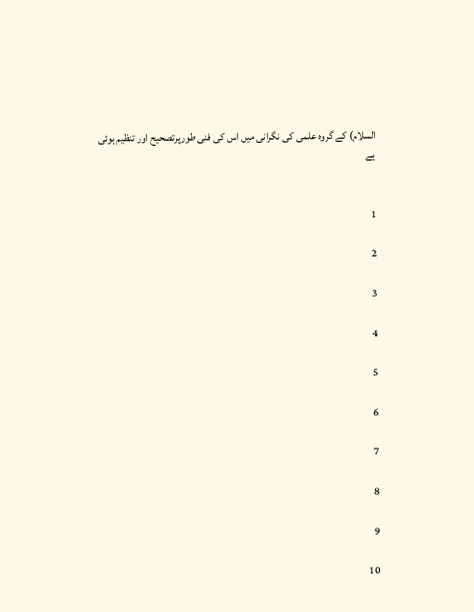السلام) کے گروہ علمی کی نگرانی میں اس کی فنی طورپرتصحیح اور تنظیم ہوئی ہے


1

2

3

4

5

6

7

8

9

10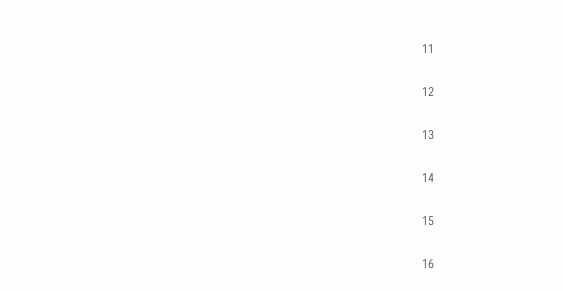11

12

13

14

15

16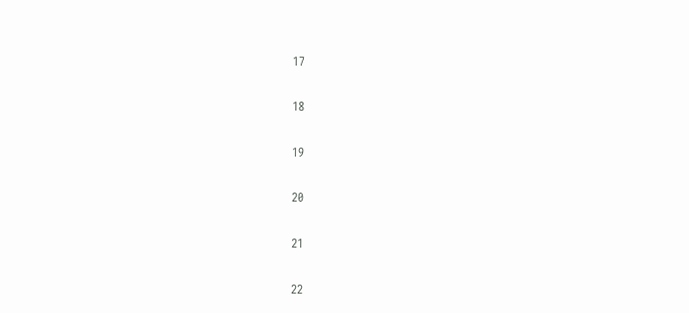17

18

19

20

21

22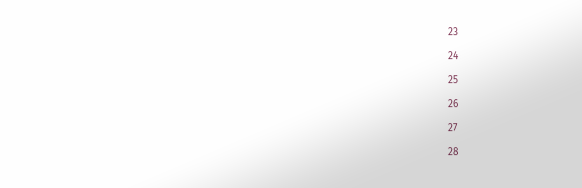23

24

25

26

27

28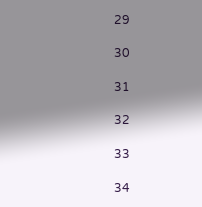29

30

31

32

33

34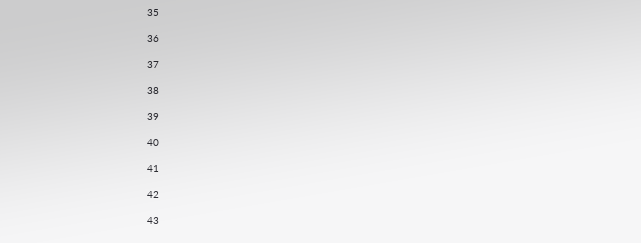35

36

37

38

39

40

41

42

43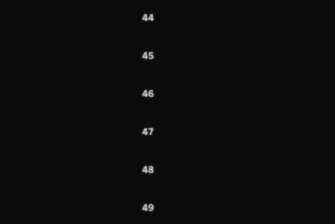44

45

46

47

48

49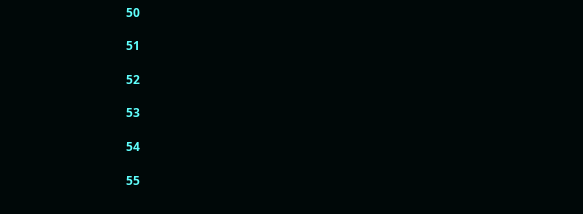50

51

52

53

54

55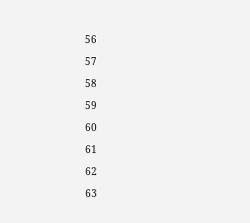56

57

58

59

60

61

62

63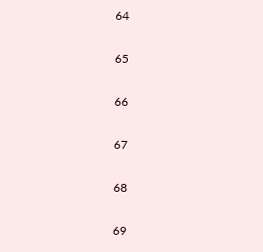64

65

66

67

68

69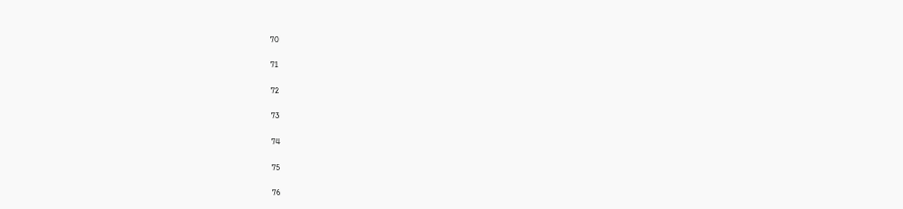70

71

72

73

74

75

76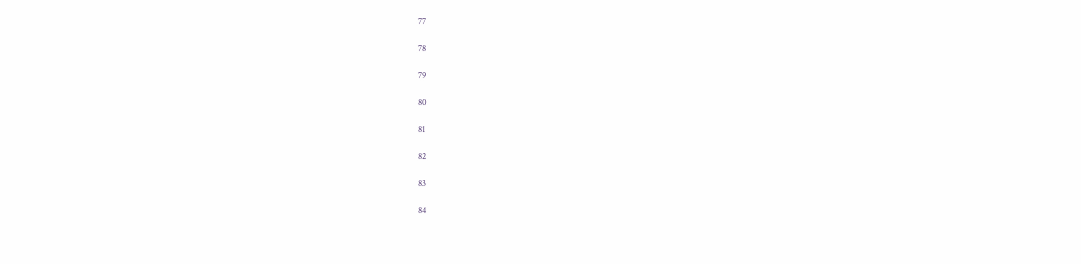77

78

79

80

81

82

83

84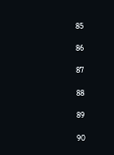85

86

87

88

89

90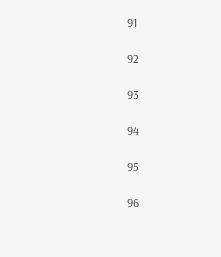91

92

93

94

95

96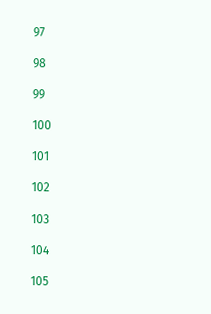97

98

99

100

101

102

103

104

105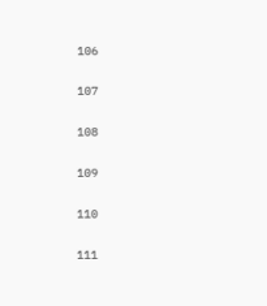106

107

108

109

110

111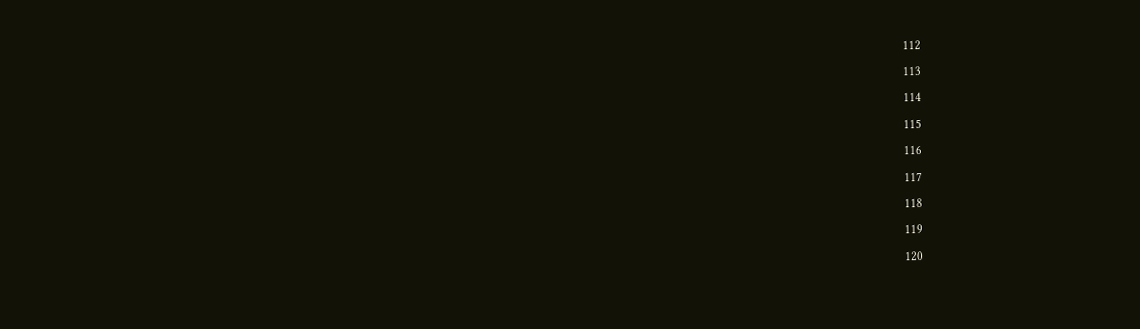112

113

114

115

116

117

118

119

120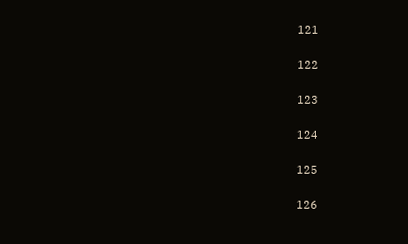121

122

123

124

125

126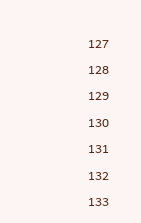127

128

129

130

131

132

133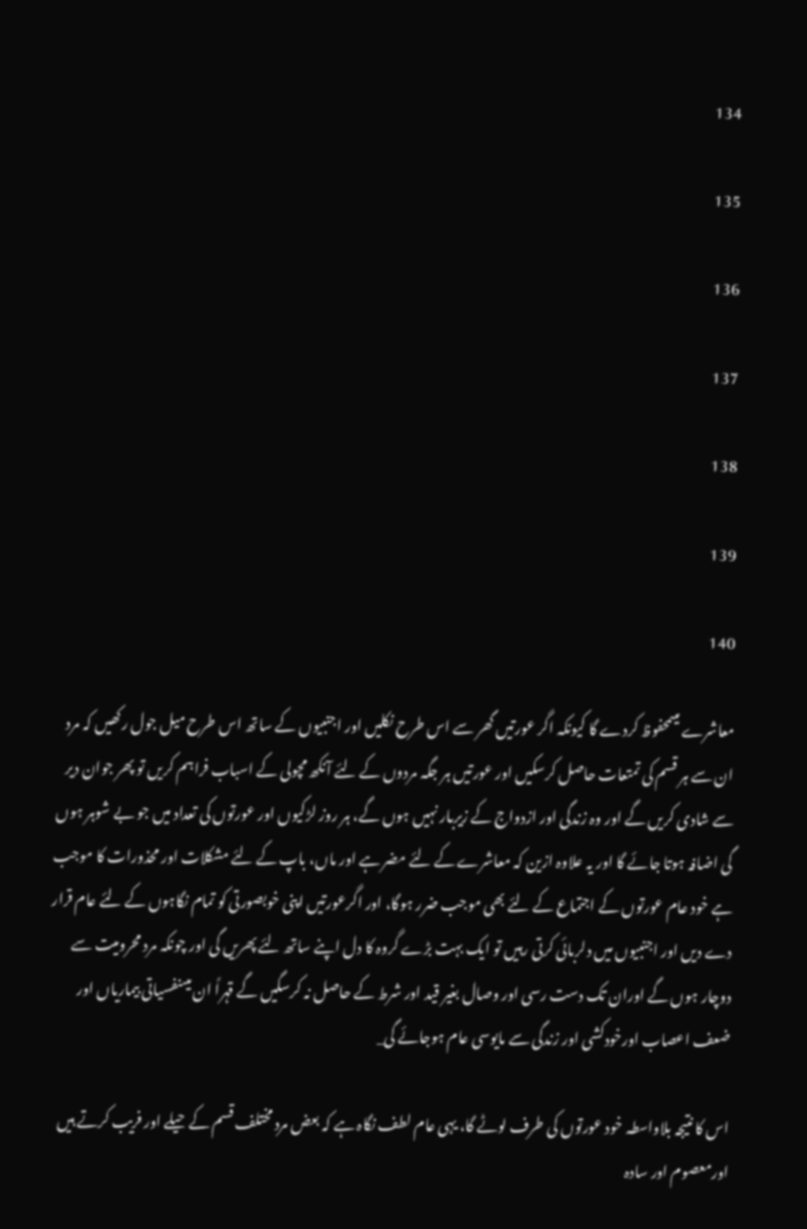134

135

136

137

138

139

140

معاشرے میںمحفوظ کردے گا کیونکہ اگر عورتیں گھر سے اس طرح نکلیں اور اجنبیوں کے ساتھ اس طرح میل جول رکھیں کہ مرد ان سے ہر قسم کی تمتعات حاصل کرسکیں اور عورتیں ہر جگہ مردوں کے لئے آنکھ مچولی کے اسباب فراہم کریں تو پھر جوان دیر سے شادی کریں گے اور وہ زندگی اور ازدواج کے زیربار نہیں ہوں گے، ہر روز لڑکیوں اور عورتوں کی تعداد میں جو بے شوہر ہوں گی اضافہ ہوتا جائے گا اور یہ علاوہ ازین کہ معاشرے کے لئے مضر ہے اور ماں، باپ کے لئے مشکلات اور محذورات کا موجب ہے خود عام عورتوں کے اجتماع کے لئے بھی موجب ضرر ہوگا، اور اگرعورتیں اپنی خوبصورتی کو تمام نگاہوں کے لئے عام قرار دے دیں اور اجنبیوں میں دلربائی کرتی رہیں تو ایک بہت بڑے گروہ کا دل اپنے ساتھ لئے پھریں گی اور چونکہ مرد محرومیت سے دوچار ہوں گے اوران تک دست رسی اور وصال بغیر قید اور شرط کے حاصل نہ کرسگیں گے قہراً ان میںنفسیاتی بیماریاں اور ضعف اعصاب اورخودکشی اور زندگی سے مایوسی عام ہوجائے گی_

اس کا نتیجہ بلاواسطہ خود عورتوں کی طرف لوٹے گا، یہی عام لطف نگاہ ہے کہ بعض مرد مختلف قسم کے حیلے اور فریب کرتے ہیں اورمعصوم اور سادہ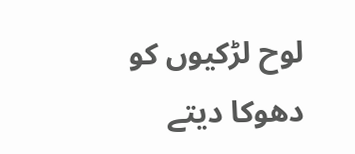لوح لڑکیوں کو دھوکا دیتے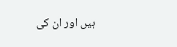ہیں اور ان کی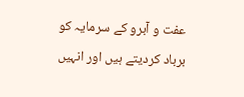عفت و آبرو کے سرمایہ کو برباد کردیتے ہیں اور انہیں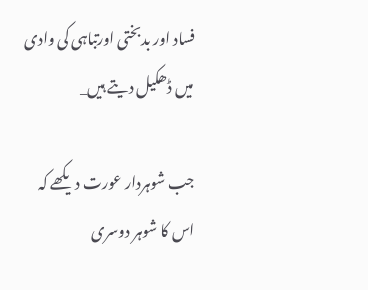فساد اور بدبختی اورتباہی کی وادی میں ڈھکیل دیتے ہیں_

جب شوہردار عورت دیکھے کہ اس کا شوہر دوسری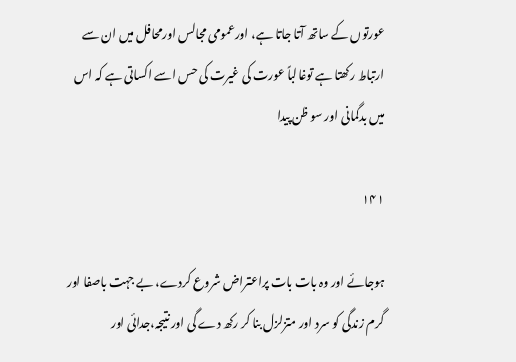عورتوں کے ساتھ آتا جاتا ہے، اورعمومی مجالس اورمحافل میں ان سے ارتباط رکھتا ہے توغالباً عورت کی غیرت کی حس اسے اکساتی ہے کہ اس میں بدگمانی اور سو ظن پیدا

۱۴۱

ہوجائے اور وہ بات بات پراعتراض شروع کردے، بے جہت باصفا اور گرم زندگی کو سرد اور متزلزل بنا کر رکھ دے گی اور نتیجہ،جدائی اور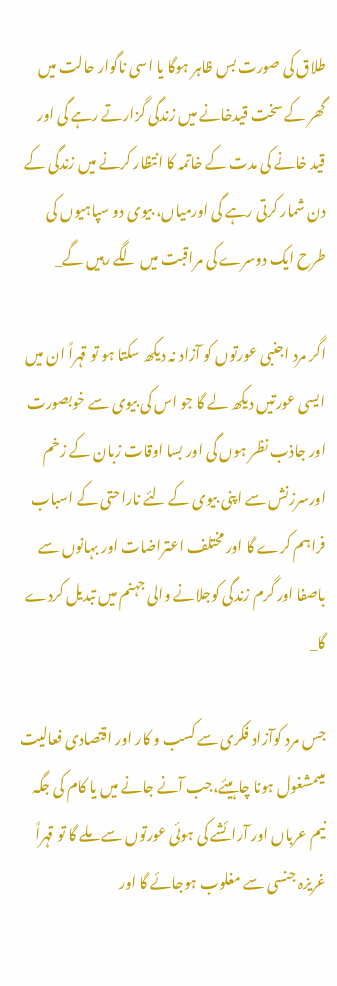طلاق کی صورت بس ظاہر ہوگا یا اسی ناگوار حالت میں گھر کے سخت قیدخانے میں زندگی گزارتے رہے گی اور قید خانے کی مدت کے خاتمہ کا انتظار کرنے میں زندگی کے دن شمار کرتی رہے گی اورمیاں، بیوی دو سپاہیوں کی طرح ایک دوسرے کی مراقبت میں لگے رہیں گے_

اگر مرد اجنبی عورتوں کو آزاد نہ دیکھ سکتا ہو تو قہراً ان میں ایسی عورتیں دیکھ لے گا جو اس کی بیوی سے خوبصورت اور جاذب نظر ہوں گی اور بسا اوقات زبان کے زخم اورسرزنش سے اپنی بیوی کے لئے ناراحتی کے اسباب فراہم کرے گا اور مختلف اعتراضات اور بہانوں سے باصفا اور گرم زندگی کوجلانے والی جہنم میں تبدیل کردے گا_

جس مرد کوآزاد فکری سے کسب و کار اور اقتصادی فعالیت میںمشغول ہونا چاہیئے،جب آنے جانے میں یا کام کی جگہ نیم عرباں اور آرائشے کی ہوئی عورتوں سے ملے گا تو قہراً غریزہ جنسی سے مغلوب ہوجائے گا اور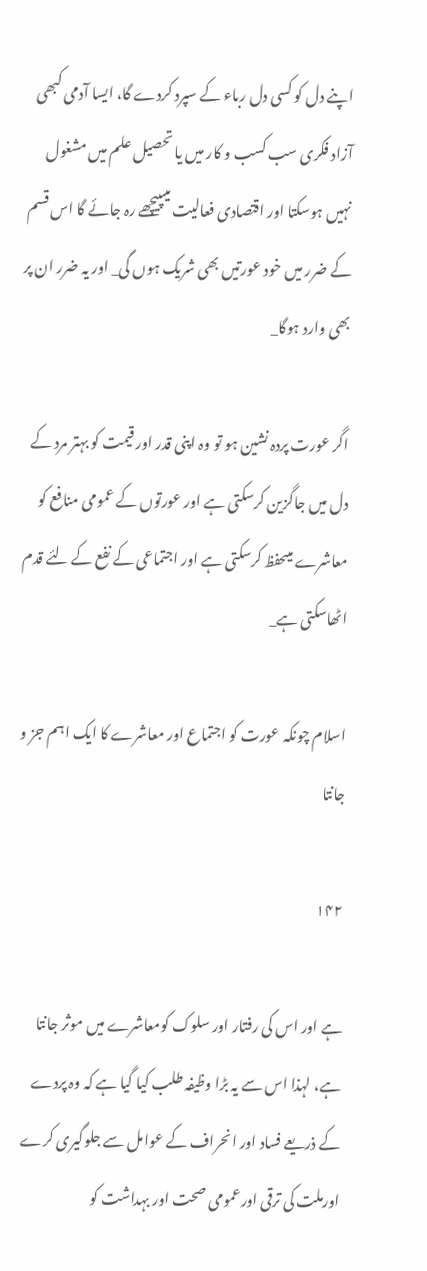اپنے دل کو کسی دل رباء کے سپرد کردے گا، ایسا آدمی کبھی آزاد فکری سب کسب و کار میں یا تحصیل علم میں مشغول نہیں ہوسکتا اور اقتصادی فعالیت میںپیچھے رہ جائے گا اس قسم کے ضرر میں خود عورتیں بھی شریک ہوں گی_ اور یہ ضرر ان پر بھی وارد ہوگا_

اگر عورت پردہ نشین ہو تو وہ اپنی قدر اور قیمت کو بہتر مرد کے دل میں جاگزین کرسکتی ہے اور عورتوں کے عمومی منافع کو معاشرے میںحفظ کرسکتی ہے اور اجتماعی کے نفع کے لئے قدم اٹھاسکتی ہے_

اسلام چونکہ عورت کو اجتماع اور معاشرے کا ایک اہم جز و جانتا

۱۴۲

ہے اور اس کی رفتار اور سلوک کومعاشرے میں موثر جانتا ہے، لہذا اس سے یہ بڑا وظیفہ طلب کیا گیا ہے کہ وہ پردے کے ذریعے فساد اور انحراف کے عوامل سے جلوگیری کرے اورملت کی ترقی اورعمومی صحت اور بہداشت کو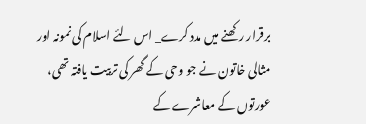برقرار رکھنے میں مدد کرے_ اس لئے اسلام کی نمونہ اور مثالی خاتون نے جو وحی کے گھر کی تربیت یافتہ تھی، عورتوں کے معاشرے کے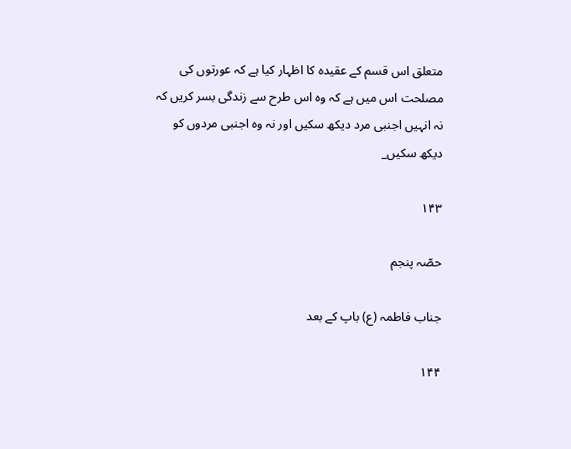متعلق اس قسم کے عقیدہ کا اظہار کیا ہے کہ عورتوں کی مصلحت اس میں ہے کہ وہ اس طرح سے زندگی بسر کریں کہ نہ انہیں اجنبی مرد دیکھ سکیں اور نہ وہ اجنبی مردوں کو دیکھ سکیں_

۱۴۳

حصّہ پنجم

جناب فاطمہ (ع) باپ کے بعد

۱۴۴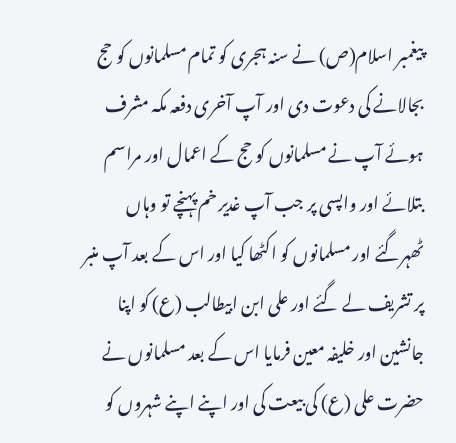پیغمبر اسلام(ص) نے سنہ ہجری کو تمام مسلمانوں کو حج بجالانے کی دعوت دی اور آپ آخری دفعہ مکہ مشرف ہوئے آپ نے مسلمانوں کو حج کے اعمال اور مراسم بتلائے اور واپسی پر جب آپ غدیر خم پہنچے تو وہاں ٹھہرگئے اور مسلمانوں کو اکٹھا کیا اور اس کے بعد آپ منبر پر تشریف لے گئے اور علی ابن ابیطالب (ع) کو اپنا جانشین اور خلیفہ معین فرمایا اس کے بعد مسلمانوں نے حضرت علی (ع) کی بیعت کی اور اپنے اپنے شہروں کو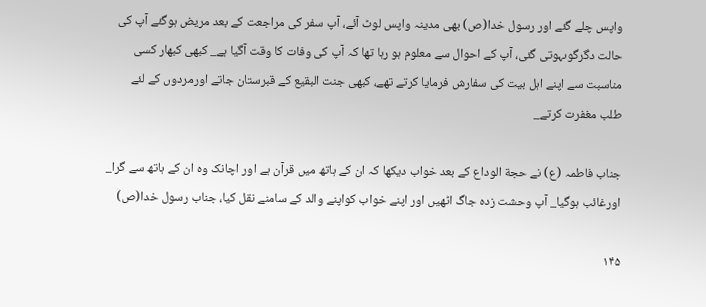واپس چلے گئے اور رسول خدا(ص) بھی مدینہ واپس لوٹ آئے، آپ سفر کی مراجعت کے بعد مریض ہوگئے آپ کی حالت دگرگوںہوتی گئی، آپ کے احوال سے معلوم ہو رہا تھا کہ آپ کی وفات کا وقت آگیا ہے_ کبھی کبھار کسی مناسبت سے اپنے اہل بیت کی سفارش فرمایا کرتے تھے، کبھی جنت البقیع کے قبرستان جاتے اورمردوں کے لئے طلب مغفرت کرتے_

جناب فاطمہ (ع) نے حجة الوداع کے بعد خواب دیکھا کہ ان کے ہاتھ میں قرآن ہے اور اچانک وہ ان کے ہاتھ سے گرا_ اورغائب ہوگیا_ آپ وحشت زدہ جاگ اٹھیں اور اپنے خواب کواپنے والد کے سامنے نقل کیا، جناب رسول خدا(ص)

۱۴۵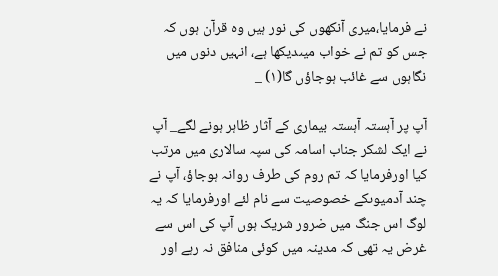نے فرمایا،میری آنکھوں کی نور ہیں وہ قرآن ہوں کہ جس کو تم نے خواب میںدیکھا ہے، انہیں دنوں میں نگاہوں سے غائب ہوجاؤں گا(۱) _

آپ پر آہستہ آہستہ بیماری کے آثار ظاہر ہونے لگے_ آپ نے ایک لشکر جناب اسامہ کی سپہ سالاری میں مرتب کیا اورفرمایا کہ تم روم کی طرف روانہ ہوجاؤ، آپ نے چند آدمیوںکے خصوصیت سے نام لئے اورفرمایا کہ یہ لوگ اس جنگ میں ضرور شریک ہوں آپ کی اس سے غرض یہ تھی کہ مدینہ میں کوئی منافق نہ رہے اور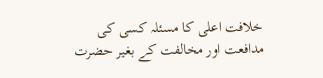خلافت اعلی کا مسئلہ کسی کی مدافعت اور مخالفت کے بغیر حضرت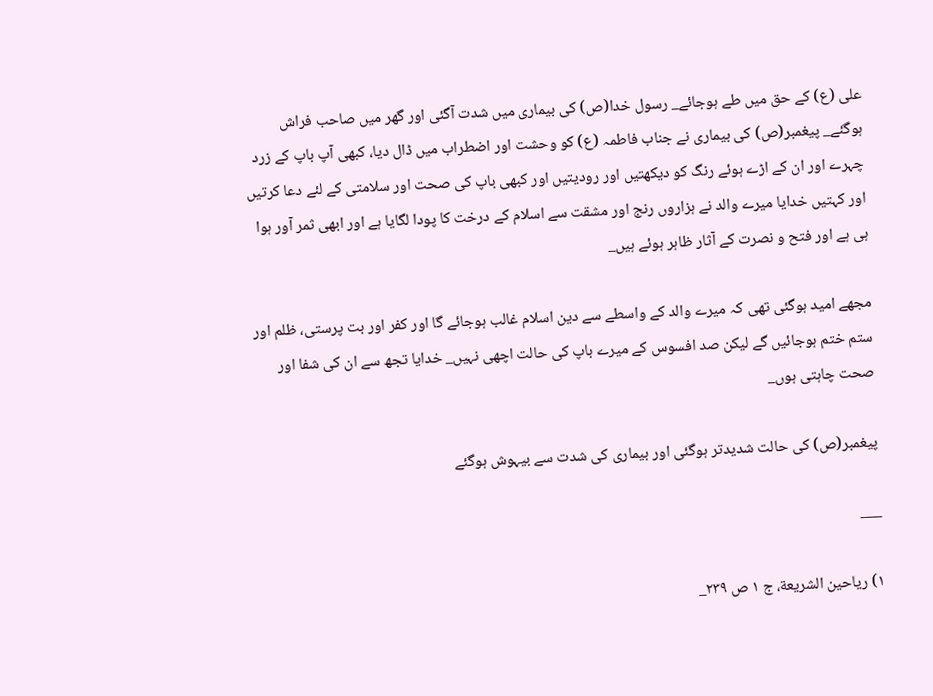علی (ع) کے حق میں طے ہوجائے_ رسول خدا(ص) کی بیماری میں شدت آگئی اور گھر میں صاحب فراش ہوگئے_ پیغمبر(ص) کی بیماری نے جناب فاطمہ (ع) کو وحشت اور اضطراب میں ڈال دیا، کبھی آپ باپ کے زرد چہرے اور ان کے اڑے ہوئے رنگ کو دیکھتیں اور رودیتیں اور کبھی باپ کی صحت اور سلامتی کے لئے دعا کرتیں اور کہتیں خدایا میرے والد نے ہزاروں رنج اور مشقت سے اسلام کے درخت کا پودا لگایا ہے اور ابھی ثمر آور ہوا ہی ہے اور فتح و نصرت کے آثار ظاہر ہوئے ہیں_

مجھے امید ہوگئی تھی کہ میرے والد کے واسطے سے دین اسلام غالب ہوجائے گا اور کفر اور بت پرستی، ظلم اور ستم ختم ہوجائیں گے لیکن صد افسوس کے میرے باپ کی حالت اچھی نہیں_ خدایا تجھ سے ان کی شفا اور صحت چاہتی ہوں_

پیغمبر(ص) کی حالت شدیدتر ہوگئی اور بیماری کی شدت سے بیہوش ہوگئے

___

۱) ریاحین الشریعة، ج ۱ ص ۲۳۹_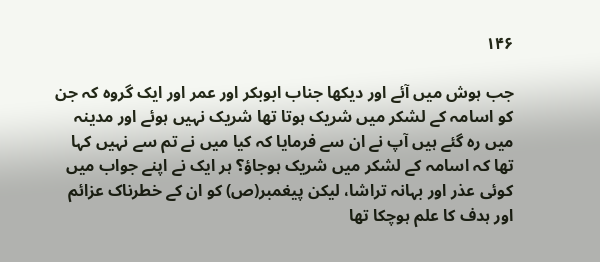۱۴۶

جب ہوش میں آئے اور دیکھا جناب ابوبکر اور عمر اور ایک گروہ کہ جن کو اسامہ کے لشکر میں شریک ہوتا تھا شریک نہیں ہوئے اور مدینہ میں رہ گئے ہیں آپ نے ان سے فرمایا کہ کیا میں نے تم سے نہیں کہا تھا کہ اسامہ کے لشکر میں شریک ہوجاؤ؟ ہر ایک نے اپنے جواب میں کوئی عذر اور بہانہ تراشا، لیکن پیغمبر(ص) کو ان کے خطرناک عزائم اور ہدف کا علم ہوچکا تھا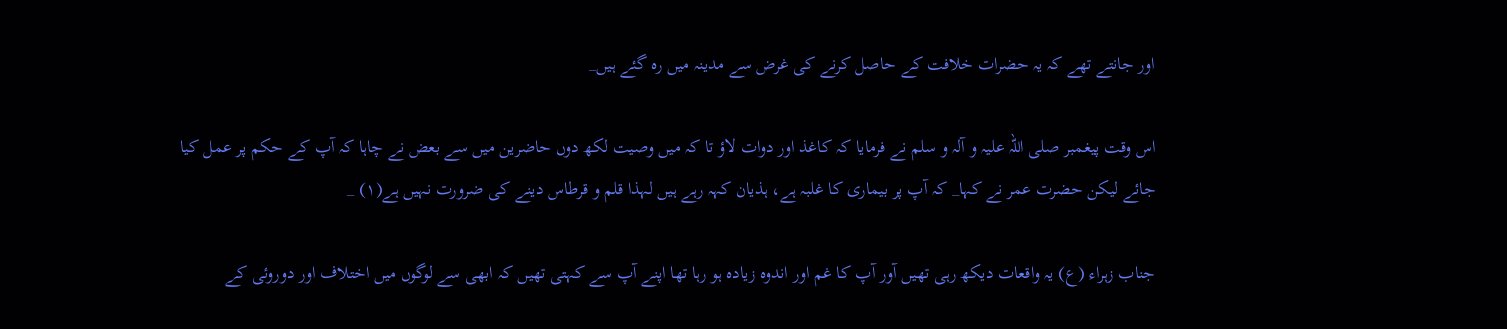اور جانتے تھے کہ یہ حضرات خلافت کے حاصل کرنے کی غرض سے مدینہ میں رہ گئے ہیں_

اس وقت پیغمبر صلی اللہ علیہ و آلہ و سلم نے فرمایا کہ کاغذ اور دوات لاؤ تا کہ میں وصیت لکھ دوں حاضرین میں سے بعض نے چاہا کہ آپ کے حکم پر عمل کیا جائے لیکن حضرت عمر نے کہا_ کہ آپ پر بیماری کا غلبہ ہے، ہذیان کہہ رہے ہیں لہذا قلم و قرطاس دینے کی ضرورت نہیں ہے(۱) _

جناب زہراء (ع) یہ واقعات دیکھ رہی تھیں آور آپ کا غم اور اندوہ زیادہ ہو رہا تھا اپنے آپ سے کہتی تھیں کہ ابھی سے لوگوں میں اختلاف اور دوروئی کے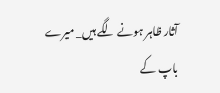آثار ظاہر ہونے لگے ہیں_ میرے باپ کے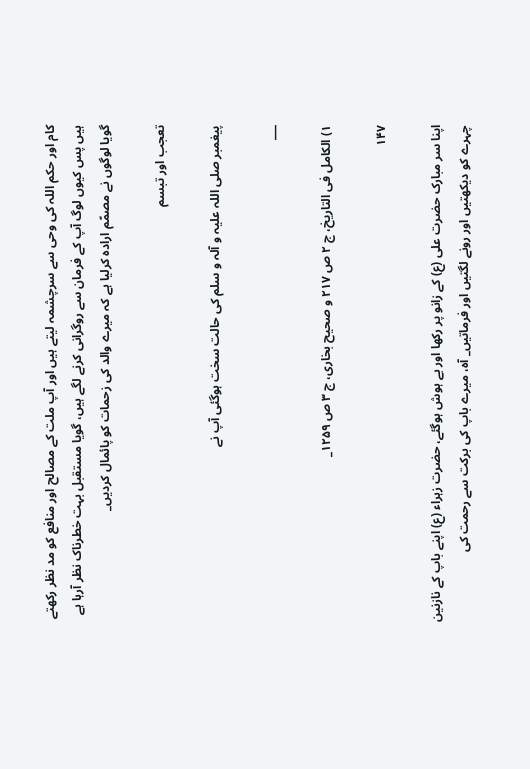کام اور حکم اللہ کی وحی سے سرچشمہ لیتے ہیں اور آپ ملت کے مصالح اور منافع کو مد نظر رکھتے ہیں پس کیوں لوگ آپ کے فرمان سے روگرانی کرنے لگے ہیں، گویا مستقبل بہت خطرناک نظر آرہا ہے گویا لوگوں نے مصمّم ارادہ کرلیا ہے کہ میرے والد کی زحمات کو پائمال کردیں_

تعجب اور تبسم

پیغمبر صلی اللہ علیہ و آلہ و سلم کی حالت سخت ہوگئی آپ نے

___

۱) الکامل فی التاریخ، ج ۲ ص ۲۱۷ و صحیح بخاری، ج ۳ ص ۱۲۵۹_

۱۴۷

اپنا سر مبارک حضرت علی (ع) کے زانو پر رکھا اور بے ہوش ہوگئے، حضرت زہراء (ع) اپنے باپ کے نازنین چہرے کو دیکھتیں اور رونے لگتیں اور فرماتیں_ آہ، میرے باپ کی برکت سے رحمت کی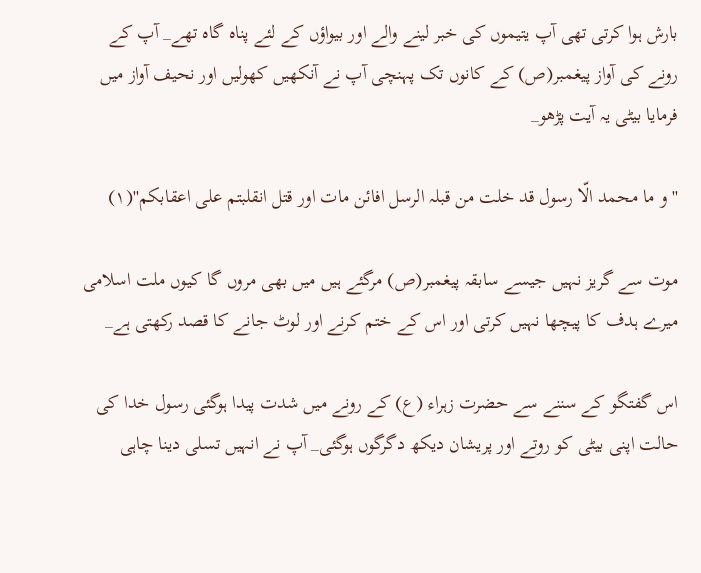بارش ہوا کرتی تھی آپ یتیموں کی خبر لینے والے اور بیواؤں کے لئے پناہ گاہ تھے_ آپ کے رونے کی آواز پیغمبر(ص) کے کانوں تک پہنچی آپ نے آنکھیں کھولیں اور نحیف آواز میں فرمایا بیٹی یہ آیت پڑھو_

''و ما محمد الّا رسول قد خلت من قبلہ الرسل افائن مات اور قتل انقلبتم علی اعقابکم''(۱)

موت سے گریز نہیں جیسے سابقہ پیغمبر(ص) مرگئے ہیں میں بھی مروں گا کیوں ملت اسلامی میرے ہدف کا پیچھا نہیں کرتی اور اس کے ختم کرنے اور لوٹ جانے کا قصد رکھتی ہے_

اس گفتگو کے سننے سے حضرت زہراء (ع) کے رونے میں شدت پیدا ہوگئی رسول خدا کی حالت اپنی بیٹی کو روتے اور پریشان دیکھ دگرگوں ہوگئی_ آپ نے انہیں تسلی دینا چاہی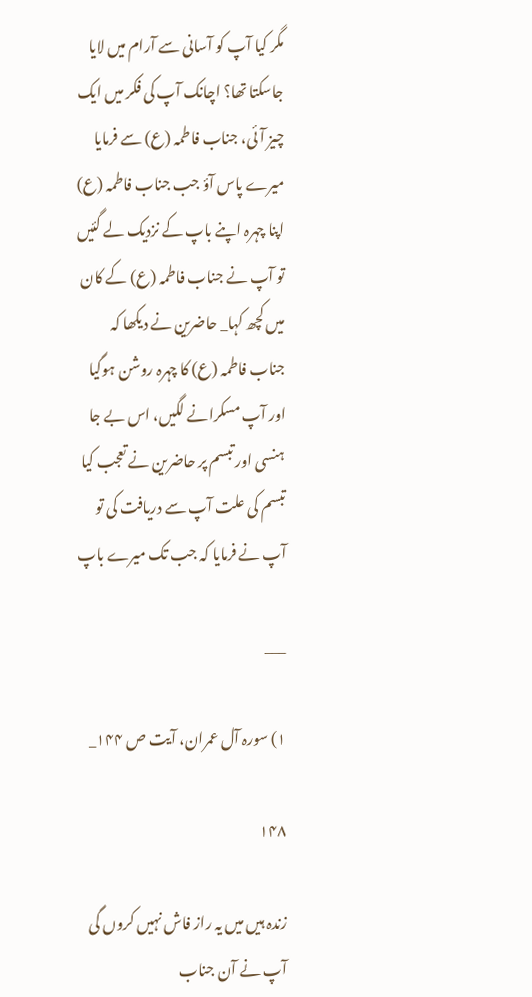مگر کیا آپ کو آسانی سے آرام میں لایا جاسکتا تھا؟ اچانک آپ کی فکر میں ایک چیز آئی، جناب فاطمہ (ع) سے فرمایا میرے پاس آؤ جب جناب فاطمہ (ع) اپنا چہرہ اپنے باپ کے نزدیک لے گئیں تو آپ نے جناب فاطمہ (ع) کے کان میں کچھ کہا_ حاضرین نے دیکھا کہ جناب فاطمہ (ع) کا چہرہ روشن ہوگیا اور آپ مسکرانے لگیں، اس بے جا ہنسی اور تبسم پر حاضرین نے تعجب کیا تبسم کی علت آپ سے دریافت کی تو آپ نے فرمایا کہ جب تک میرے باپ

___

۱) سورہ آل عمران، آیت ص ۱۴۴_

۱۴۸

زندہ ہیں میں یہ راز فاش نہیں کروں گی آپ نے آن جناب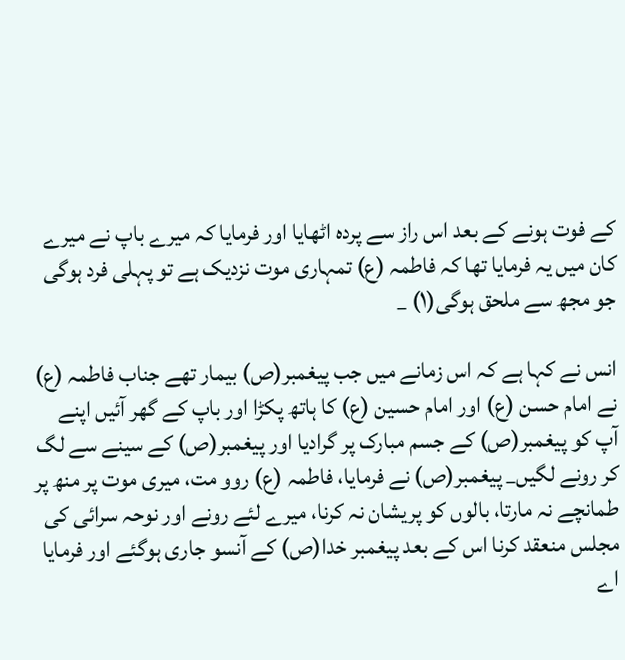کے فوت ہونے کے بعد اس راز سے پردہ اٹھایا اور فرمایا کہ میرے باپ نے میرے کان میں یہ فرمایا تھا کہ فاطمہ (ع) تمہاری موت نزدیک ہے تو پہلی فرد ہوگی جو مجھ سے ملحق ہوگی(۱) _

انس نے کہا ہے کہ اس زمانے میں جب پیغمبر(ص) بیمار تھے جناب فاطمہ (ع) نے امام حسن (ع) اور امام حسین (ع) کا ہاتھ پکڑا اور باپ کے گھر آئیں اپنے آپ کو پیغمبر(ص) کے جسم مبارک پر گرادیا اور پیغمبر(ص) کے سینے سے لگ کر رونے لگیں_ پیغمبر(ص) نے فرمایا، فاطمہ (ع) روو مت، میری موت پر منھ پر طمانچے نہ مارتا، بالوں کو پریشان نہ کرنا، میرے لئے رونے اور نوحہ سرائی کی مجلس منعقد کرنا اس کے بعد پیغمبر خدا(ص) کے آنسو جاری ہوگئے اور فرمایا اے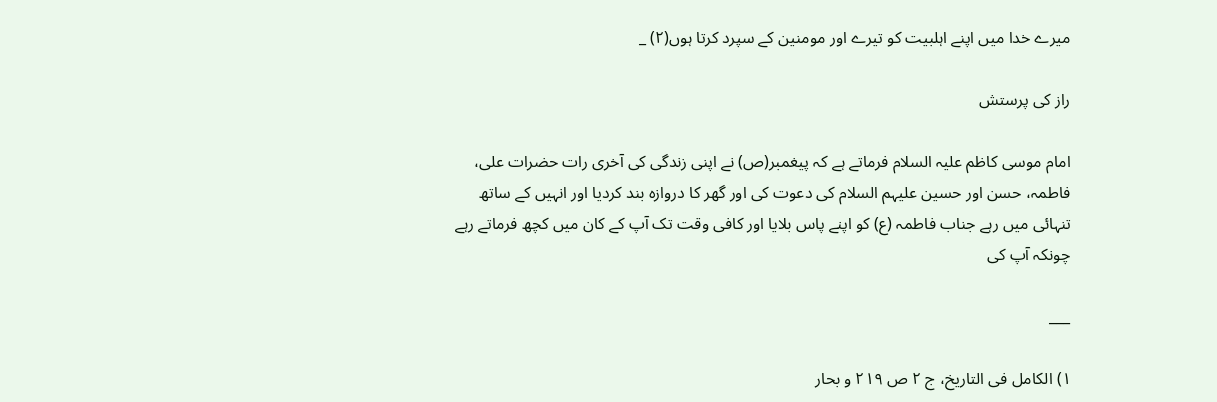میرے خدا میں اپنے اہلبیت کو تیرے اور مومنین کے سپرد کرتا ہوں(۲) _

راز کی پرستش

امام موسی کاظم علیہ السلام فرماتے ہے کہ پیغمبر(ص) نے اپنی زندگی کی آخری رات حضرات علی، فاطمہ، حسن اور حسین علیہم السلام کی دعوت کی اور گھر کا دروازہ بند کردیا اور انہیں کے ساتھ تنہائی میں رہے جناب فاطمہ (ع) کو اپنے پاس بلایا اور کافی وقت تک آپ کے کان میں کچھ فرماتے رہے چونکہ آپ کی

___

۱) الکامل فی التاریخ، ج ۲ ص ۲۱۹ و بحار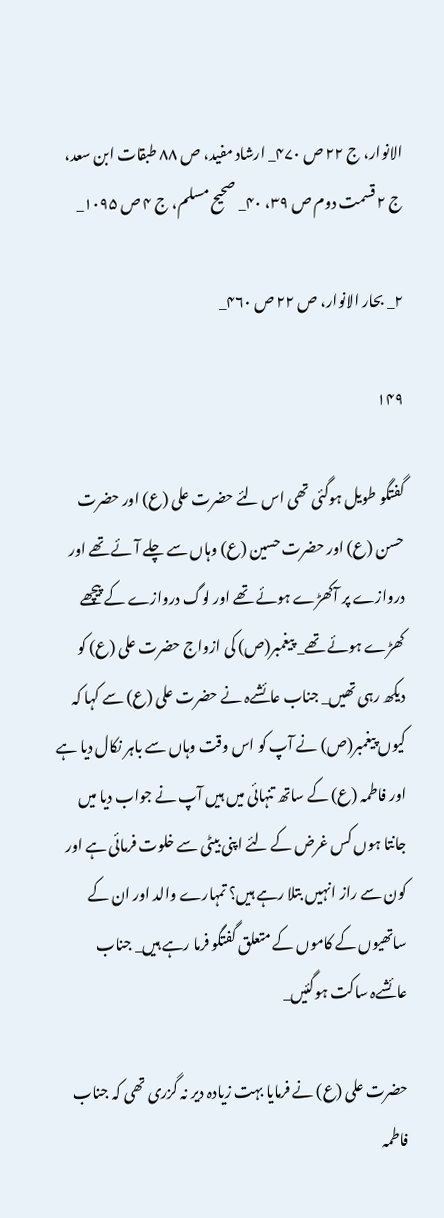الانوار، ج ۲۲ ص ۴۷۰_ ارشاد مفید، ص ۸۸ طبقات ابن سعد، ج ۲ قسمت دوم ص ۳۹، ۴۰_ صحیح مسلم، ج ۴ ص ۱۰۹۵_

۲_ بحار الانوار، ص ۲۲ ص ۴۶۰_

۱۴۹

گفتگو طویل ہوگئی تھی اس لئے حضرت علی (ع) اور حضرت حسن (ع) اور حضرت حسین (ع) وہاں سے چلے آئے تھے اور دروازے پر آکھڑے ہوئے تھے اور لوگ دروازے کے پیچھے کھڑے ہوئے تھے_ پیغمبر(ص) کی ازواج حضرت علی (ع) کو دیکھ رہی تھیں_ جناب عائشےہ نے حضرت علی (ع) سے کہا کہ کیوں پیغمبر(ص) نے آپ کو اس وقت وہاں سے باہر نکال دیا ہے اور فاطمہ (ع) کے ساتھ تنہائی میں ہیں آپ نے جواب دیا میں جانتا ہوں کس غرض کے لئے اپنی بیٹی سے خلوت فرمائی ہے اور کون سے راز انہیں بتلا رہے ہیں؟ تمہارے والد اور ان کے ساتھیوں کے کاموں کے متعلق گفتگو فرما رہے ہیں_ جناب عائشےہ ساکت ہوگئیں_

حضرت علی (ع) نے فرمایا بہت زیادہ دیر نہ گزری تھی کہ جناب فاطمہ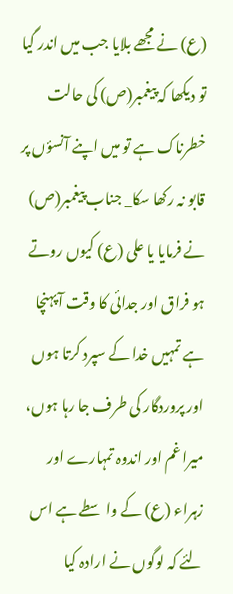(ع) نے مجھے بلایا جب میں اندر گیا تو دیکھا کہ پیغمبر(ص) کی حالت خطرناک ہے تو میں اپنے آنسؤں پر قابو نہ رکھا سکا_ جناب پیغمبر(ص) نے فرمایا یا علی (ع) کیوں روتے ہو فراق اور جدائی کا وقت آپہنچا ہے تمہیں خدا کے سپرد کرتا ہوں اور پروردگار کی طرف جا رہا ہوں، میرا غم اور اندوہ تمہارے اور زہراء (ع) کے واسطے ہے اس لئے کہ لوگوں نے ارادہ کیا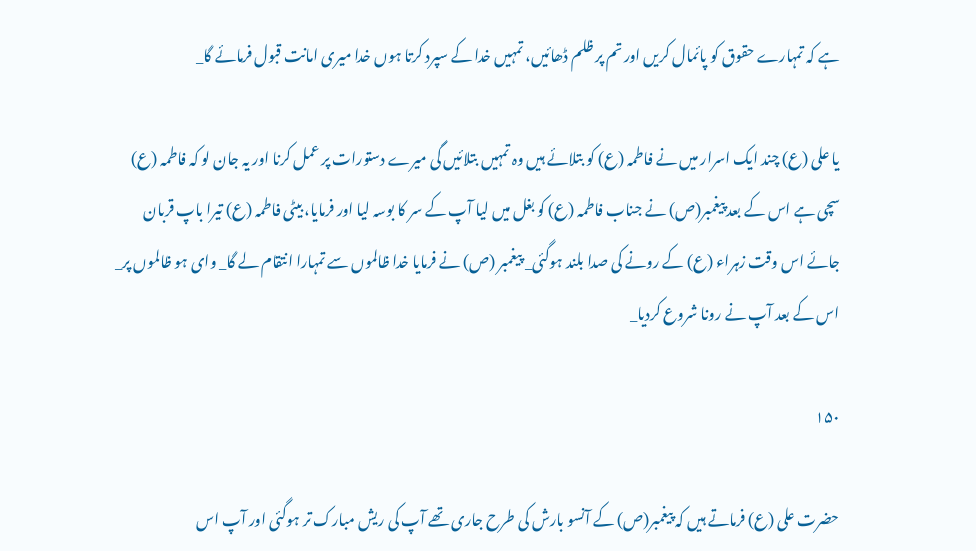ہے کہ تمہارے حقوق کو پائمال کریں اور تم پر ظلم ڈھائیں، تمہیں خدا کے سپرد کرتا ہوں خدا میری امانت قبول فرمائے گا_

یا علی (ع) چند ایک اسرار میں نے فاطمہ (ع) کو بتلائے ہیں وہ تمہیں بتلائیں گی میرے دستورات پر عمل کرنا اور یہ جان لو کہ فاطمہ (ع) سچی ہے اس کے بعد پیغمبر(ص) نے جناب فاطمہ (ع) کو بغل میں لیا آپ کے سر کا بوسہ لیا اور فرمایا، بیٹی فاطمہ (ع) تیرا باپ قربان جائے اس وقت زہراء (ع) کے رونے کی صدا بلند ہوگئی_ پیغمبر (ص) نے فرمایا خدا ظالموں سے تمہارا انتقام لے گا_ وای ہو ظالموں پر_ اس کے بعد آپ نے رونا شروع کردیا_

۱۵۰

حضرت علی (ع) فرماتے ہیں کہ پیغمبر(ص) کے آنسو بارش کی طرح جاری تھے آپ کی ریش مبارک تر ہوگئی اور آپ اس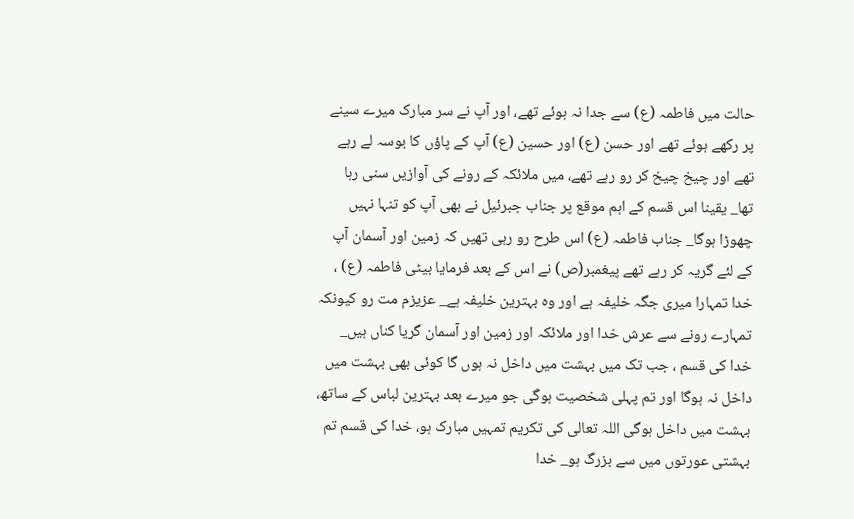حالت میں فاطمہ (ع) سے جدا نہ ہوئے تھے، اور آپ نے سر مبارک میرے سینے پر رکھے ہوئے تھے اور حسن (ع) اور حسین (ع) آپ کے پاؤں کا بوسہ لے رہے تھے اور چیخ چیخ کر رو رہے تھے، میں ملائکہ کے رونے کی آوازیں سنی رہا تھا_ یقینا اس قسم کے اہم موقع پر جناب جبرئیل نے بھی آپ کو تنہا نہیں چھوڑا ہوگا_ جناب فاطمہ (ع) اس طرح رو رہی تھیں کہ زمین اور آسمان آپ کے لئے گریہ کر رہے تھے پیغمبر(ص) نے اس کے بعد فرمایا بیٹی فاطمہ (ع) ، خدا تمہارا میری جگہ خلیفہ ہے اور وہ بہترین خلیفہ ہے_ عزیزم مت رو کیونکہ تمہارے رونے سے عرش خدا اور ملائکہ اور زمین اور آسمان گریا کناں ہیں_ خدا کی قسم ، جب تک میں بہشت میں داخل نہ ہوں گا کوئی بھی بہشت میں داخل نہ ہوگا اور تم پہلی شخصیت ہوگی جو میرے بعد بہترین لباس کے ساتھ، بہشت میں داخل ہوگی اللہ تعالی کی تکریم تمہیں مبارک ہو، خدا کی قسم تم بہشتی عورتوں میں سے بزرگ ہو_ خدا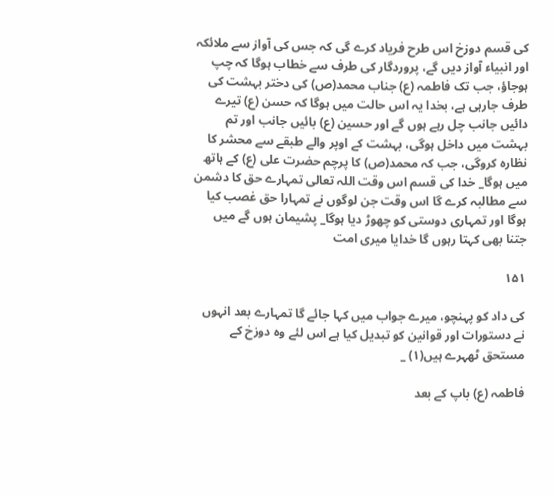کی قسم دوزخ اس طرح فریاد کرے گی کہ جس کی آواز سے ملائکہ اور انبیاء آواز دیں گے، پروردگار کی طرف سے خطاب ہوگا کہ چپ ہوجاؤ، جب تک فاطمہ (ع) جناب محمد(ص) کی دختر بہشت کی طرف جارہی ہے، بخدا یہ اس حالت میں ہوگا کہ حسن (ع) تیرے دائیں جانب چل رہے ہوں گے اور حسین (ع) بائیں جانب اور تم بہشت میں داخل ہوگی، بہشت کے اوپر والے طبقے سے محشر کا نظارہ کروگی، جب کہ محمد(ص) کا پرچم حضرت علی (ع) کے ہاتھ میں ہوگا_ خدا کی قسم اس وقت اللہ تعالی تمہارے حق کا دشمن سے مطالبہ کرے گا اس وقت جن لوگوں نے تمہارا حق غصب کیا ہوگا اور تمہاری دوستی کو چھوڑ دیا ہوگا_ پشیمان ہوں گے میں جتنا بھی کہتا رہوں گا خدایا میری امت

۱۵۱

کی داد کو پہنچو، میرے جواب میں کہا جائے گا تمہارے بعد انہوں نے دستورات اور قوانین کو تبدیل کیا ہے اس لئے وہ دوزخ کے مستحق ٹھہرے ہیں(۱) _

فاطمہ (ع) باپ کے بعد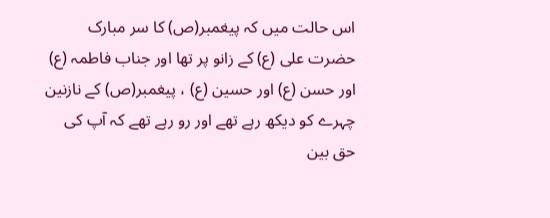اس حالت میں کہ پیغمبر(ص) کا سر مبارک حضرت علی (ع) کے زانو پر تھا اور جناب فاطمہ (ع) اور حسن (ع) اور حسین (ع) ، پیغمبر(ص) کے نازنین چہرے کو دیکھ رہے تھے اور رو رہے تھے کہ آپ کی حق بین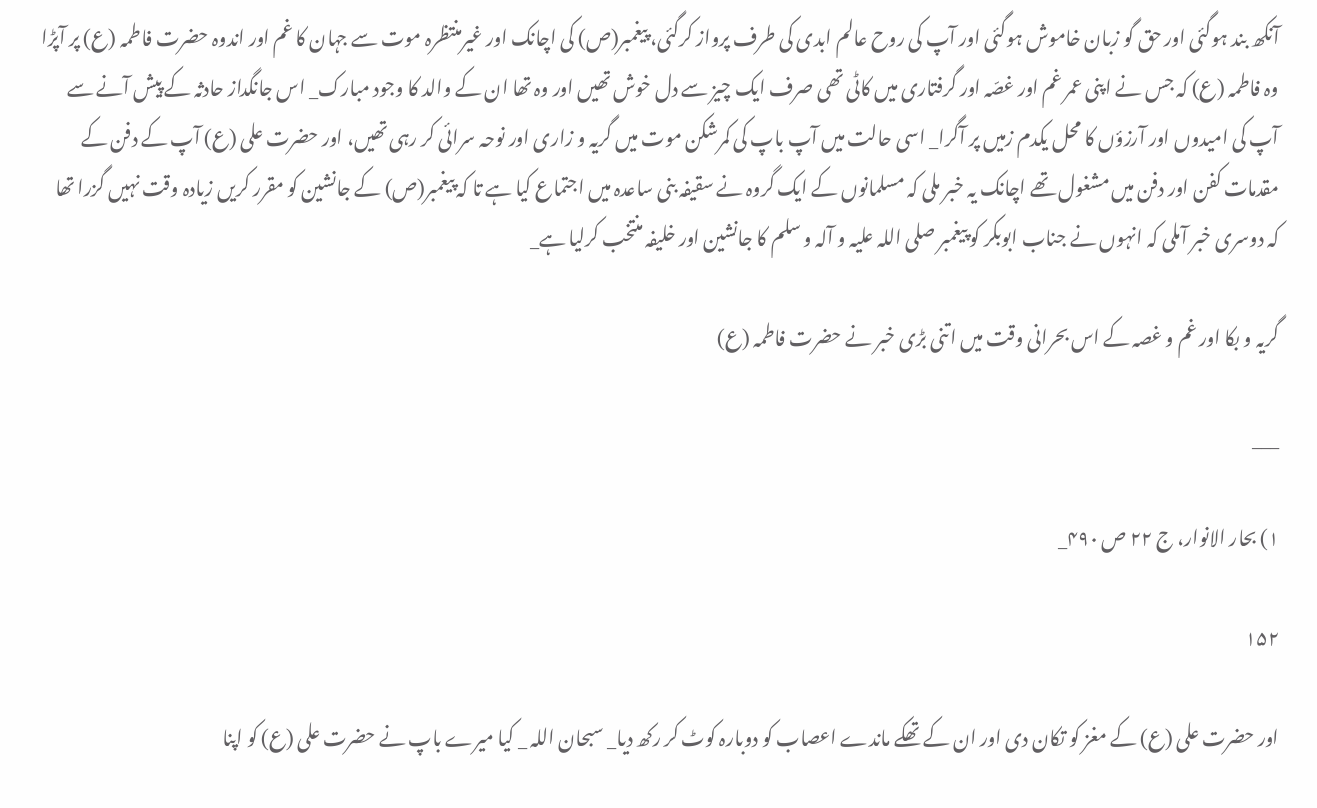آنکھ بند ہوگئی اور حق گو زبان خاموش ہوگئی اور آپ کی روح عالم ابدی کی طرف پرواز کرگئی، پیغمبر(ص) کی اچانک اور غیرمنتظرہ موت سے جہان کا غم اور اندوہ حضرت فاطمہ (ع) پر آپڑا وہ فاطمہ (ع) کہ جس نے اپنی عمر غم اور غصّہ اور گرفتاری میں کاٹی تھی صرف ایک چیز سے دل خوش تھیں اور وہ تھا ان کے والد کا وجود مبارک_ اس جانگداز حادثہ کے پیش آنے سے آپ کی امیدوں اور آرزؤں کا محل یکدم زمیں پر آگرا_ اسی حالت میں آپ باپ کی کمرشکن موت میں گریہ و زاری اور نوحہ سرائی کر رہی تھیں، اور حضرت علی (ع) آپ کے دفن کے مقدمات کفن اور دفن میں مشغول تھے اچانک یہ خبر ملی کہ مسلمانوں کے ایک گروہ نے سقیفہ بنی ساعدہ میں اجتماع کیا ہے تا کہ پیغمبر(ص) کے جانشین کو مقرر کریں زیادہ وقت نہیں گزرا تھا کہ دوسری خبر آملی کہ انہوں نے جناب ابوبکر کو پیغمبر صلی اللہ علیہ و آلہ و سلم کا جانشین اور خلیفہ منتخب کرلیا ہے_

گریہ و بکا اور غم و غصہ کے اس بحرانی وقت میں اتنی بڑی خبر نے حضرت فاطمہ (ع)

___

۱) بحار الانوار، ج ۲۲ ص ۴۹۰_

۱۵۲

اور حضرت علی (ع) کے مغز کو تکان دی اور ان کے تھکے ماندے اعصاب کو دوبارہ کوٹ کر رکھ دیا_ سبحان اللہ _ کیا میرے باپ نے حضرت علی (ع) کو اپنا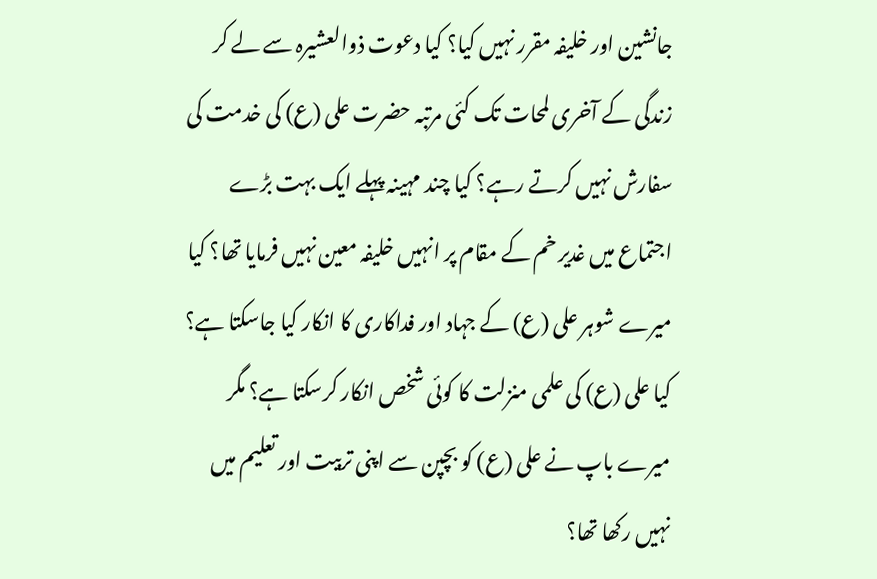جانشین اور خلیفہ مقرر نہیں کیا؟ کیا دعوت ذوالعشیرہ سے لے کر زندگی کے آخری لمحات تک کئی مرتبہ حضرت علی (ع) کی خدمت کی سفارش نہیں کرتے رہے؟ کیا چند مہینہ پہلے ایک بہت بڑے اجتماع میں غدیر خم کے مقام پر انہیں خلیفہ معین نہیں فرمایا تھا؟ کیا میرے شوہر علی (ع) کے جہاد اور فداکاری کا انکار کیا جاسکتا ہے؟ کیا علی (ع) کی علمی منزلت کا کوئی شخص انکار کرسکتا ہے؟ مگر میرے باپ نے علی (ع) کو بچپن سے اپنی تربیت اور تعلیم میں نہیں رکھا تھا؟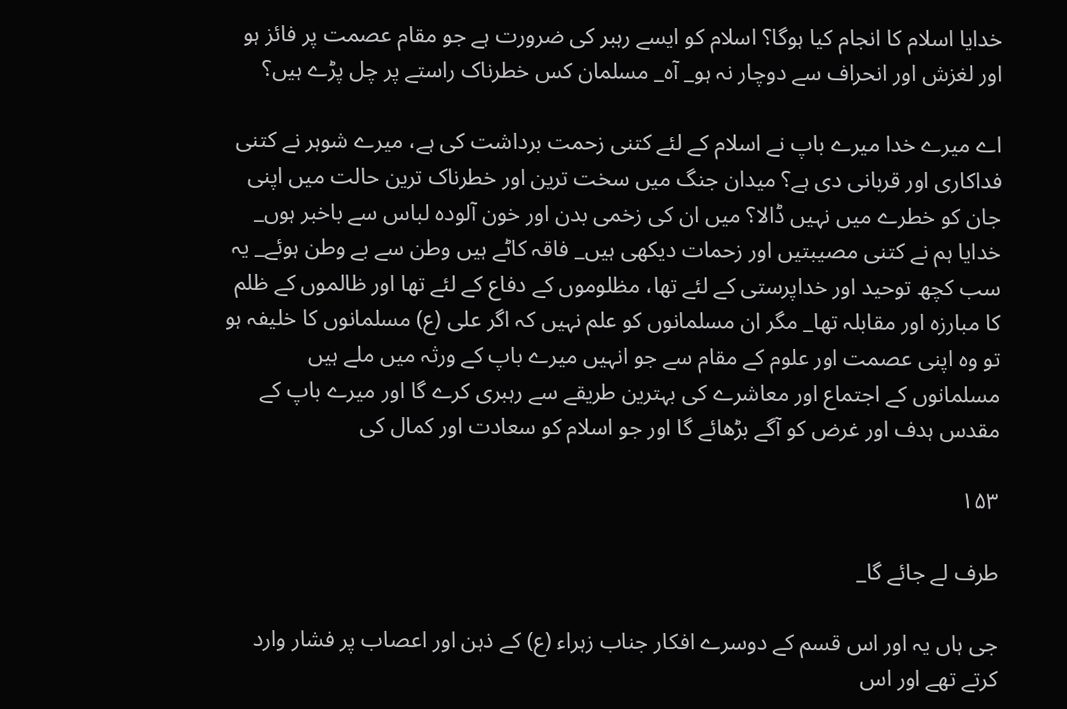خدایا اسلام کا انجام کیا ہوگا؟ اسلام کو ایسے رہبر کی ضرورت ہے جو مقام عصمت پر فائز ہو اور لغزش اور انحراف سے دوچار نہ ہو_ آہ_ مسلمان کس خطرناک راستے پر چل پڑے ہیں؟

اے میرے خدا میرے باپ نے اسلام کے لئے کتنی زحمت برداشت کی ہے، میرے شوہر نے کتنی فداکاری اور قربانی دی ہے؟ میدان جنگ میں سخت ترین اور خطرناک ترین حالت میں اپنی جان کو خطرے میں نہیں ڈالا؟ میں ان کی زخمی بدن اور خون آلودہ لباس سے باخبر ہوں_ خدایا ہم نے کتنی مصیبتیں اور زحمات دیکھی ہیں_ فاقہ کاٹے ہیں وطن سے بے وطن ہوئے_ یہ سب کچھ توحید اور خداپرستی کے لئے تھا، مظلوموں کے دفاع کے لئے تھا اور ظالموں کے ظلم کا مبارزہ اور مقابلہ تھا_ مگر ان مسلمانوں کو علم نہیں کہ اگر علی (ع) مسلمانوں کا خلیفہ ہو تو وہ اپنی عصمت اور علوم کے مقام سے جو انہیں میرے باپ کے ورثہ میں ملے ہیں مسلمانوں کے اجتماع اور معاشرے کی بہترین طریقے سے رہبری کرے گا اور میرے باپ کے مقدس ہدف اور غرض کو آگے بڑھائے گا اور جو اسلام کو سعادت اور کمال کی

۱۵۳

طرف لے جائے گا_

جی ہاں یہ اور اس قسم کے دوسرے افکار جناب زہراء (ع) کے ذہن اور اعصاب پر فشار وارد کرتے تھے اور اس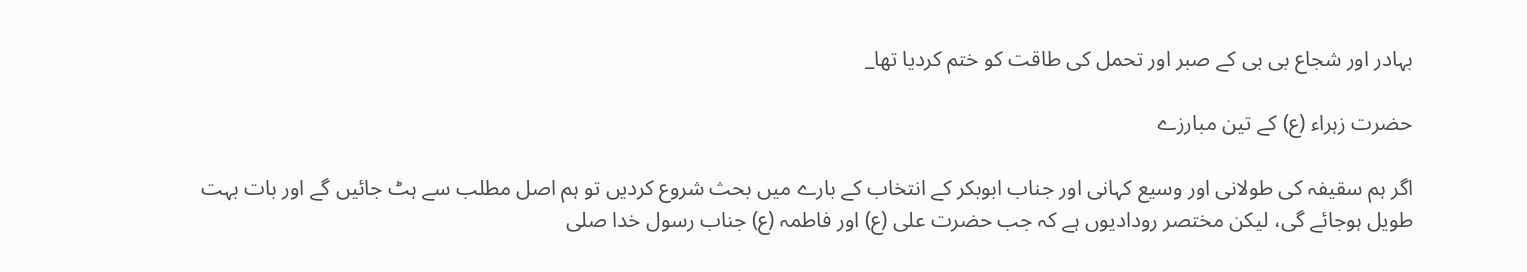بہادر اور شجاع بی بی کے صبر اور تحمل کی طاقت کو ختم کردیا تھا_

حضرت زہراء (ع) کے تین مبارزے

اگر ہم سقیفہ کی طولانی اور وسیع کہانی اور جناب ابوبکر کے انتخاب کے بارے میں بحث شروع کردیں تو ہم اصل مطلب سے ہٹ جائیں گے اور بات بہت طویل ہوجائے گی، لیکن مختصر رودادیوں ہے کہ جب حضرت علی (ع) اور فاطمہ (ع) جناب رسول خدا صلی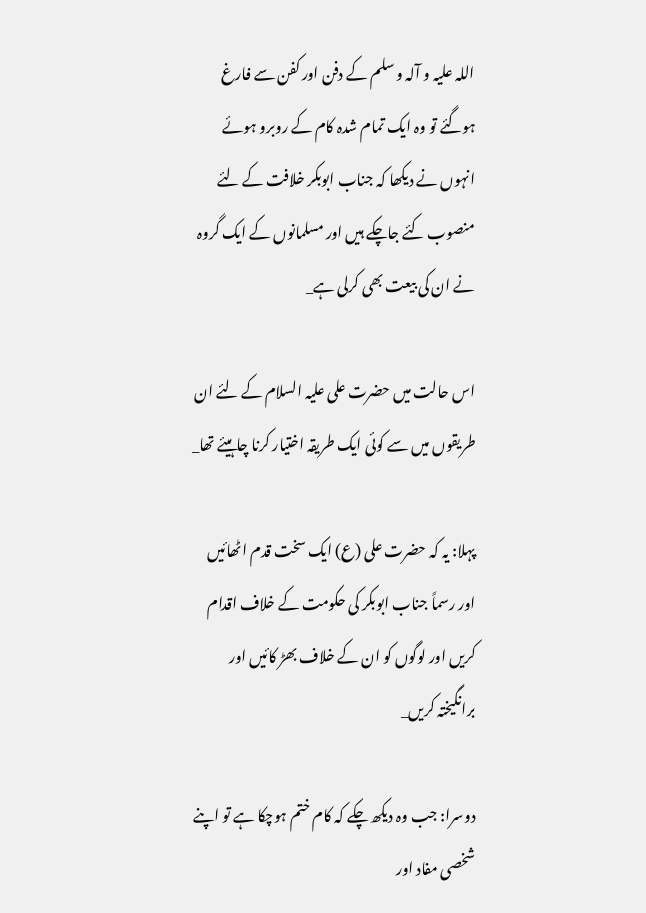اللہ علیہ و آلہ و سلم کے دفن اور کفن سے فارغ ہوگئے تو وہ ایک تمام شدہ کام کے روبرو ہوئے انہوں نے دیکھا کہ جناب ابوبکر خلافت کے لئے منصوب کئے جاچکے ہیں اور مسلمانوں کے ایک گروہ نے ان کی بیعت بھی کرلی ہے_

اس حالت میں حضرت علی علیہ السلام کے لئے ان طریقوں میں سے کوئی ایک طریقہ اختیار کرنا چاہیئے تھا_

پہلا: یہ کہ حضرت علی (ع) ایک سخت قدم اٹھائیں اور رسماً جناب ابوبکر کی حکومت کے خلاف اقدام کریں اور لوگوں کو ان کے خلاف بھڑ کائیں اور برانگیختہ کریں_

دوسرا: جب وہ دیکھ چکے کہ کام ختم ہوچکا ہے تو اپنے شخصی مفاد اور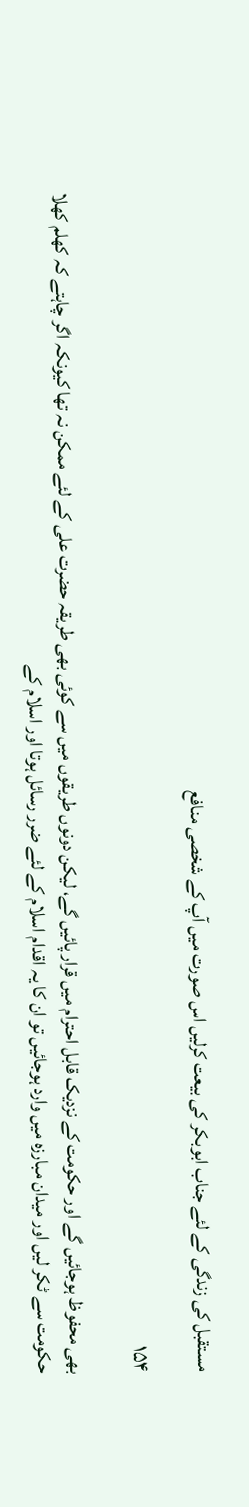مستقبل کی زندگی کے لئے جناب ابوبکر کی بیعت کرلیں اس صورت میں آپ کے شخصی منافع

۱۵۴

بھی محفوظ ہوجائیں گے اور حکومت کے نزدیک قابل احترام میں قرار پائیں گے، لیکن دونوں طریقوں میں سے کوئی بھی طریقہ حضرت علی کے لئے ممکن نہ تھا کیونکہ اگر چاہتے کہ کھلم کھلا حکومت سے ٹکر لیں اور میدان مبارزہ میں وارد ہوجائیں تو ان کا یہ اقدام اسلام کے لئے ضرر رسائل ہوتا اور اسلام کے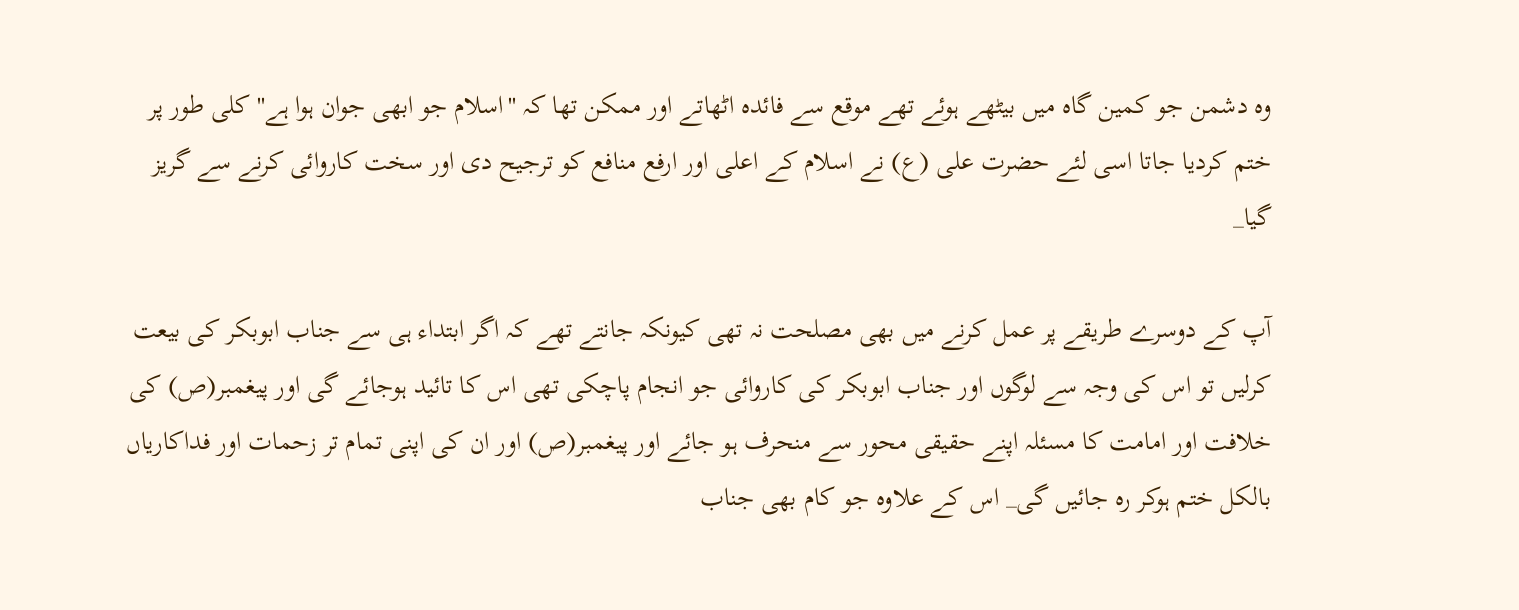وہ دشمن جو کمین گاہ میں بیٹھے ہوئے تھے موقع سے فائدہ اٹھاتے اور ممکن تھا کہ ''اسلام جو ابھی جوان ہوا ہے'' کلی طور پر ختم کردیا جاتا اسی لئے حضرت علی (ع) نے اسلام کے اعلی اور ارفع منافع کو ترجیح دی اور سخت کاروائی کرنے سے گریز گیا_

آپ کے دوسرے طریقے پر عمل کرنے میں بھی مصلحت نہ تھی کیونکہ جانتے تھے کہ اگر ابتداء ہی سے جناب ابوبکر کی بیعت کرلیں تو اس کی وجہ سے لوگوں اور جناب ابوبکر کی کاروائی جو انجام پاچکی تھی اس کا تائید ہوجائے گی اور پیغمبر(ص) کی خلافت اور امامت کا مسئلہ اپنے حقیقی محور سے منحرف ہو جائے اور پیغمبر(ص) اور ان کی اپنی تمام تر زحمات اور فداکاریاں بالکل ختم ہوکر رہ جائیں گی_ اس کے علاوہ جو کام بھی جناب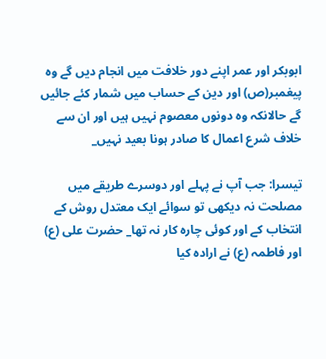ابوبکر اور عمر اپنے دور خلافت میں انجام دیں گے وہ پیغمبر(ص) اور دین کے حساب میں شمار کئے جائیں گے حالانکہ وہ دونوں معصوم نہیں ہیں اور ان سے خلاف شرع اعمال کا صادر ہونا بعید نہیں_

تیسرا: جب آپ نے پہلے اور دوسرے طریقے میں مصلحت نہ دیکھی تو سوائے ایک معتدل روش کے انتخاب کے اور کوئی چارہ کار نہ تھا_ حضرت علی (ع) اور فاطمہ (ع) نے ارادہ کیا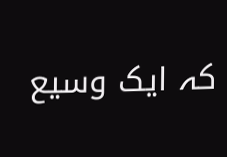کہ ایک وسیع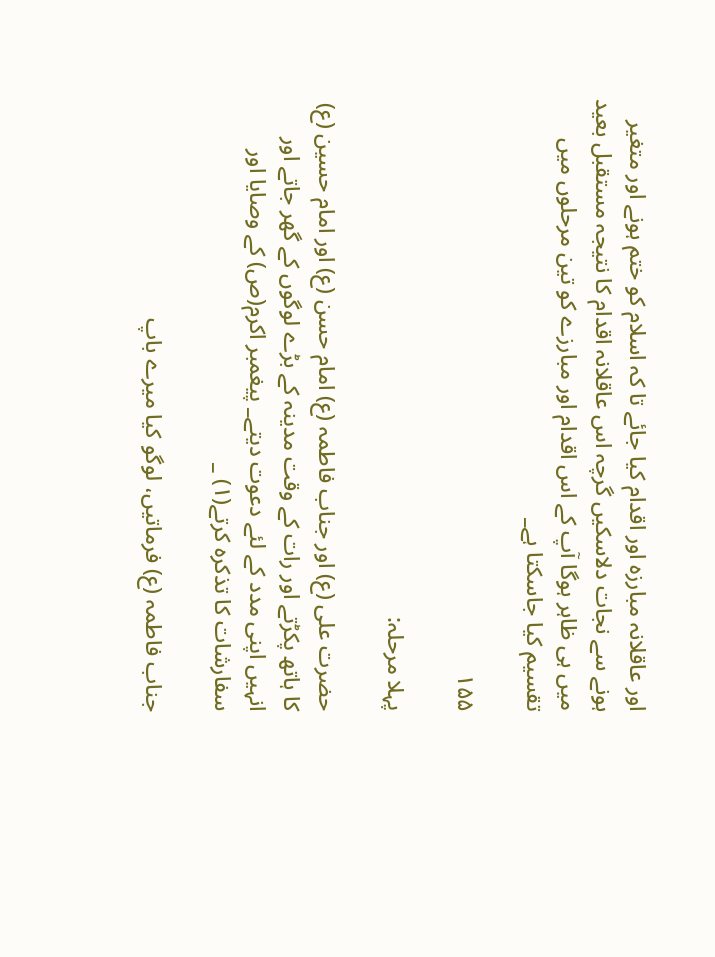اور عاقلانہ مبارزہ اور اقدام کیا جائے تا کہ اسلام کو ختم ہونے اور متغیر ہونے سے نجات دلاسکیں گرچہ اس عاقلانہ اقدام کا نتیجہ مستقبل بعید میں ہی ظاہر ہوگا آپ کے اس اقدام اور مبارزے کو تین مرحلوں میں تقسیم کیا جاسکتا ہے_

۱۵۵

پہلا مرحلہ:

حضرت علی (ع) اور جناب فاطمہ (ع) امام حسن (ع) اور امام حسین (ع) کا ہاتھ پکڑتے اور رات کے وقت مدینہ کے بڑے لوگوں کے گھر جاتے اور انہیں اپنی مدد کے لئے دعوت دیتے_ پیغمبر اکرم(ص) کے وصایا اور سفارشات کا تذکرہ کرتے(۱) _

جناب فاطمہ (ع) فرماتیں، لوگو کیا میرے باپ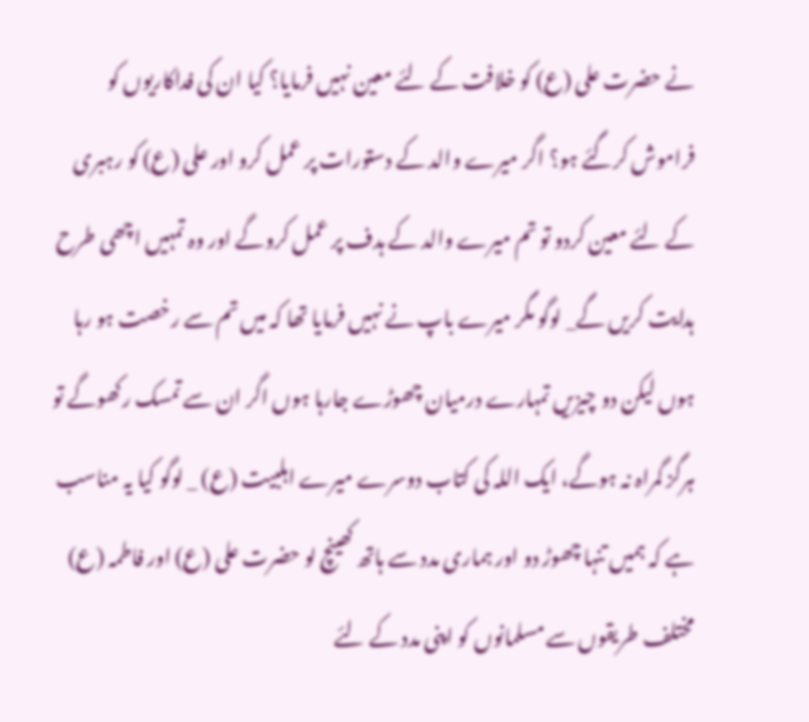نے حضرت علی (ع) کو خلافت کے لئے معین نہیں فرمایا؟ کیا ان کی فداکاریوں کو فراموش کرگئے ہو؟ اگر میرے والد کے دستورات پر عمل کرو اور علی (ع) کو رہبری کے لئے معین کردو تو تم میرے والد کے ہدف پر عمل کروگے اور وہ تمہیں اچھی طرح ہدایت کریں گے_ لوگو مگر میرے باپ نے نہیں فرمایا تھا کہ میں تم سے رخصت ہو رہا ہوں لیکن دو چیزیں تمہارے درمیان چھوڑے جارہا ہوں اگر ان سے تمسک رکھوگے تو ہرگز گمراہ نہ ہوگے، ایک اللہ کی کتاب دوسرے میرے اہلبیت (ع) _ لوگو کیا یہ مناسب ہے کہ ہمیں تنہا چھوڑ دو اور ہماری مدد سے ہاتھ کھینچ لو حضرت علی (ع) اور فاطمہ (ع) مختلف طریقوں سے مسلمانوں کو اپنی مدد کے لئے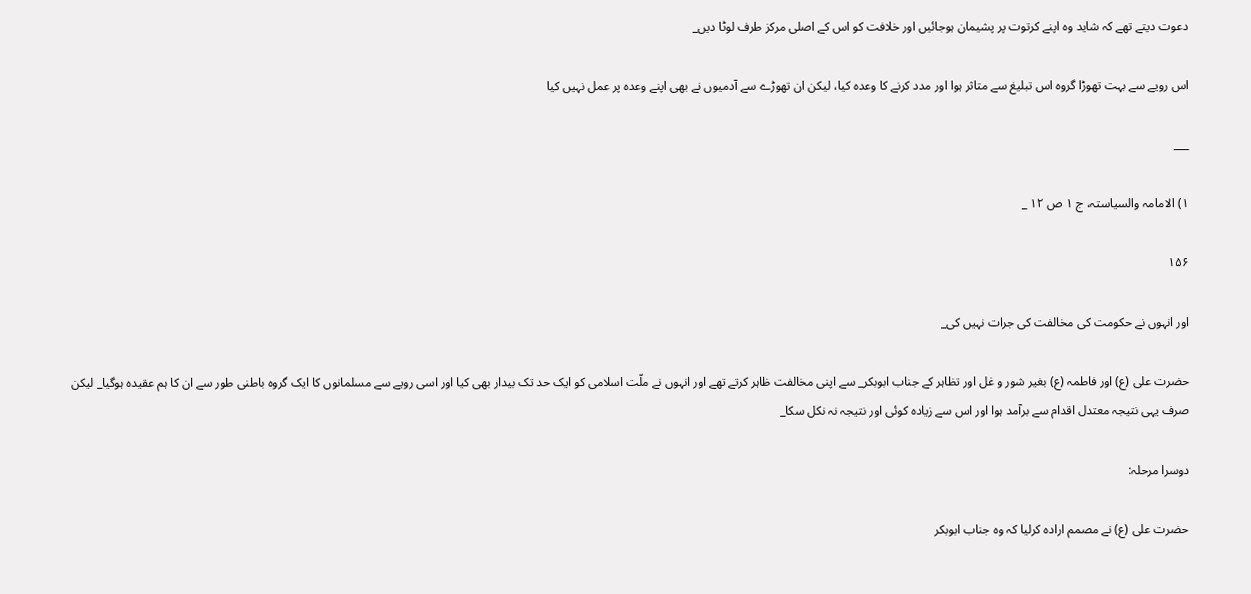دعوت دیتے تھے کہ شاید وہ اپنے کرتوت پر پشیمان ہوجائیں اور خلافت کو اس کے اصلی مرکز طرف لوٹا دیں_

اس رویے سے بہت تھوڑا گروہ اس تبلیغ سے متاثر ہوا اور مدد کرنے کا وعدہ کیا، لیکن ان تھوڑے سے آدمیوں نے بھی اپنے وعدہ پر عمل نہیں کیا

___

۱) الامامہ والسیاستہ، ج ۱ ص ۱۲ _

۱۵۶

اور انہوں نے حکومت کی مخالفت کی جرات نہیں کی_

حضرت علی (ع) اور فاطمہ (ع) بغیر شور و غل اور تظاہر کے جناب ابوبکر_ سے اپنی مخالفت ظاہر کرتے تھے اور انہوں نے ملّت اسلامی کو ایک حد تک بیدار بھی کیا اور اسی رویے سے مسلمانوں کا ایک گروہ باطنی طور سے ان کا ہم عقیدہ ہوگیا_ لیکن صرف یہی نتیجہ معتدل اقدام سے برآمد ہوا اور اس سے زیادہ کوئی اور نتیجہ نہ نکل سکا_

دوسرا مرحلہ:

حضرت علی (ع) نے مصمم ارادہ کرلیا کہ وہ جناب ابوبکر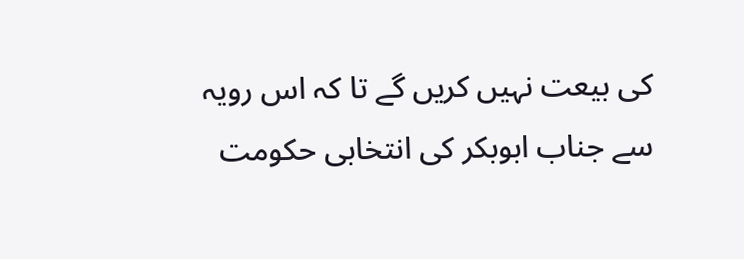کی بیعت نہیں کریں گے تا کہ اس رویہ سے جناب ابوبکر کی انتخابی حکومت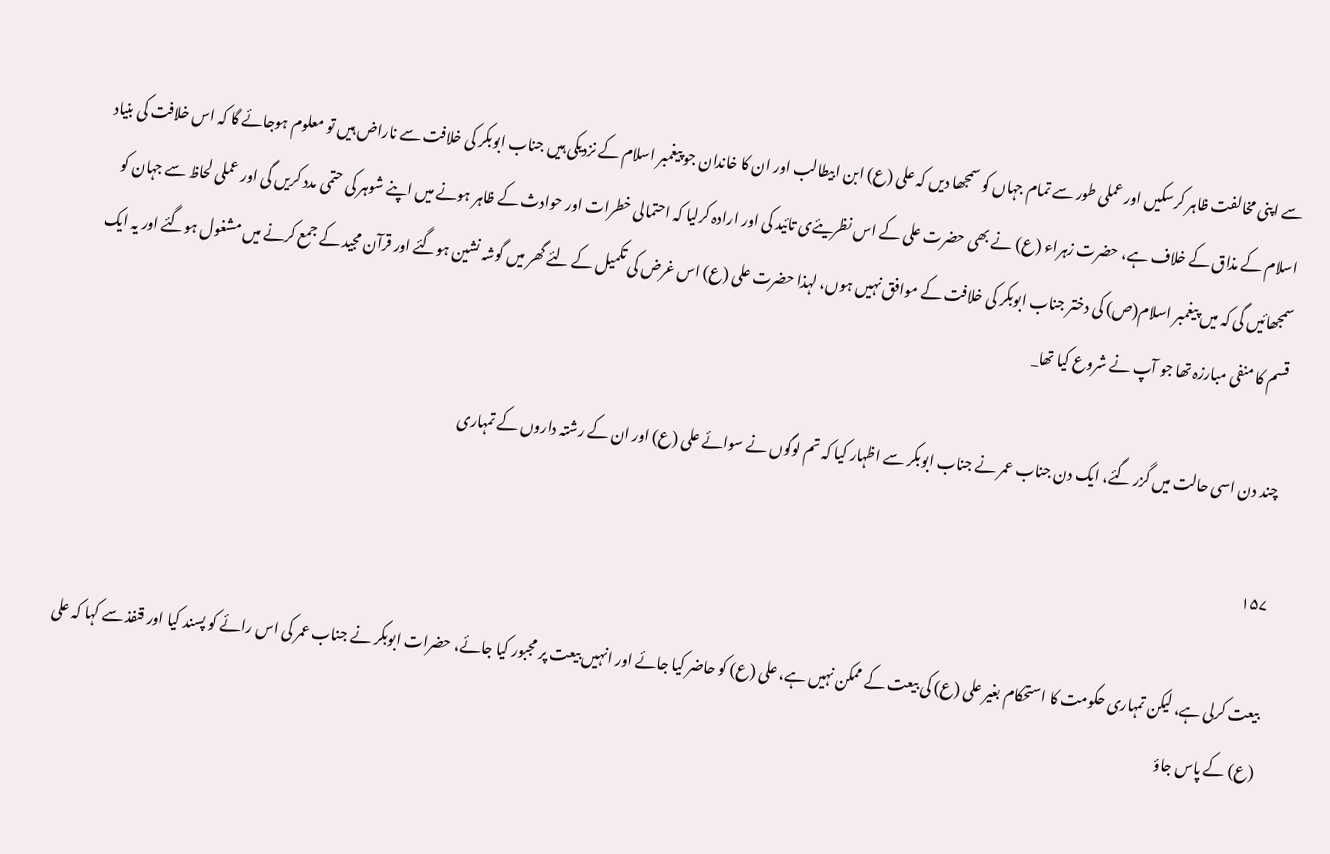سے اپنی مخالفت ظاہر کرسکیں اور عملی طور سے تمام جہاں کو سمجھا دیں کہ علی (ع) ابن ابیطالب اور ان کا خاندان جو پیغمبر اسلام کے نزدیکی ہیں جناب ابوبکر کی خلافت سے ناراض ہیں تو معلوم ہوجائے گا کہ اس خلافت کی بنیاد اسلام کے مذاق کے خلاف ہے، حضرت زہراء (ع) نے بھی حضرت علی کے اس نظریئےی تائید کی اور ارادہ کرلیا کہ احتمالی خطرات اور حوادث کے ظاہر ہونے میں اپنے شوہر کی حتمی مدد کریں گی اور عملی لحاظ سے جہان کو سمجھائیں گی کہ میں پیغمبر اسلام(ص) کی دختر جناب ابوبکر کی خلافت کے موافق نہیں ہوں، لہذا حضرت علی (ع) اس غرض کی تکمیل کے لئے گھر میں گوشہ نشین ہوگئے اور قرآن مجید کے جمع کرنے میں مشغول ہوگئے اور یہ ایک قسم کا منفی مبارزہ تھا جو آپ نے شروع کیا تھا_

چند دن اسی حالت میں گزر گئے، ایک دن جناب عمر نے جناب ابوبکر سے اظہار کیا کہ تم لوگوں نے سوائے علی (ع) اور ان کے رشتہ داروں کے تمہاری

۱۵۷

بیعت کرلی ہے، لیکن تمہاری حکومت کا استحکام بغیر علی (ع) کی بیعت کے ممکن نہیں ہے، علی (ع) کو حاضر کیا جائے اور انہیں بیعت پر مجبور کیا جائے، حضرات ابوبکر نے جناب عمر کی اس رائے کو پسند کیا اور قنفذ سے کہا کہ علی (ع) کے پاس جاؤ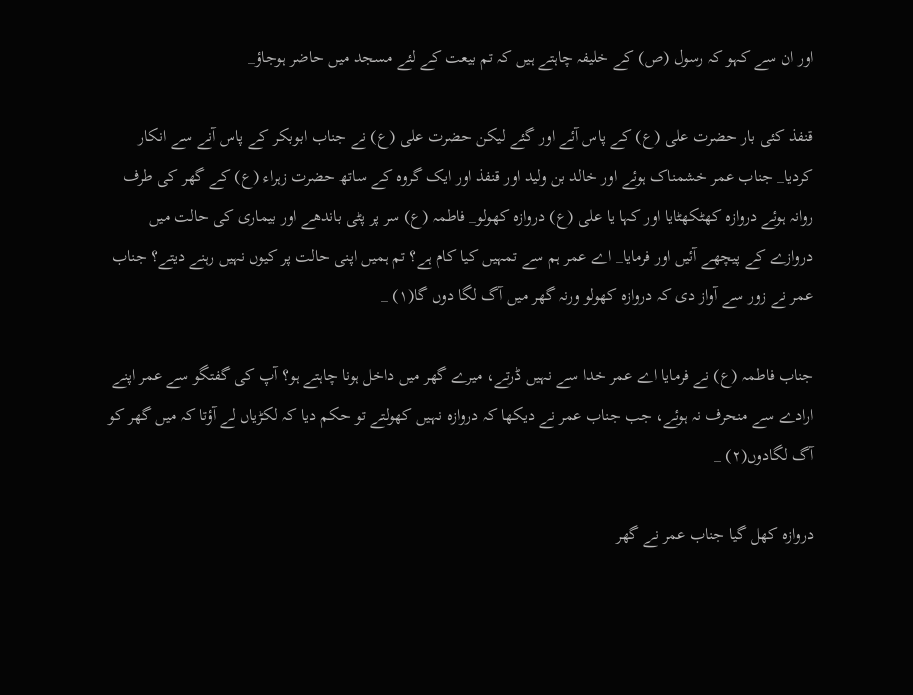اور ان سے کہو کہ رسول (ص) کے خلیفہ چاہتے ہیں کہ تم بیعت کے لئے مسجد میں حاضر ہوجاؤ_

قنفذ کئی بار حضرت علی (ع) کے پاس آئے اور گئے لیکن حضرت علی (ع) نے جناب ابوبکر کے پاس آنے سے انکار کردیا_ جناب عمر خشمناک ہوئے اور خالد بن ولید اور قنفذ اور ایک گروہ کے ساتھ حضرت زہراء (ع) کے گھر کی طرف روانہ ہوئے دروازہ کھٹکھٹایا اور کہا یا علی (ع) دروازہ کھولو_ فاطمہ (ع) سر پر پٹی باندھے اور بیماری کی حالت میں دروازے کے پیچھے آئیں اور فرمایا_ اے عمر ہم سے تمہیں کیا کام ہے؟ تم ہمیں اپنی حالت پر کیوں نہیں رہنے دیتے؟ جناب عمر نے زور سے آواز دی کہ دروازہ کھولو ورنہ گھر میں آگ لگا دوں گا(۱) _

جناب فاطمہ (ع) نے فرمایا اے عمر خدا سے نہیں ڈرتے، میرے گھر میں داخل ہونا چاہتے ہو؟ آپ کی گفتگو سے عمر اپنے ارادے سے منحرف نہ ہوئے، جب جناب عمر نے دیکھا کہ دروازہ نہیں کھولتے تو حکم دیا کہ لکڑیاں لے آؤتا کہ میں گھر کو آگ لگادوں(۲) _

دروازہ کھل گیا جناب عمر نے گھر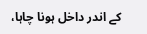کے اندر داخل ہونا چاہا،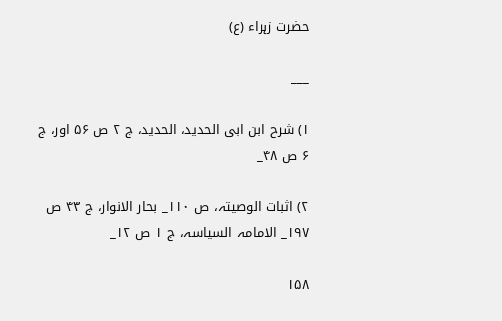حضرت زہراء (ع)

___

۱) شرح ابن ابی الحدید، الحدید، ج ۲ ص ۵۶ اور، ج ۶ ص ۴۸_

۲) اثبات الوصیتہ، ص ۱۱۰_ بحار الانوار، ج ۴۳ ص ۱۹۷_ الامامہ السیاسہ، ج ۱ ص ۱۲_

۱۵۸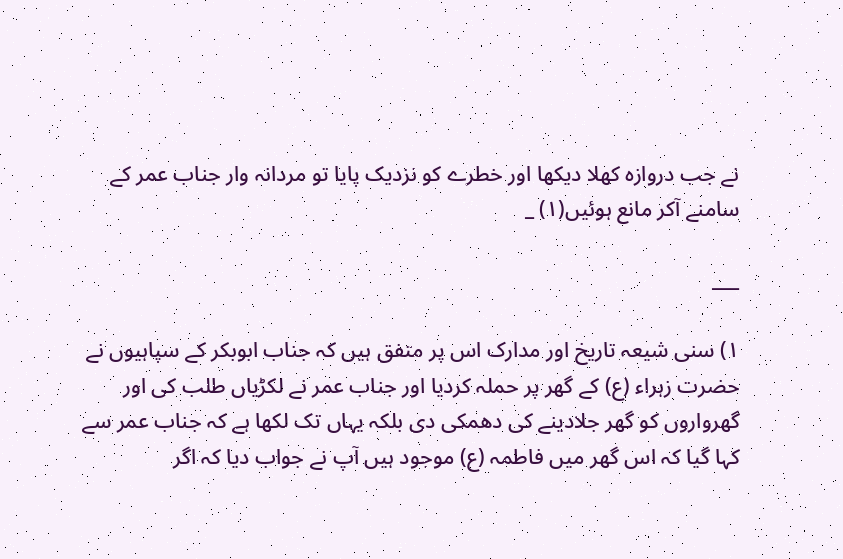نے جب دروازہ کھلا دیکھا اور خطرے کو نزدیک پایا تو مردانہ وار جناب عمر کے سامنے آکر مانع ہوئیں(۱) _

___

۱) سنی شیعہ تاریخ اور مدارک اس پر متفق ہیں کہ جناب ابوبکر کے سپاہیوں نے حضرت زہراء (ع) کے گھر پر حملہ کردیا اور جناب عمر نے لکڑیاں طلب کی اور گھرواروں کو گھر جلادینے کی دھمکی دی بلکہ یہاں تک لکھا ہے کہ جناب عمر سے کہا گیا کہ اس گھر میں فاطمہ (ع) موجود ہیں آپ نے جواب دیا کہ اگر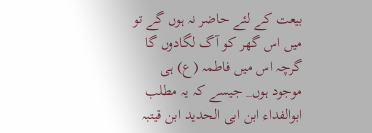بیعت کے لئے حاضر نہ ہوں گے تو میں اس گھر کو آگ لگادوں گا گرچہ اس میں فاطمہ (ع) ہی موجود ہوں_ جیسے کہ یہ مطلب ابوالفداء ابن ابی الحدید ابن قیتبہ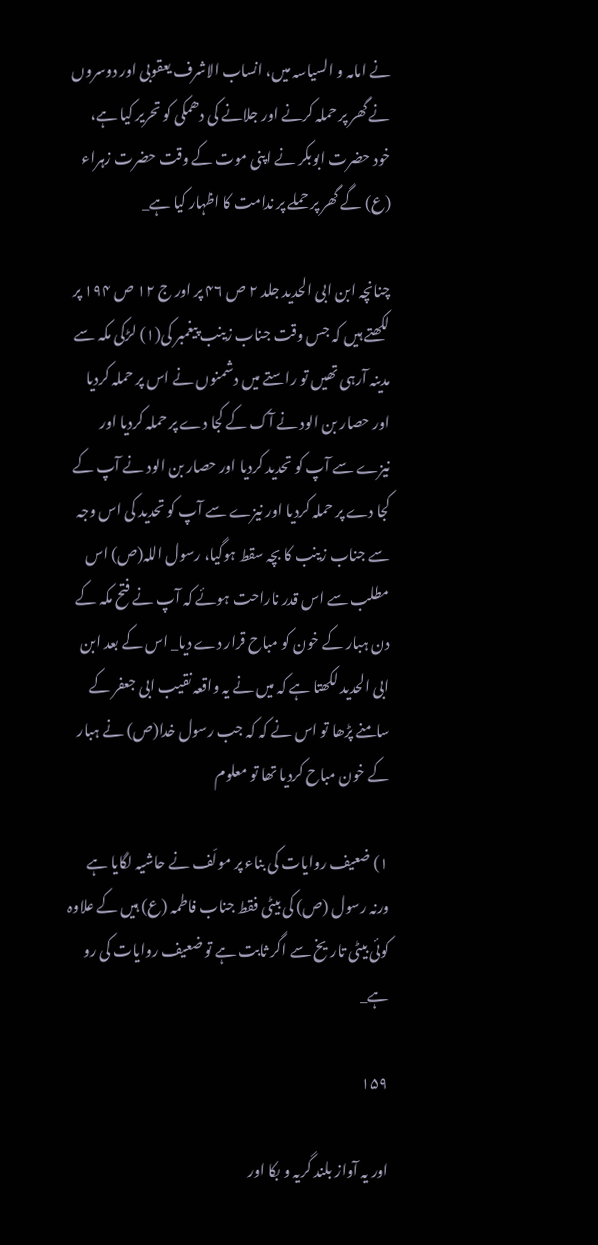نے امامہ و السیاسہ میں، انساب الاشرف یعقوبی اور دوسروں نے گھر پر حملہ کرنے اور جلانے کی دھمکی کو تحریر کیا ہے، خود حضرت ابوبکر نے اپنی موت کے وقت حضرت زہراء (ع) گے گھر پر حملے پر ندامت کا اظہار کیا ہے_

چنانچہ ابن ابی الحدید جلد ۲ ص ۴۶ پر اور ج ۱۲ ص ۱۹۴ پر لکھتے ہیں کہ جس وقت جناب زینب پیغمبر کی(۱) لڑکی مکہ سے مدینہ آرہی تھیں تو راستے میں دشمنوں نے اس پر حملہ کردیا اور حصار بن الود نے آک کے کجا دے پر حملہ کردیا اور نیزے سے آپ کو تحدید کردیا اور حصار بن الود نے آپ کے کجا دے پر حملہ کردیا اور نیزے سے آپ کو تحدید کی اس وجہ سے جناب زینب کا بچہ سقط ہوگیا، رسول اللہ(ص) اس مطلب سے اس قدر ناراحت ہوئے کہ آپ نے فتح مکہ کے دن ہبار کے خون کو مباح قرار دے دیا_ اس کے بعد ابن ابی الحدید لکھتا ہے کہ میں نے یہ واقعہ نقیب ابی جعفر کے سامنے پڑھا تو اس نے کہ کہ جب رسول خدا(ص) نے ہبار کے خون مباح کردیا تھا تو معلوم

۱) ضعیف روایات کی بناء پر مولّف نے حاشیہ لگایا ہے ورنہ رسول (ص) کی بیٹی فقط جناب فاطمہ (ع) ہیں کے علاوہ کوئی بیٹی تاریخ سے اگر ثابت ہے تو ضعیف روایات کی رو ہے_

۱۵۹

اور یہ آواز بلند گریہ و بکا اور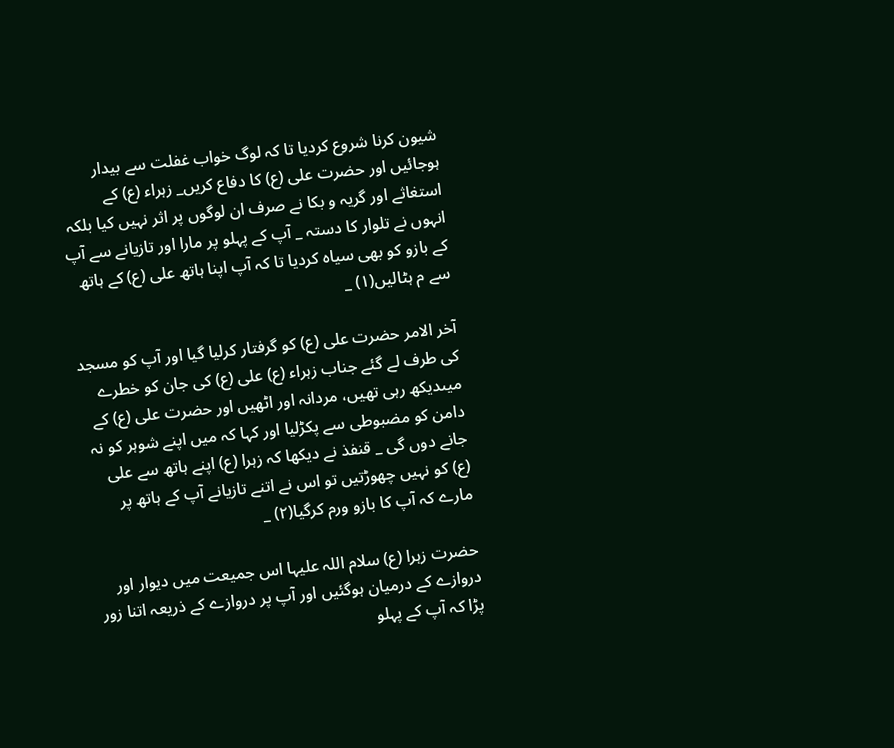شیون کرنا شروع کردیا تا کہ لوگ خواب غفلت سے بیدار ہوجائیں اور حضرت علی (ع) کا دفاع کریں_ زہراء (ع) کے استغاثے اور گریہ و بکا نے صرف ان لوگوں پر اثر نہیں کیا بلکہ انہوں نے تلوار کا دستہ _ آپ کے پہلو پر مارا اور تازیانے سے آپ کے بازو کو بھی سیاہ کردیا تا کہ آپ اپنا ہاتھ علی (ع) کے ہاتھ سے م ہٹالیں(۱) _

آخر الامر حضرت علی (ع) کو گرفتار کرلیا گیا اور آپ کو مسجد کی طرف لے گئے جناب زہراء (ع) علی (ع) کی جان کو خطرے میںدیکھ رہی تھیں، مردانہ اور اٹھیں اور حضرت علی (ع) کے دامن کو مضبوطی سے پکڑلیا اور کہا کہ میں اپنے شوہر کو نہ جانے دوں گی _ قنفذ نے دیکھا کہ زہرا (ع) اپنے ہاتھ سے علی (ع) کو نہیں چھوڑتیں تو اس نے اتنے تازیانے آپ کے ہاتھ پر مارے کہ آپ کا بازو ورم کرگیا(۲) _

حضرت زہرا (ع) سلام اللہ علیہا اس جمیعت میں دیوار اور دروازے کے درمیان ہوگئیں اور آپ پر دروازے کے ذریعہ اتنا زور پڑا کہ آپ کے پہلو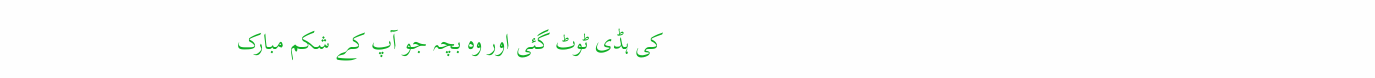کی ہڈی ٹوٹ گئی اور وہ بچہ جو آپ کے شکم مبارک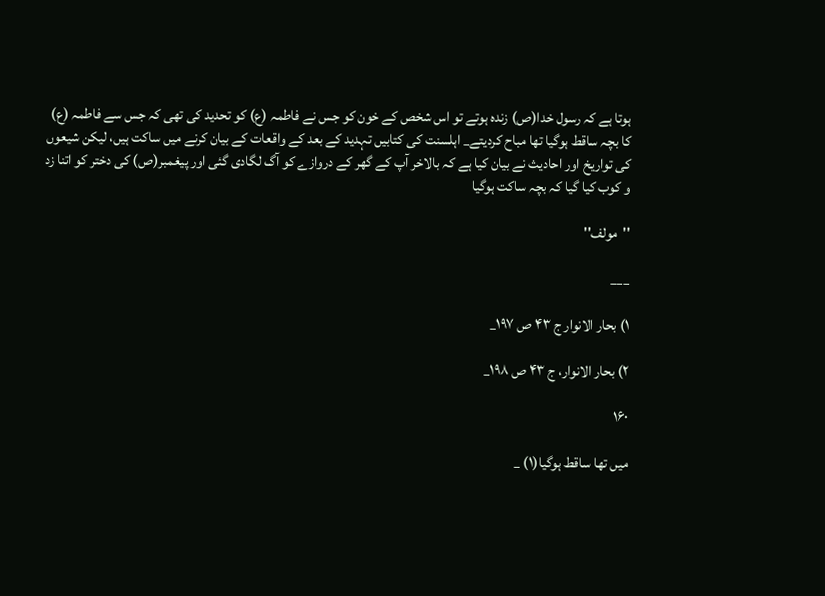ہوتا ہے کہ رسول خدا(ص) زندہ ہوتے تو اس شخص کے خون کو جس نے فاطمہ (ع) کو تحدید کی تھی کہ جس سے فاطمہ (ع) کا بچہ ساقط ہوگیا تھا مباح کردیتے_ اہلسنت کی کتابیں تہدید کے بعد کے واقعات کے بیان کرنے میں ساکت ہیں، لیکن شیعوں کی تواریخ اور احادیث نے بیان کیا ہے کہ بالاخر آپ کے گھر کے دروازے کو آگ لگادی گئی اور پیغمبر(ص) کی دختر کو اتنا زد و کوب کیا گیا کہ بچہ ساکت ہوگیا

''مولف''

___

۱) بحار الانوار ج ۴۳ ص ۱۹۷_

۲) بحار الانوار، ج ۴۳ ص ۱۹۸_

۱۶۰

میں تھا ساقط ہوگیا(۱) _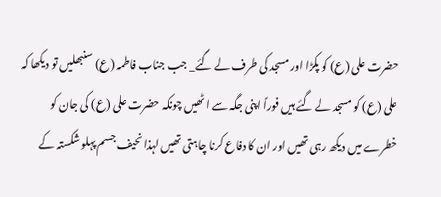حضرت علی (ع) کو پکڑا اور مسجد کی طرف لے گئے_ جب جناب فاطمہ (ع) سنبھلیں تو دیکھا کہ علی (ع) کو مسجد لے گئے ہیں فوراً اپنی جگہ سے ا ٹھیں چونکہ حضرت علی (ع) کی جان کو خطرے میں دیکھ رہی تھیں اور ان کا دفاع کرنا چاہتی تھیں لہذا نحیف جسم پہلو شکستہ کے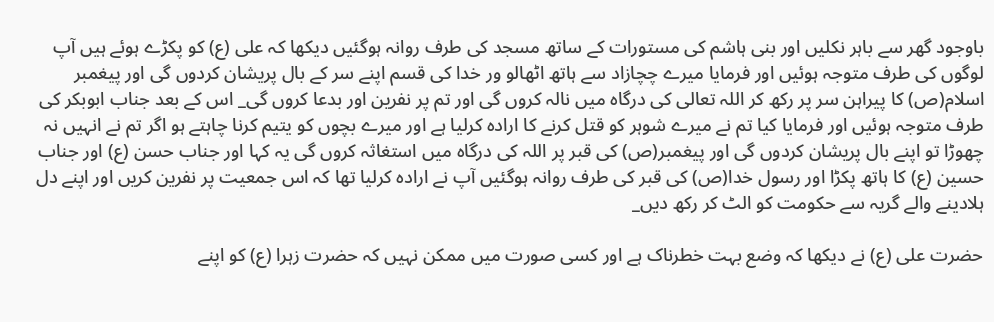باوجود گھر سے باہر نکلیں اور بنی ہاشم کی مستورات کے ساتھ مسجد کی طرف روانہ ہوگئیں دیکھا کہ علی (ع) کو پکڑے ہوئے ہیں آپ لوگوں کی طرف متوجہ ہوئیں اور فرمایا میرے چچازاد سے ہاتھ اٹھالو ور خدا کی قسم اپنے سر کے بال پریشان کردوں گی اور پیغمبر اسلام(ص) کا پیراہن سر پر رکھ کر اللہ تعالی کی درگاہ میں نالہ کروں گی اور تم پر نفرین اور بدعا کروں گی_ اس کے بعد جناب ابوبکر کی طرف متوجہ ہوئیں اور فرمایا کیا تم نے میرے شوہر کو قتل کرنے کا ارادہ کرلیا ہے اور میرے بچوں کو یتیم کرنا چاہتے ہو اگر تم نے انہیں نہ چھوڑا تو اپنے بال پریشان کردوں گی اور پیغمبر(ص) کی قبر پر اللہ کی درگاہ میں استغاثہ کروں گی یہ کہا اور جناب حسن (ع) اور جناب حسین (ع) کا ہاتھ پکڑا اور رسول خدا(ص) کی قبر کی طرف روانہ ہوگئیں آپ نے ارادہ کرلیا تھا کہ اس جمعیت پر نفرین کریں اور اپنے دل ہلادینے والے گریہ سے حکومت کو الٹ کر رکھ دیں_

حضرت علی (ع) نے دیکھا کہ وضع بہت خطرناک ہے اور کسی صورت میں ممکن نہیں کہ حضرت زہرا (ع) کو اپنے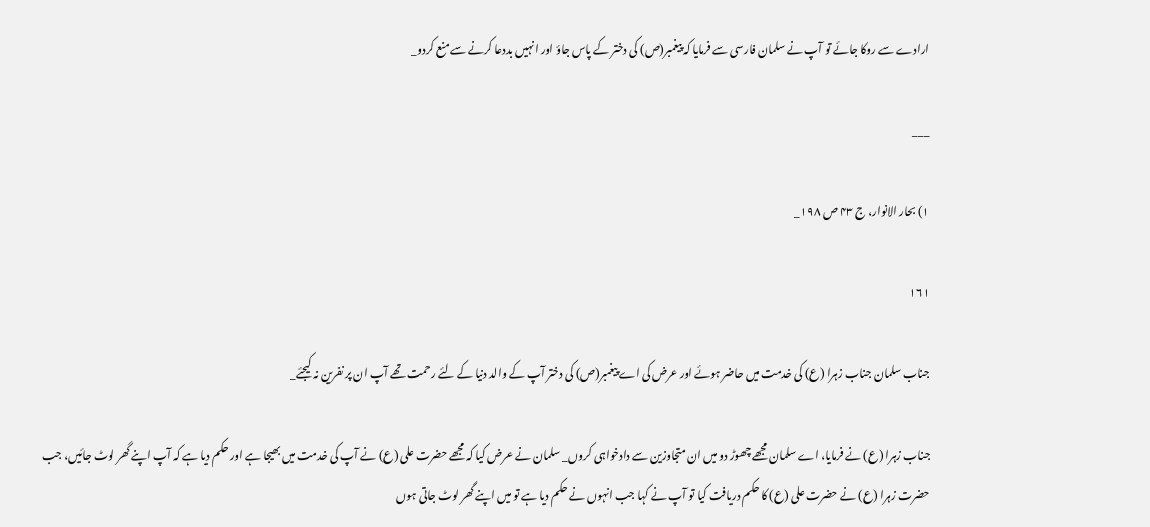ارادے سے روکا جائے تو آپ نے سلمان فارسی سے فرمایا کہ پیغمبر(ص) کی دختر کے پاس جاؤ اور انہیں بددعا کرنے سے منع کردو_

___

۱) بحار الانوار، ج ۴۳ ص ۱۹۸_

۱۶۱

جناب سلمان جناب زہرا (ع) کی خدمت میں حاضر ہوئے اور عرض کی اے پیغمبر(ص) کی دختر آپ کے والد دنیا کے لئے رحمت تھے آپ ان پر نفرین نہ کیجئے_

جناب زہرا (ع) نے فرمایا، اے سلمان مجھے چھوڑ دو میں ان متجاوزین سے دادخواہی کروں_ سلمان نے عرض کیا کہ مجھے حضرت علی (ع) نے آپ کی خدمت میں بھیجا ہے اور حکم دیا ہے کہ آپ اپنے گھر لوٹ جائیں، جب حضرت زہرا (ع) نے حضرت علی (ع) کا حکم دریافت کیا تو آپ نے کہا جب انہوں نے حکم دیا ہے تو میں اپنے گھر لوٹ جاتی ہوں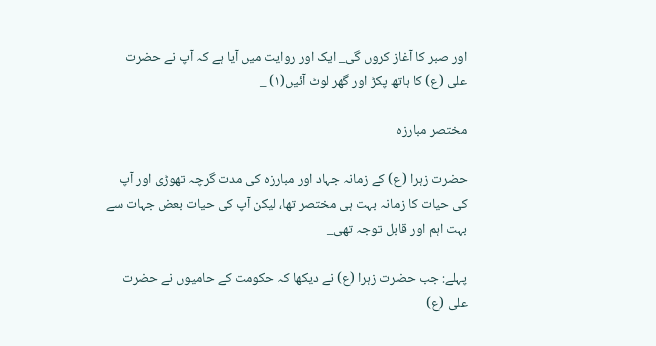اور صبر کا آغاز کروں گی_ ایک اور روایت میں آیا ہے کہ آپ نے حضرت علی (ع) کا ہاتھ پکڑ اور گھر لوٹ آئیں(۱) _

مختصر مبارزہ

حضرت زہرا (ع) کے زمانہ جہاد اور مبارزہ کی مدت گرچہ تھوڑی اور آپ کی حیات کا زمانہ بہت ہی مختصر تھا، لیکن آپ کی حیات بعض جہات سے بہت اہم اور قابل توجہ تھی_

پہلے: جب حضرت زہرا (ع) نے دیکھا کہ حکومت کے حامیوں نے حضرت علی (ع)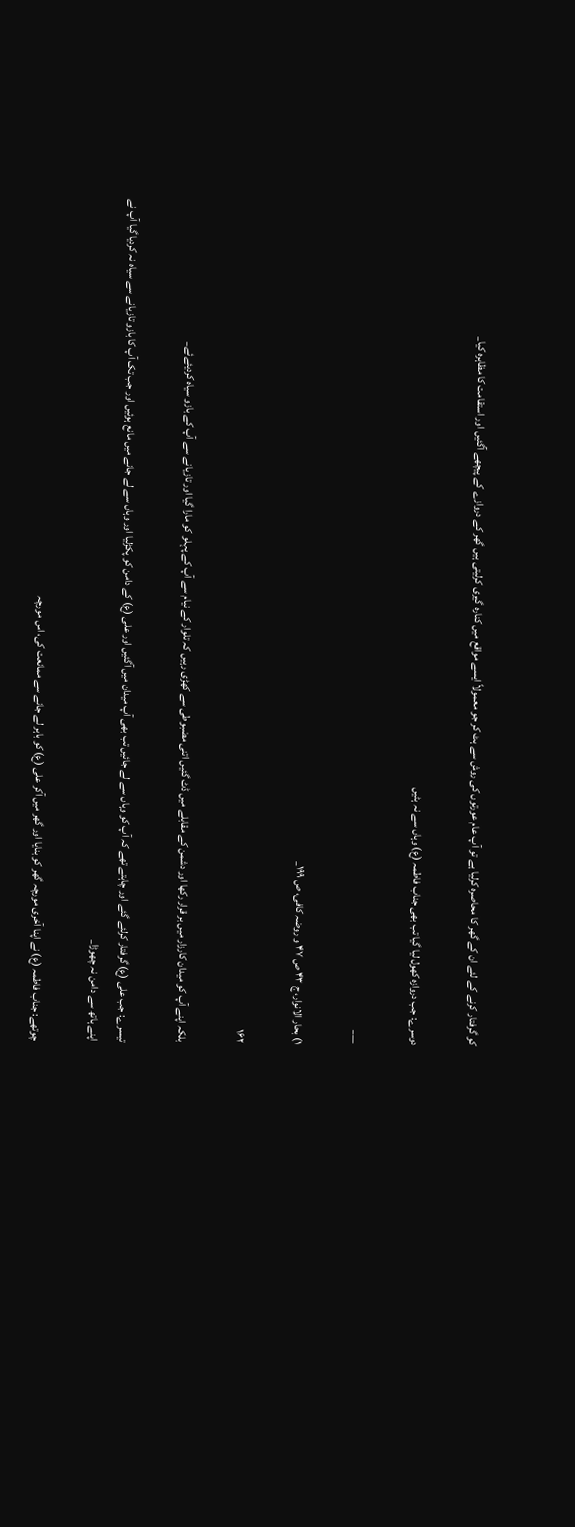کو گرفتار کرنے کے لئے ان کے گھر کا محاصرہ کرلیا ہے تو آپ عام عورتوں کی روش سے ہٹ کر جو معمولاً ایسے مواقع میں کنارہ گیری کرلیتی ہیں گھر کے دروازے کے پیچھے آگئیں اور استقامت کا مظاہرہ کیا_

دوسرے: جب دروازہ کھول لیا گیا تب بھی جناب فاطمہ (ع) وہاں سے نہ ہٹیں

___

۱) بحار الانوار، ج ۴۳ ص ۴۷ و روضہ کافی، ص ۱۹۹_

۱۶۲

بلکہ اپنے آپ کو میدان کارزار میں بر قرار رکھا اور دشمن کے مقابلے میں ڈٹ گئیں اتنی مضبوطی سے کھڑی رہیں کہ تلوار کے نیام سے آپ کے پہلو کو مارا گیا اور تازیانے سے آپ کے بازو سیاہ کردیئےئے_

تیسرے: جب علی (ع) گرفتار کرلئے گئے اور چاہتے تھے کہ آپ کو وہاں سے لے جائیں تب بھی آپ میدان میں آگئیں اور علی (ع) کے دامن کو پکڑلیا اور وہاں سے لے جانے میں مانع ہوئیں اور جب تک آپ کا بازو تازیانے سے سیاہ نہ کردیا گیا آپ نے اپنے ہاتھ سے دامن نہ چھوڑا_

چوتھے: جناب فاطمہ (ع) نے اپنا آخری مورچہ گھر کو بنایا اور گھر میں آکر علی (ع) کو باہر لے جانے سے ممانعت کی، اس مورچہ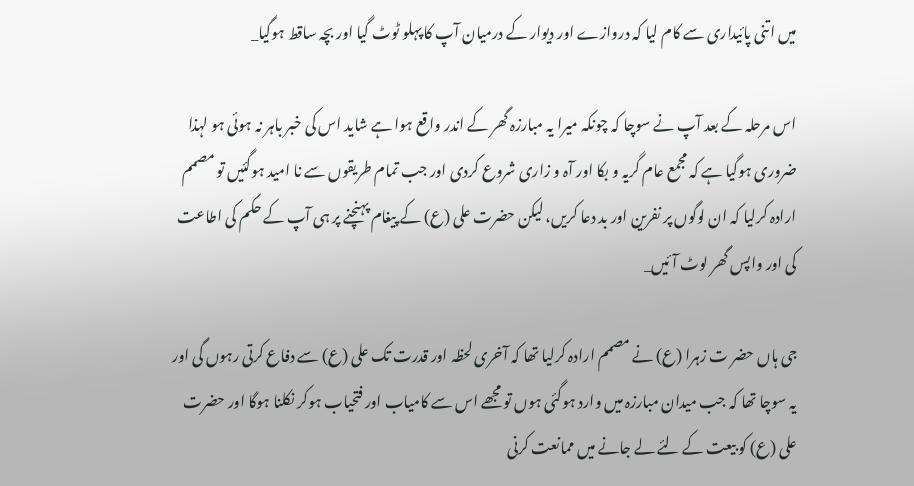میں اتنی پائیداری سے کام لیا کہ دروازے اور دیوار کے درمیان آپ کا پہلو ٹوٹ گیا اور بچہ ساقط ہوگیا_

اس مرحلہ کے بعد آپ نے سوچا کہ چونکہ میرا یہ مبارزہ گھر کے اندر واقع ہوا ہے شاید اس کی خبر باہر نہ ہوئی ہو لہذا ضروری ہوگیا ہے کہ مجمع عام گریہ و بکا اور آہ و زاری شروع کردی اور جب تمام طریقوں سے نا امید ہوگئیں تو مصمم ارادہ کرلیا کہ ان لوگوں پر نفرین اور بد دعا کریں، لیکن حضرت علی (ع) کے پیغام پہنچنے پر ہی آپ کے حکم کی اطاعت کی اور واپس گھر لوٹ آئیں_

جی ہاں حضر ت زہرا (ع) نے مصمم ارادہ کرلیا تھا کہ آخری لحظہ اور قدرت تک علی (ع) سے دفاع کرتی رہوں گی اور یہ سوچا تھا کہ جب میدان مبارزہ میں وارد ہوگئی ہوں تو مجھے اس سے کامیاب اور فتحیاب ہوکر نکلنا ہوگا اور حضرت علی (ع) کو بیعت کے لئے لے جانے میں ممانعت کرنی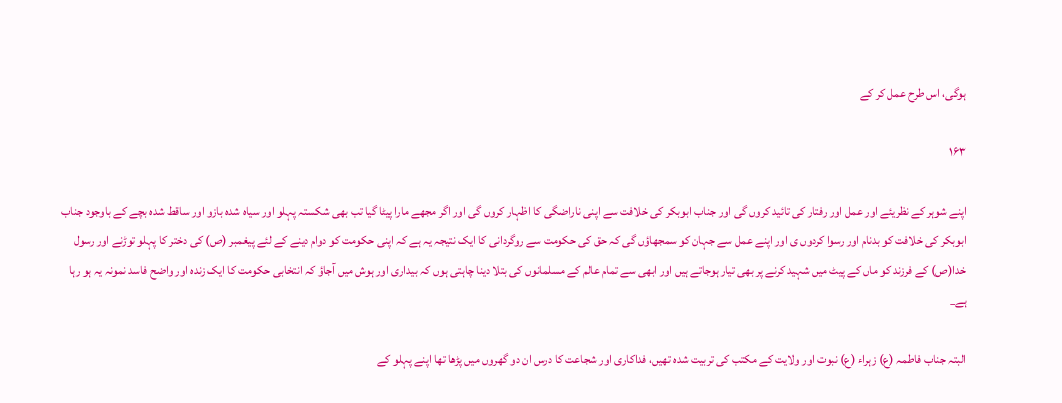ہوگی، اس طرح عمل کر کے

۱۶۳

اپنے شوہر کے نظریئے اور عمل اور رفتار کی تائید کروں گی اور جناب ابوبکر کی خلافت سے اپنی ناراضگی کا اظہار کروں گی اور اگر مجھے مارا پیٹا گیا تب بھی شکستہ پہلو اور سیاہ شدہ بازو اور ساقط شدہ بچے کے باوجود جناب ابوبکر کی خلافت کو بدنام اور رسوا کردوں ی اور اپنے عمل سے جہان کو سمجھاؤں گی کہ حق کی حکومت سے روگردانی کا ایک نتیجہ یہ ہے کہ اپنی حکومت کو دوام دینے کے لئے پیغمبر (ص) کی دختر کا پہلو توڑنے اور رسول خدا(ص) کے فرزند کو ماں کے پیٹ میں شہید کرنے پر بھی تیار ہوجاتے ہیں اور ابھی سے تمام عالم کے مسلمانوں کی بتلا دینا چاہتی ہوں کہ بیداری اور ہوش میں آجاؤ کہ انتخابی حکومت کا ایک زندہ اور واضح فاسد نمونہ یہ ہو رہا ہے_

البتہ جناب فاطمہ (ع) زہراء (ع) نبوت اور ولایت کے مکتب کی تربیت شدہ تھیں، فداکاری اور شجاعت کا درس ان دو گھروں میں پڑھا تھا اپنے پہلو کے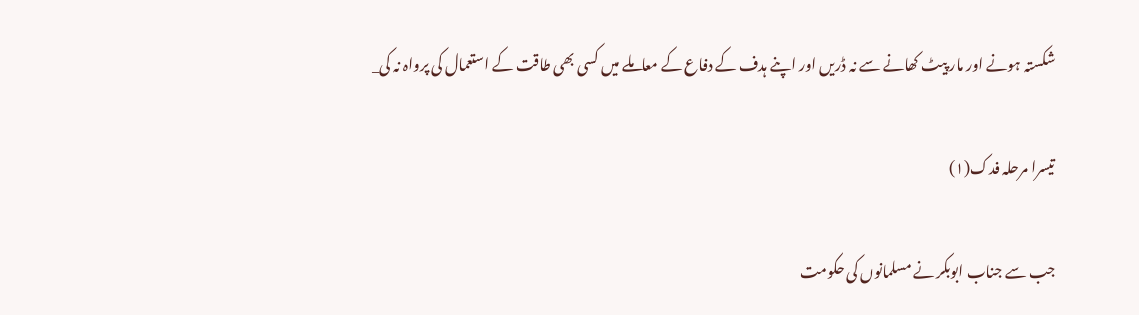شکستہ ہونے اور مار پیٹ کھانے سے نہ ڈریں اور اپنے ہدف کے دفاع کے معاملے میں کسی بھی طاقت کے استعمال کی پرواہ نہ کی_

تیسرا مرحلہ فدک(۱)

جب سے جناب ابوبکر نے مسلمانوں کی حکومت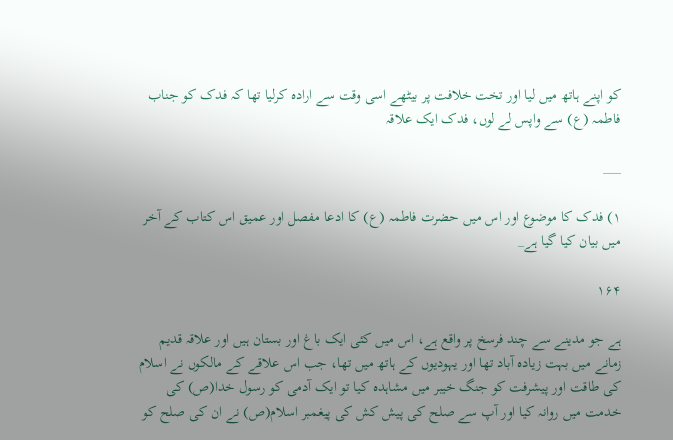کو اپنے ہاتھ میں لیا اور تخت خلافت پر بیٹھے اسی وقت سے ارادہ کرلیا تھا کہ فدک کو جناب فاطمہ (ع) سے واپس لے لوں، فدک ایک علاقہ

___

۱) فدک کا موضوع اور اس میں حضرت فاطمہ (ع) کا ادعا مفصل اور عمیق اس کتاب کے آخر میں بیان کیا گیا ہے_

۱۶۴

ہے جو مدینے سے چند فرسخ پر واقع ہے، اس میں کئی ایک باغ اور بستان ہیں اور علاقہ قدیم زمانے میں بہت زیادہ آباد تھا اور یہودیوں کے ہاتھ میں تھا، جب اس علاقے کے مالکوں نے اسلام کی طاقت اور پیشرفت کو جنگ خیبر میں مشاہدہ کیا تو ایک آدمی کو رسول خدا(ص) کی خدمت میں روانہ کیا اور آپ سے صلح کی پیش کش کی پیغمبر اسلام(ص) نے ان کی صلح کو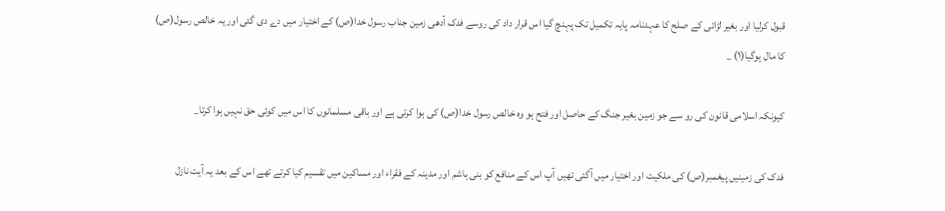قبول کرلیا اور بغیر لڑائی کے صلح کا عہدنامہ پایہ تکمیل تک پہنچ گیا اس قرار داد کی روسے فدک آدھی زمین جناب رسول خدا(ص) کے اختیار میں دے دی گئی اور یہ خالص رسول(ص) کا مال ہوگیا(۱) _

کیونکہ اسلامی قانون کی رو سے جو زمین بغیر جنگ کے حاصل اور فتح ہو وہ خالص رسول خدا(ص) کی ہوا کرتی ہے اور باقی مسلمانوں کا اس میں کوئی حق نہیں ہوا کرتا_

فدک کی زمینیں پیغمبر(ص) کی ملکیت اور اختیار میں آگئی تھیں آپ اس کے منافع کو بنی ہاشم اور مدینہ کے فقراء اور مساکین میں تقسیم کیا کرتے تھے اس کے بعد یہ آیت نازل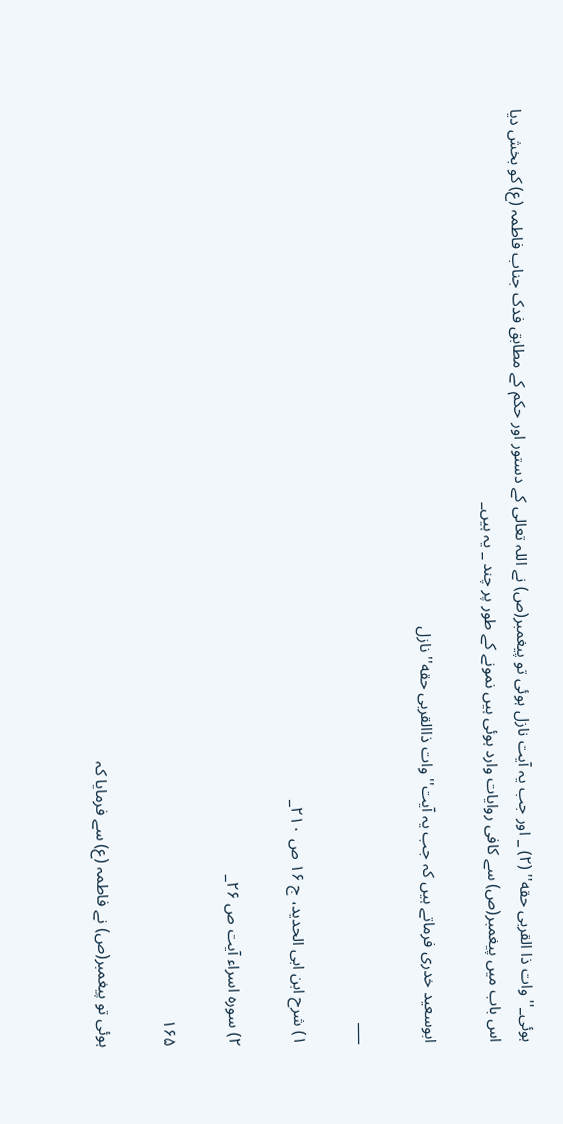ہوئی_''وات ذا القربی حقه'' (۲) _ اور جب یہ آیت نازل ہوئی تو پیغمبر(ص) نے اللہ تعالی کے دستور اور حکم کے مطابق فدک جناب فاطمہ (ع) کو بخش دیا اس باب میں پیغمبر(ص) سے کافی روایات وارد ہوئی ہیں نمونے کے طور پر چند _ یہ ہیں_

ابوسعید خدری فرماتے ہیں کہ جب یہ آیت''وات ذاالقربی حقه'' نازل

___

۱) شرح ابن ابی الحدید، ج ۱۶ ص ۲۱۰_

۲) سورہ اسراء آیت ص ۲۶_

۱۶۵

ہوئی تو پیغمبر(ص) نے فاطمہ (ع) سے فرمایا کہ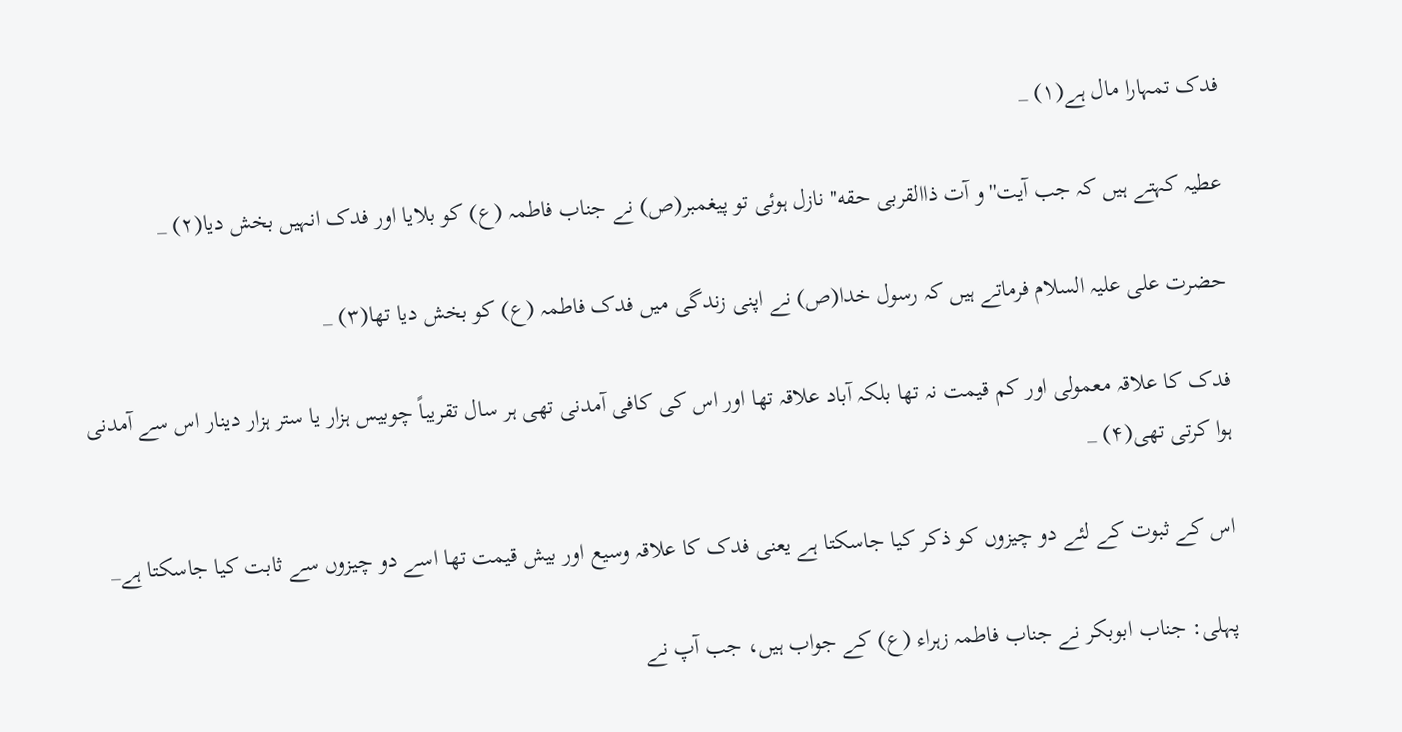فدک تمہارا مال ہے(۱) _

عطیہ کہتے ہیں کہ جب آیت''و آت ذاالقربی حقه'' نازل ہوئی تو پیغمبر(ص) نے جناب فاطمہ (ع) کو بلایا اور فدک انہیں بخش دیا(۲) _

حضرت علی علیہ السلام فرماتے ہیں کہ رسول خدا(ص) نے اپنی زندگی میں فدک فاطمہ (ع) کو بخش دیا تھا(۳) _

فدک کا علاقہ معمولی اور کم قیمت نہ تھا بلکہ آباد علاقہ تھا اور اس کی کافی آمدنی تھی ہر سال تقریباً چوبیس ہزار یا ستر ہزار دینار اس سے آمدنی ہوا کرتی تھی(۴) _

اس کے ثبوت کے لئے دو چیزوں کو ذکر کیا جاسکتا ہے یعنی فدک کا علاقہ وسیع اور بیش قیمت تھا اسے دو چیزوں سے ثابت کیا جاسکتا ہے_

پہلی: جناب ابوبکر نے جناب فاطمہ زہراء (ع) کے جواب ہیں، جب آپ نے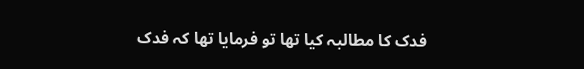فدک کا مطالبہ کیا تھا تو فرمایا تھا کہ فدک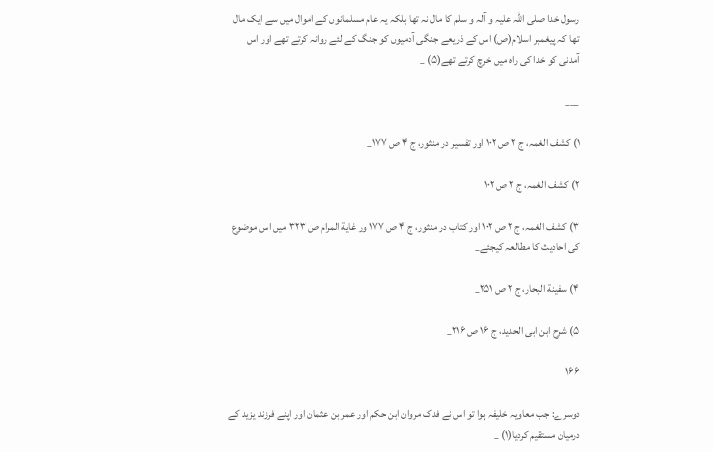رسول خدا صلی اللہ علیہ و آلہ و سلم کا مال نہ تھا بلکہ یہ عام مسلمانوں کے اموال میں سے ایک مال تھا کہ پیغمبر اسلام(ص) اس کے ذریعے جنگی آدمیوں کو جنگ کے لئے روانہ کرتے تھے اور اس آمدنی کو خدا کی راہ میں خرچ کرتے تھے(۵) _

___

۱) کشف الغمہ، ج ۲ ص ۱۰۲ اور تفسیر در منثور، ج ۴ ص ۱۷۷_

۲) کشف الغمہ، ج ۲ ص ۱۰۲

۳) کشف الغمہ، ج ۲ ص ۱۰۲ اور کتاب در منثور، ج ۴ ص ۱۷۷ ور غایة المرام ص ۳۲۳ میں اس موضوع کی احادیث کا مطالعہ کیجئے_

۴) سفینة البحار، ج ۲ ص ۲۵۱_

۵) شرح ابن ابی الحدید، ج ۱۶ ص ۲۱۶_

۱۶۶

دوسرے: جب معاویہ خلیفہ ہوا تو اس نے فدک مروان ابن حکم اور عمر بن عثمان اور اپنے فرزند یزید کے درمیان مستقیم کردیا(۱) _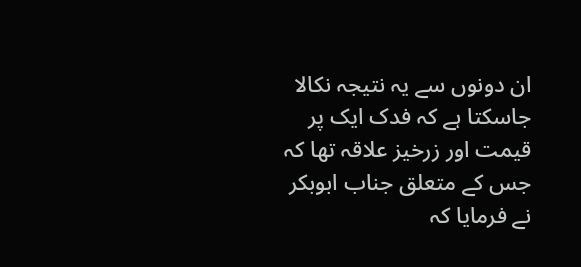ان دونوں سے یہ نتیجہ نکالا جاسکتا ہے کہ فدک ایک پر قیمت اور زرخیز علاقہ تھا کہ جس کے متعلق جناب ابوبکر نے فرمایا کہ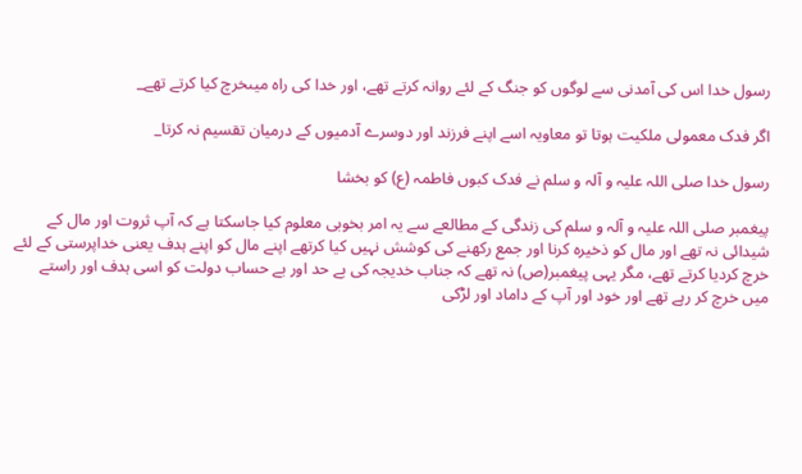رسول خدا اس کی آمدنی سے لوگوں کو جنگ کے لئے روانہ کرتے تھے، اور خدا کی راہ میںخرچ کیا کرتے تھے_

اگر فدک معمولی ملکیت ہوتا تو معاویہ اسے اپنے فرزند اور دوسرے آدمیوں کے درمیان تقسیم نہ کرتا_

رسول خدا صلی اللہ علیہ و آلہ و سلم نے فدک کبوں فاطمہ (ع) کو بخشا

پیغمبر صلی اللہ علیہ و آلہ و سلم کی زندگی کے مطالعے سے یہ امر بخوبی معلوم کیا جاسکتا ہے کہ آپ ثروت اور مال کے شیدائی نہ تھے اور مال کو ذخیرہ کرنا اور جمع رکھنے کی کوشش نہیں کیا کرتھے اپنے مال کو اپنے ہدف یعنی خداپرستی کے لئے خرچ کردیا کرتے تھے، مگر یہی پیغمبر(ص) نہ تھے کہ جناب خدیجہ کی بے حد اور بے حساب دولت کو اسی ہدف اور راستے میں خرچ کر رہے تھے اور خود اور آپ کے داماد اور لڑکی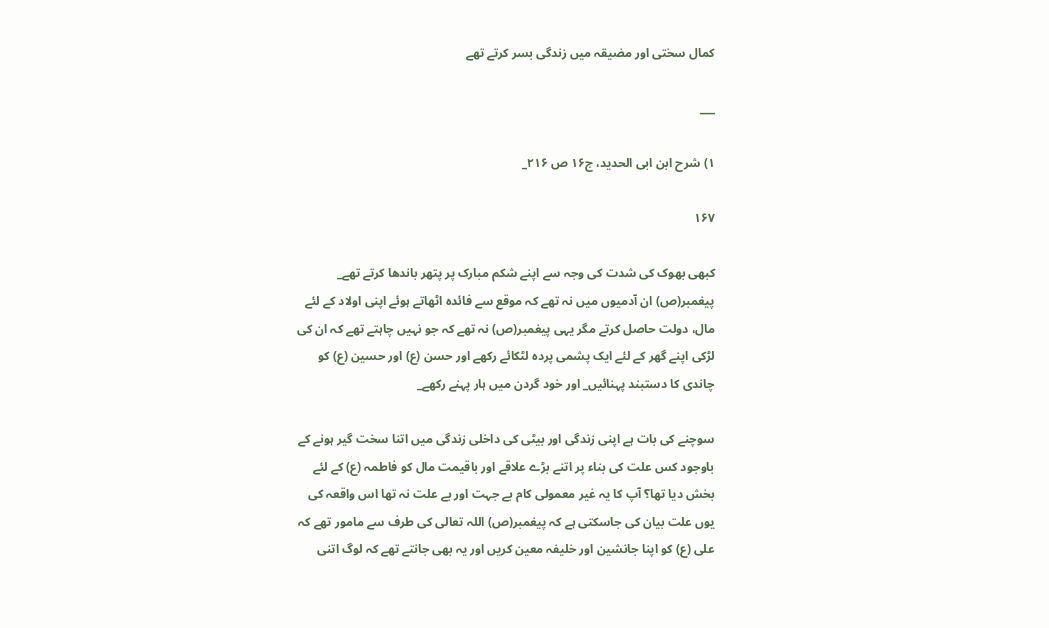کمال سختی اور مضیقہ میں زندگی بسر کرتے تھے

___

۱) شرح ابن ابی الحدید، ج۱۶ ص ۲۱۶_

۱۶۷

کبھی بھوک کی شدت کی وجہ سے اپنے شکم مبارک پر پتھر باندھا کرتے تھے_ پیغمبر(ص) ان آدمیوں میں نہ تھے کہ موقع سے فائدہ اٹھاتے ہوئے اپنی اولاد کے لئے مال، دولت حاصل کرتے مگر یہی پیغمبر(ص) نہ تھے کہ جو نہیں چاہتے تھے کہ ان کی لڑکی اپنے گھر کے لئے ایک پشمی پردہ لٹکائے رکھے اور حسن (ع) اور حسین (ع) کو چاندی کا دستبند پہنائیں_ اور خود گردن میں ہار پہنے رکھے_

سوچنے کی بات ہے اپنی زندگی اور بیٹی کی داخلی زندگی میں اتنا سخت گیر ہونے کے باوجود کس علت کی بناء پر اتنے بڑے علاقے اور باقیمت مال کو فاطمہ (ع) کے لئے بخش دیا تھا؟ آپ کا یہ غیر معمولی کام بے جہت اور بے علت نہ تھا اس واقعہ کی یوں علت بیان کی جاسکتی ہے کہ پیغمبر(ص) اللہ تعالی کی طرف سے مامور تھے کہ علی (ع) کو اپنا جانشین اور خلیفہ معین کریں اور یہ بھی جانتے تھے کہ لوگ اتنی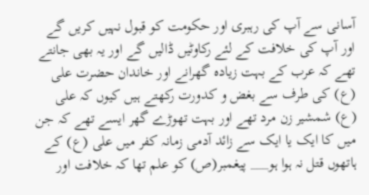آسانی سے آپ کی رہبری اور حکومت کو قبول نہیں کریں گے اور آپ کی خلافت کے لئے رکاوٹیں ڈالیں گے اور یہ بھی جانتے تھے کہ عرب کے بہت زیادہ گھرانے اور خاندان حضرت علی (ع) کی طرف سے بغض و کدورت رکھتے ہیں کیوں کہ علی (ع) شمشیر زن مرد تھے اور بہت تھوڑے گھر ایسے تھے کہ جن میں کا ایک یا ایک سے زائد آدمی زمانہ کفر میں علی (ع) کے ہاتھوں قتل نہ ہوا ہو___ پیغمبر(ص) کو علم تھا کہ خلافت اور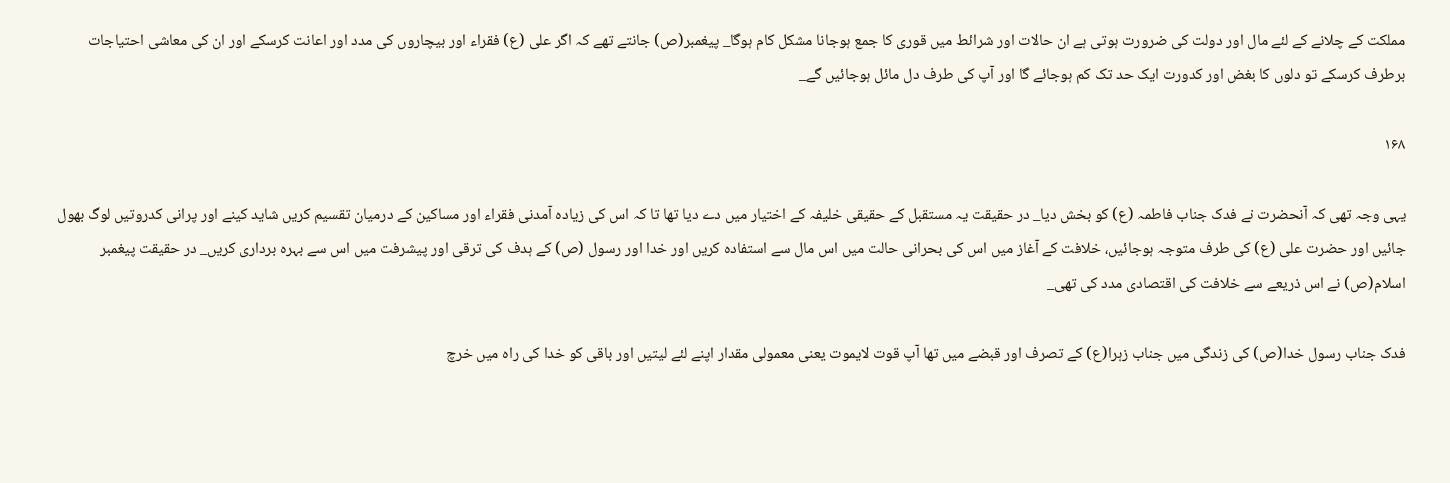مملکت کے چلانے کے لئے مال اور دولت کی ضرورت ہوتی ہے ان حالات اور شرائط میں قوری کا جمع ہوجانا مشکل کام ہوگا_ پیغمبر(ص) جانتے تھے کہ اگر علی (ع) فقراء اور بیچاروں کی مدد اور اعانت کرسکے اور ان کی معاشی احتیاجات برطرف کرسکے تو دلوں کا بغض اور کدورت ایک حد تک کم ہوجائے گا اور آپ کی طرف دل مائل ہوجائیں گے_

۱۶۸

یہی وجہ تھی کہ آنحضرت نے فدک جناب فاطمہ (ع) کو بخش دیا_ در حقیقت یہ مستقبل کے حقیقی خلیفہ کے اختیار میں دے دیا تھا تا کہ اس کی زیادہ آمدنی فقراء اور مساکین کے درمیان تقسیم کریں شاید کینے اور پرانی کدروتیں لوگ بھول جائیں اور حضرت علی (ع) کی طرف متوجہ ہوجائیں، خلافت کے آغاز میں اس کی بحرانی حالت میں اس مال سے استفادہ کریں اور خدا اور رسول (ص) کے ہدف کی ترقی اور پیشرفت میں اس سے بہرہ برداری کریں_ در حقیقت پیغمبر اسلام(ص) نے اس ذریعے سے خلافت کی اقتصادی مدد کی تھی_

فدک جناب رسول خدا(ص) کی زندگی میں جناب زہرا(ع) کے تصرف اور قبضے میں تھا آپ قوت لایموت یعنی معمولی مقدار اپنے لئے لیتیں اور باقی کو خدا کی راہ میں خرچ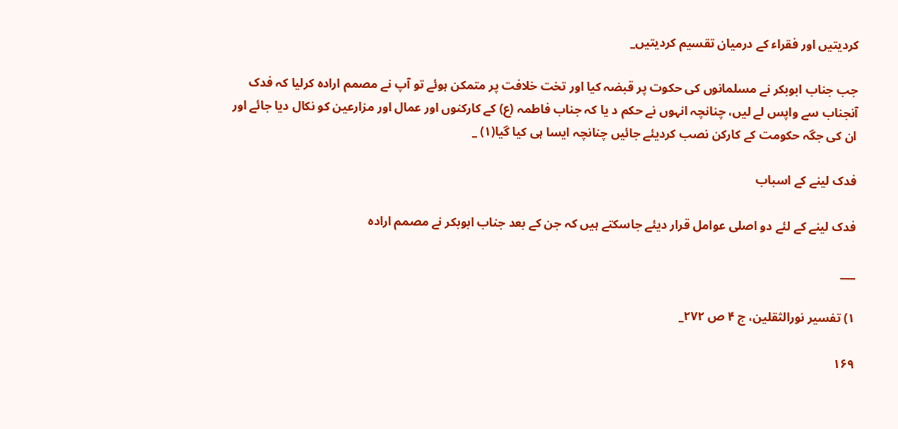کردیتیں اور فقراء کے درمیان تقسیم کردیتیں_

جب جناب ابوبکر نے مسلمانوں کی حکوت پر قبضہ کیا اور تخت خلافت پر متمکن ہوئے تو آپ نے مصمم ارادہ کرلیا کہ فدک آنجناب سے واپس لے لیں، چنانچہ انہوں نے حکم د یا کہ جناب فاطمہ (ع) کے کارکنوں اور عمال اور مزارعین کو نکال دیا جائے اور ان کی جگہ حکومت کے کارکن نصب کردیئے جائیں چنانچہ ایسا ہی کیا گیا(۱) _

فدک لینے کے اسباب

فدک لینے کے لئے دو اصلی عوامل قرار دیئے جاسکتے ہیں کہ جن کے بعد جناب ابوبکر نے مصمم ارادہ

___

۱) تفسیر نورالثقلین، ج ۴ ص ۲۷۲_

۱۶۹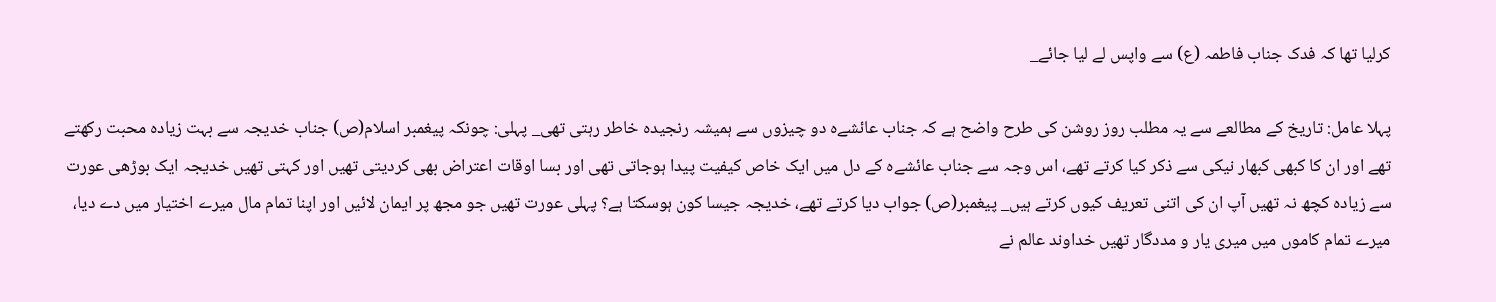کرلیا تھا کہ فدک جناب فاطمہ (ع) سے واپس لے لیا جائے_

پہلا عامل: تاریخ کے مطالعے سے یہ مطلب روز روشن کی طرح واضح ہے کہ جناب عائشےہ دو چیزوں سے ہمیشہ رنجیدہ خاطر رہتی تھی_ پہلی: چونکہ پیغمبر اسلام(ص) جناب خدیجہ سے بہت زیادہ محبت رکھتے تھے اور ان کا کبھی کبھار نیکی سے ذکر کیا کرتے تھے، اس وجہ سے جناب عائشےہ کے دل میں ایک خاص کیفیت پیدا ہوجاتی تھی اور بسا اوقات اعتراض بھی کردیتی تھیں اور کہتی تھیں خدیجہ ایک بوڑھی عورت سے زیادہ کچھ نہ تھیں آپ ان کی اتنی تعریف کیوں کرتے ہیں_ پیغمبر(ص) جواب دیا کرتے تھے، خدیجہ جیسا کون ہوسکتا ہے؟ پہلی عورت تھیں جو مجھ پر ایمان لائیں اور اپنا تمام مال میرے اختیار میں دے دیا، میرے تمام کاموں میں میری یار و مددگار تھیں خداوند عالم نے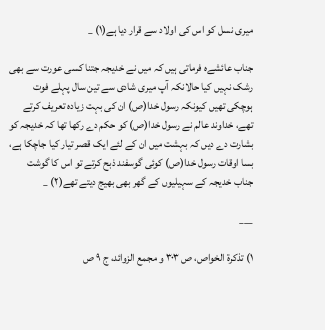میری نسل کو اس کی اولاد سے قرار دیا ہے(۱) _

جناب عائشےہ فرماتی ہیں کہ میں نے خدیجہ جتنا کسی عورت سے بھی رشک نہیں کیا حالانکہ آپ میری شادی سے تین سال پہلے فوت ہوچکی تھیں کیونکہ رسول خدا(ص) ان کی بہت زیادہ تعریف کرتے تھے، خداوند عالم نے رسول خدا(ص) کو حکم دے رکھا تھا کہ خدیجہ کو بشارت دے دیں کہ بہشت میں ان کے لئے ایک قصر تیار کیا جاچکا ہے، بسا اوقات رسول خدا(ص) کوئی گوسفند ذبح کرتے تو اس کا گوشت جناب خدیجہ کے سہیلیوں کے گھر بھی بھیج دیتے تھے(۲) _

___

۱) تذکرة الخواص، ص ۳۰۳ و مجمع الزوائد، ج ۹ ص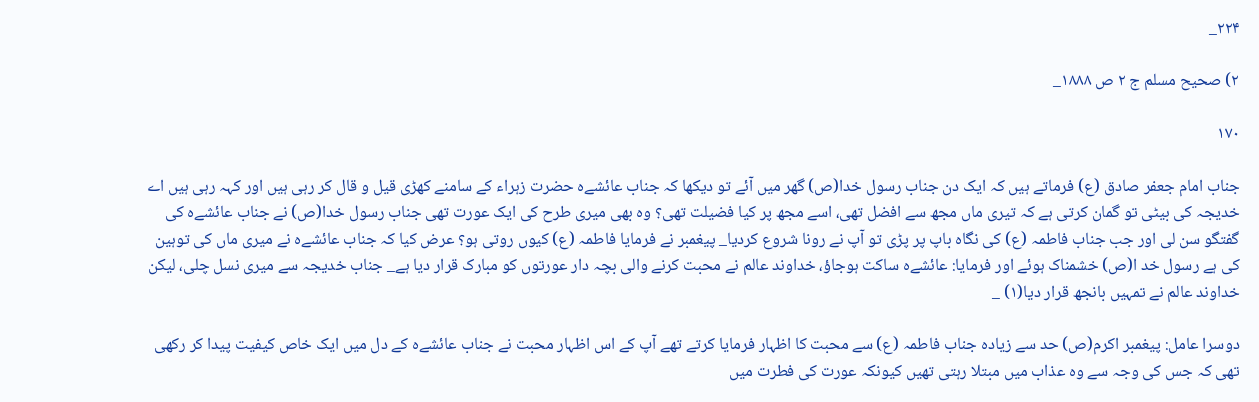۲۲۴_

۲) صحیح مسلم ج ۲ ص ۱۸۸۸_

۱۷۰

جناب امام جعفر صادق (ع) فرماتے ہیں کہ ایک دن جناب رسول خدا(ص) گھر میں آئے تو دیکھا کہ جناب عائشےہ حضرت زہراء کے سامنے کھڑی قیل و قال کر رہی ہیں اور کہہ رہی ہیں اے خدیجہ کی بیٹی تو گمان کرتی ہے کہ تیری ماں مجھ سے افضل تھی، اسے مجھ پر کیا فضیلت تھی؟ وہ بھی میری طرح کی ایک عورت تھی جناب رسول خدا(ص) نے جناب عائشےہ کی گفتگو سن لی اور جب جناب فاطمہ (ع) کی نگاہ باپ پر پڑی تو آپ نے رونا شروع کردیا_ پیغمبر نے فرمایا فاطمہ (ع) کیوں روتی ہو؟ عرض کیا کہ جناب عائشےہ نے میری ماں کی توہین کی ہے رسول خد ا(ص) خشمناک ہوئے اور فرمایا: عائشےہ ساکت ہوجاؤ، خداوند عالم نے محبت کرنے والی بچہ دار عورتوں کو مبارک قرار دیا ہے_ جناب خدیجہ سے میری نسل چلی، لیکن خداوند عالم نے تمہیں بانجھ قرار دیا(۱) _

دوسرا عامل: پیغمبر اکرم(ص) حد سے زیادہ جناب فاطمہ (ع) سے محبت کا اظہار فرمایا کرتے تھے آپ کے اس اظہار محبت نے جناب عائشےہ کے دل میں ایک خاص کیفیت پیدا کر رکھی تھی کہ جس کی وجہ سے وہ عذاب میں مبتلا رہتی تھیں کیونکہ عورت کی فطرت میں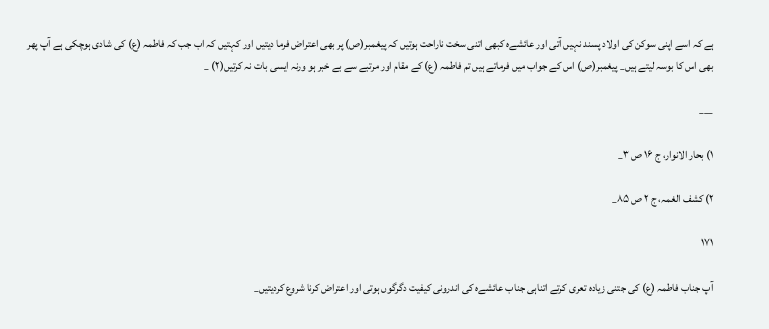ہے کہ اسے اپنی سوکن کی اولاد پسند نہیں آتی اور عائشےہ کبھی اتنی سخت ناراحت ہوتیں کہ پیغمبر(ص) پر بھی اعتراض فرما دیتیں اور کہتیں کہ اب جب کہ فاطمہ (ع) کی شادی ہوچکی ہے آپ پھر بھی اس کا بوسہ لیتے ہیں_ پیغمبر(ص) اس کے جواب میں فرماتے ہیں تم فاطمہ (ع) کے مقام اور مرتبے سے بے خبر ہو ورنہ ایسی بات نہ کرتیں(۲) _

___

۱) بحار الانوار، ج ۱۶ ص ۳_

۲) کشف الغمہ، ج ۲ ص ۸۵_

۱۷۱

آپ جناب فاطمہ (ع) کی جتنی زیادہ تعری کرتے اتناہی جناب عائشےہ کی اندرونی کیفیت دگرگوں ہوتی اور اعتراض کرنا شروع کردیتیں_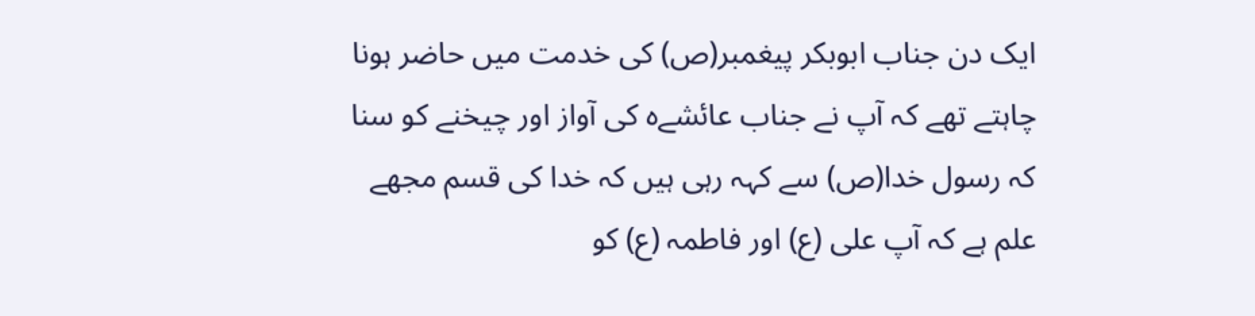ایک دن جناب ابوبکر پیغمبر(ص) کی خدمت میں حاضر ہونا چاہتے تھے کہ آپ نے جناب عائشےہ کی آواز اور چیخنے کو سنا کہ رسول خدا(ص) سے کہہ رہی ہیں کہ خدا کی قسم مجھے علم ہے کہ آپ علی (ع) اور فاطمہ (ع) کو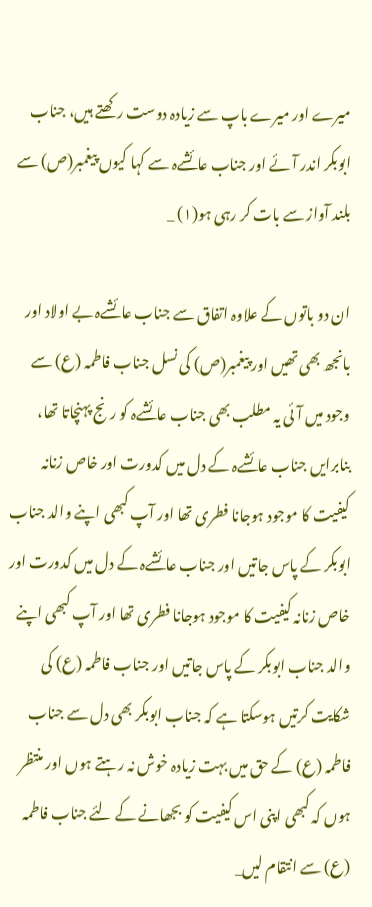میرے اور میرے باپ سے زیادہ دوست رکھتے ہیں، جناب ابوبکر اندر آئے اور جناب عائشےہ سے کہا کیوں پیغمبر(ص) سے بلند آواز سے بات کر رہی ہو(۱) _

ان دو باتوں کے علاوہ اتفاق سے جناب عائشےہ بے اولاد اور بانجھ بھی تھیں اور پیغمبر(ص) کی نسل جناب فاطمہ (ع) سے وجود میں آئی یہ مطلب بھی جناب عائشےہ کو رنج پہنچاتا تھا، بنابرایں جناب عائشےہ کے دل میں کدورت اور خاص زنانہ کیفیت کا موجود ہوجانا فطری تھا اور آپ کبھی اپنے والد جناب ابوبکر کے پاس جاتیں اور جناب عائشےہ کے دل میں کدورت اور خاص زنانہ کیفیت کا موجود ہوجانا فطری تھا اور آپ کبھی اپنے والد جناب ابوبکر کے پاس جاتیں اور جناب فاطمہ (ع) کی شکایت کرتیں ہوسکتا ہے کہ جناب ابوبکر بھی دل سے جناب فاطمہ (ع) کے حق میں بہت زیادہ خوش نہ رہتے ہوں اور منتظر ہوں کہ کبھی اپنی اس کیفیت کو بجھانے کے لئے جناب فاطمہ (ع) سے انتقام لیں_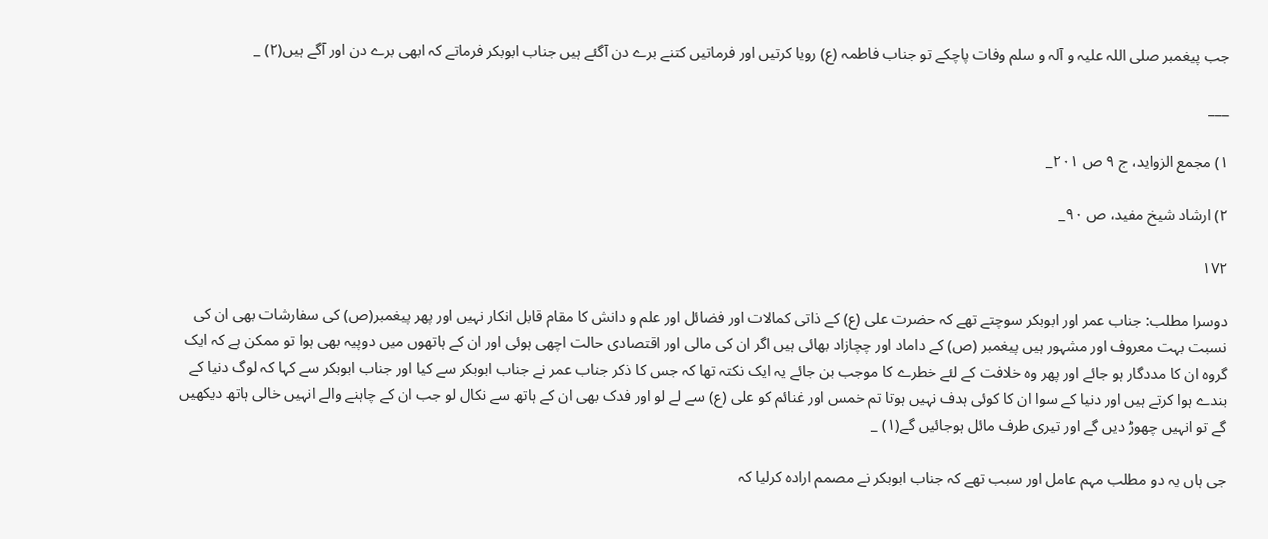جب پیغمبر صلی اللہ علیہ و آلہ و سلم وفات پاچکے تو جناب فاطمہ (ع) رویا کرتیں اور فرماتیں کتنے برے دن آگئے ہیں جناب ابوبکر فرماتے کہ ابھی برے دن اور آگے ہیں(۲) _

___

۱) مجمع الزواید، ج ۹ ص ۲۰۱_

۲) ارشاد شیخ مفید، ص ۹۰_

۱۷۲

دوسرا مطلب: جناب عمر اور ابوبکر سوچتے تھے کہ حضرت علی (ع) کے ذاتی کمالات اور فضائل اور علم و دانش کا مقام قابل انکار نہیں اور پھر پیغمبر(ص) کی سفارشات بھی ان کی نسبت بہت معروف اور مشہور ہیں پیغمبر (ص) کے داماد اور چچازاد بھائی ہیں اگر ان کی مالی اور اقتصادی حالت اچھی ہوئی اور ان کے ہاتھوں میں دوپیہ بھی ہوا تو ممکن ہے کہ ایک گروہ ان کا مددگار ہو جائے اور پھر وہ خلافت کے لئے خطرے کا موجب بن جائے یہ ایک نکتہ تھا کہ جس کا ذکر جناب عمر نے جناب ابوبکر سے کیا اور جناب ابوبکر سے کہا کہ لوگ دنیا کے بندے ہوا کرتے ہیں اور دنیا کے سوا ان کا کوئی ہدف نہیں ہوتا تم خمس اور غنائم کو علی (ع) سے لے لو اور فدک بھی ان کے ہاتھ سے نکال لو جب ان کے چاہنے والے انہیں خالی ہاتھ دیکھیں گے تو انہیں چھوڑ دیں گے اور تیری طرف مائل ہوجائیں گے(۱) _

جی ہاں یہ دو مطلب مہم عامل اور سبب تھے کہ جناب ابوبکر نے مصمم ارادہ کرلیا کہ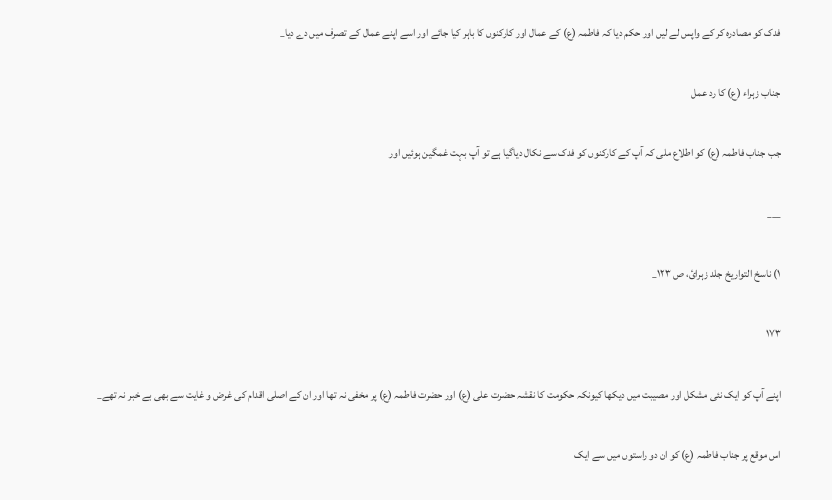فدک کو مصادرہ کر کے واپس لے لیں اور حکم دیا کہ فاطمہ (ع) کے عمال اور کارکنوں کا باہر کیا جائے اور اسے اپنے عمال کے تصرف میں دے دیا_

جناب زہراء (ع) کا رد عمل

جب جناب فاطمہ (ع) کو اطلاع ملی کہ آپ کے کارکنوں کو فدک سے نکال دیاگیا ہے تو آپ بہت غمگین ہوئیں اور

___

۱) ناسخ التواریخ جلد زہرائ، ص ۱۲۳_

۱۷۳

اپنے آپ کو ایک نئی مشکل اور مصیبت میں دیکھا کیونکہ حکومت کا نقشہ حضرت علی (ع) اور حضرت فاطمہ (ع) پر مخفی نہ تھا اور ان کے اصلی اقدام کی غرض و غایت سے بھی بے خبر نہ تھے_

اس موقع پر جناب فاطمہ (ع) کو ان دو راستوں میں سے ایک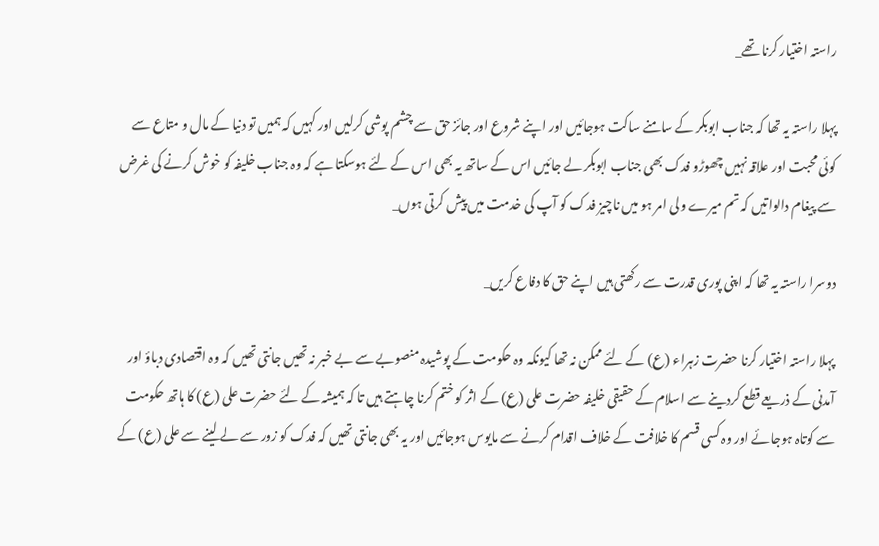راستہ اختیار کرنا تھے_

پہلا راستہ یہ تھا کہ جناب ابوبکر کے سامنے ساکت ہوجائیں اور اپنے شروع اور جائز حق سے چشم پوشی کرلیں اور کہیں کہ ہمیں تو دنیا کے مال و متاع سے کوئی محبت اور علاقہ نہیں چھوڑو فدک بھی جناب ابوبکر لے جائیں اس کے ساتھ یہ بھی اس کے لئے ہوسکتا ہے کہ وہ جناب خلیفہ کو خوش کرنے کی غرض سے پیغام دالواتیں کہ تم میرے ولی امر ہو میں ناچیز فدک کو آپ کی خدمت میں پیش کرتی ہوں_

دوسرا راستہ یہ تھا کہ اپنی پوری قدرت سے رکھتی ہیں اپنے حق کا دفاع کریں_

پہلا راستہ اختیار کرنا حضرت زہراء (ع) کے لئے ممکن نہ تھا کیونکہ وہ حکومت کے پوشیدہ منصوبے سے بے خبر نہ تھیں جانتی تھیں کہ وہ اقتصادی دباؤ اور آمدنی کے ذریعے قطع کردینے سے اسلام کے حقیقی خلیفہ حضرت علی (ع) کے اثر کو ختم کرنا چاہتے ہیں تا کہ ہمیشہ کے لئے حضرت علی (ع) کا ہاتھ حکومت سے کوتاہ ہوجائے اور وہ کسی قسم کا خلافت کے خلاف اقدام کرنے سے مایوس ہوجائیں اور یہ بھی جانتی تھیں کہ فدک کو زور سے لے لینے سے علی (ع) کے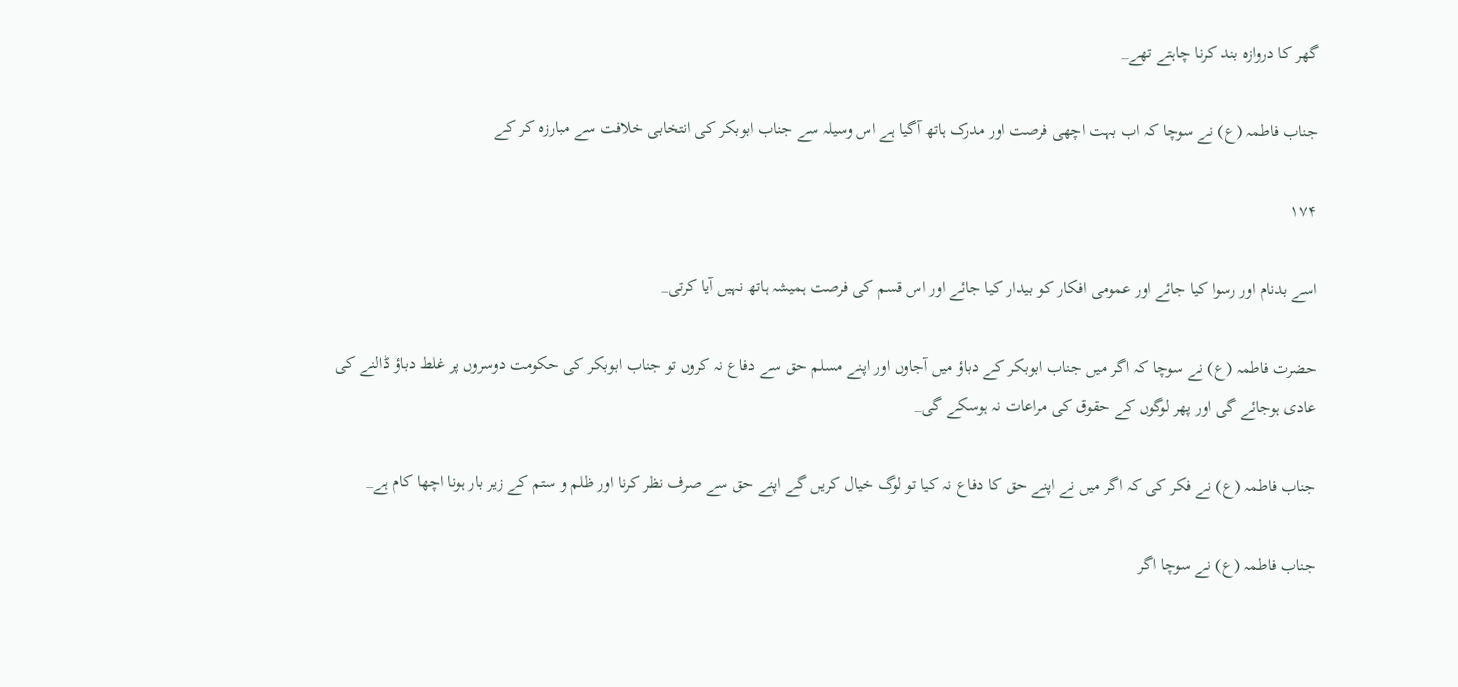گھر کا دروازہ بند کرنا چاہتے تھے_

جناب فاطمہ (ع) نے سوچا کہ اب بہت اچھی فرصت اور مدرک ہاتھ آگیا ہے اس وسیلہ سے جناب ابوبکر کی انتخابی خلافت سے مبارزہ کر کے

۱۷۴

اسے بدنام اور رسوا کیا جائے اور عمومی افکار کو بیدار کیا جائے اور اس قسم کی فرصت ہمیشہ ہاتھ نہیں آیا کرتی_

حضرت فاطمہ (ع) نے سوچا کہ اگر میں جناب ابوبکر کے دباؤ میں آجاوں اور اپنے مسلم حق سے دفاع نہ کروں تو جناب ابوبکر کی حکومت دوسروں پر غلط دباؤ ڈالنے کی عادی ہوجائے گی اور پھر لوگوں کے حقوق کی مراعات نہ ہوسکے گی_

جناب فاطمہ (ع) نے فکر کی کہ اگر میں نے اپنے حق کا دفاع نہ کیا تو لوگ خیال کریں گے اپنے حق سے صرف نظر کرنا اور ظلم و ستم کے زیر بار ہونا اچھا کام ہے_

جناب فاطمہ (ع) نے سوچا اگر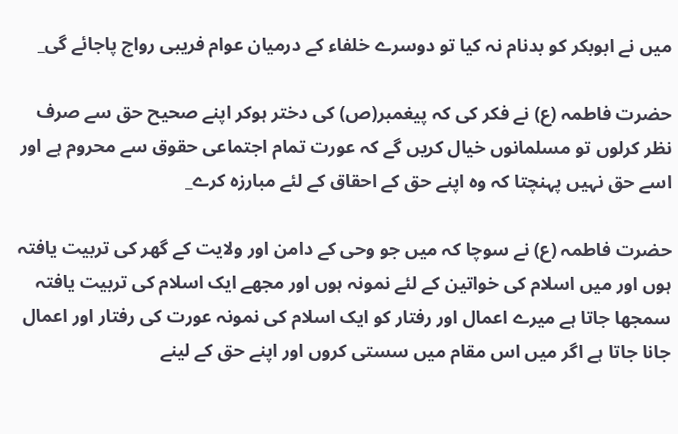میں نے ابوبکر کو بدنام نہ کیا تو دوسرے خلفاء کے درمیان عوام فریبی رواج پاجائے گی_

حضرت فاطمہ (ع) نے فکر کی کہ پیغمبر(ص) کی دختر ہوکر اپنے صحیح حق سے صرف نظر کرلوں تو مسلمانوں خیال کریں گے کہ عورت تمام اجتماعی حقوق سے محروم ہے اور اسے حق نہیں پہنچتا کہ وہ اپنے حق کے احقاق کے لئے مبارزہ کرے_

حضرت فاطمہ (ع) نے سوچا کہ میں جو وحی کے دامن اور ولایت کے گھر کی تربیت یافتہ ہوں اور میں اسلام کی خواتین کے لئے نمونہ ہوں اور مجھے ایک اسلام کی تربیت یافتہ سمجھا جاتا ہے میرے اعمال اور رفتار کو ایک اسلام کی نمونہ عورت کی رفتار اور اعمال جانا جاتا ہے اگر میں اس مقام میں سستی کروں اور اپنے حق کے لینے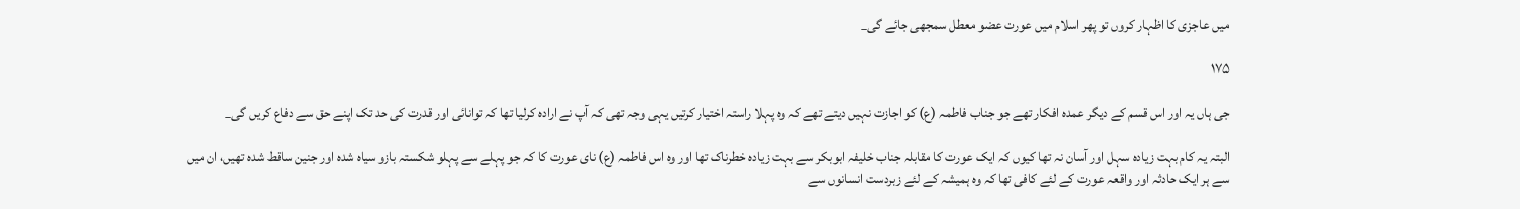میں عاجزی کا اظہار کروں تو پھر اسلام میں عورت عضو معطل سمجھی جائے گی_

۱۷۵

جی ہاں یہ اور اس قسم کے دیگر عمدہ افکار تھے جو جناب فاطمہ (ع) کو اجازت نہیں دیتے تھے کہ وہ پہلا راستہ اختیار کرتیں یہی وجہ تھی کہ آپ نے ارادہ کرلیا تھا کہ توانائی اور قدرت کی حد تک اپنے حق سے دفاع کریں گی_

البتہ یہ کام بہت زیادہ سہل اور آسان نہ تھا کیوں کہ ایک عورت کا مقابلہ جناب خلیفہ ابوبکر سے بہت زیادہ خطرناک تھا اور وہ اس فاطمہ (ع) نای عورت کا کہ جو پہلے سے پہلو شکستہ بازو سیاہ شدہ اور جنین ساقط شدہ تھیں، ان میں سے ہر ایک حادثہ اور واقعہ عورت کے لئے کافی تھا کہ وہ ہمیشہ کے لئے زبردست انسانوں سے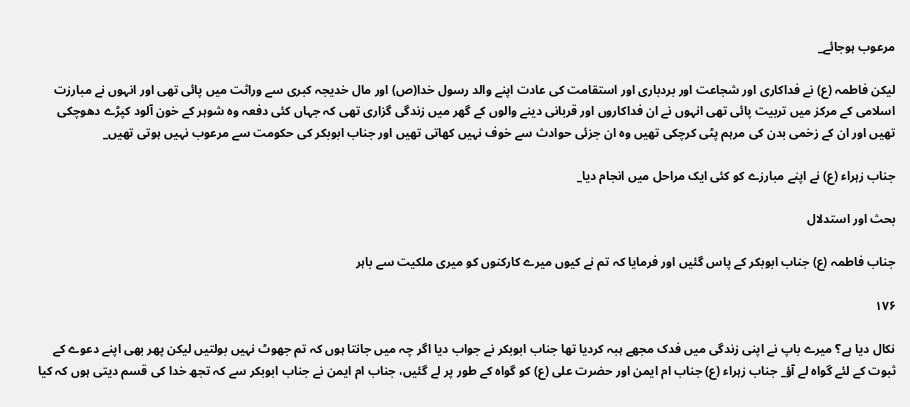مرعوب ہوجائے_

لیکن فاطمہ (ع) نے فداکاری اور شجاعت اور بردباری اور استقامت کی عادت اپنے والد رسول خدا(ص) اور مال خدیجہ کبری سے وراثت میں پائی تھی اور انہوں نے مبارزت اسلامی کے مرکز میں تربیت پائی تھی انہوں نے ان فداکاروں اور قربانی دینے والوں کے گھر میں زندگی گزاری تھی کہ جہاں کئی دفعہ وہ شوہر کے خون آلود کپڑے دھوچکی تھیں اور ان کے زخمی بدن کی مرہم پٹی کرچکی تھیں وہ ان جزئی حوادث سے خوف نہیں کھاتی تھیں اور جناب ابوبکر کی حکومت سے مرعوب نہیں ہوتی تھیں_

جناب زہراء (ع) نے اپنے مبارزے کو کئی ایک مراحل میں انجام دیا_

بحث اور استدلال

جناب فاطمہ (ع) جناب ابوبکر کے پاس گئیں اور فرمایا کہ تم نے کیوں میرے کارکنوں کو میری ملکیت سے باہر

۱۷۶

نکال دیا ہے؟ میرے باپ نے اپنی زندگی میں فدک مجھے ہبہ کردیا تھا جناب ابوبکر نے جواب دیا اگر چہ میں جانتا ہوں کہ تم جھوٹ نہیں بولتیں لیکن پھر بھی اپنے دعوے کے ثبوت کے لئے گواہ لے آؤ_ جناب زہراء (ع) جناب ام ایمن اور حضرت علی (ع) کو گواہ کے طور پر لے گئیں، جناب ام ایمن نے جناب ابوبکر سے کہ تجھ خدا کی قسم دیتی ہوں کہ کیا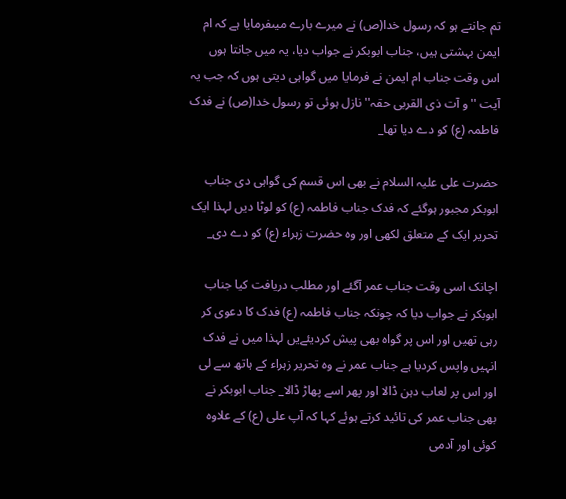تم جانتے ہو کہ رسول خدا(ص) نے میرے بارے میںفرمایا ہے کہ ام ایمن بہشتی ہیں، جناب ابوبکر نے جواب دیا، یہ میں جانتا ہوں اس وقت جناب ام ایمن نے فرمایا میں گواہی دیتی ہوں کہ جب یہ آیت ''و آت ذی القربی حقہ'' نازل ہوئی تو رسول خدا(ص) نے فدک فاطمہ (ع) کو دے دیا تھا_

حضرت علی علیہ السلام نے بھی اس قسم کی گواہی دی جناب ابوبکر مجبور ہوگئے کہ فدک جناب فاطمہ (ع) کو لوٹا دیں لہذا ایک تحریر ایک کے متعلق لکھی اور وہ حضرت زہراء (ع) کو دے دی_

اچانک اسی وقت جناب عمر آگئے اور مطلب دریافت کیا جناب ابوبکر نے جواب دیا کہ چونکہ جناب فاطمہ (ع) فدک کا دعوی کر رہی تھیں اور اس پر گواہ بھی پیش کردیئےیں لہذا میں نے فدک انہیں واپس کردیا ہے جناب عمر نے وہ تحریر زہراء کے ہاتھ سے لی اور اس پر لعاب دہن ڈالا اور پھر اسے پھاڑ ڈالا_ جناب ابوبکر نے بھی جناب عمر کی تائید کرتے ہوئے کہا کہ آپ علی (ع) کے علاوہ کوئی اور آدمی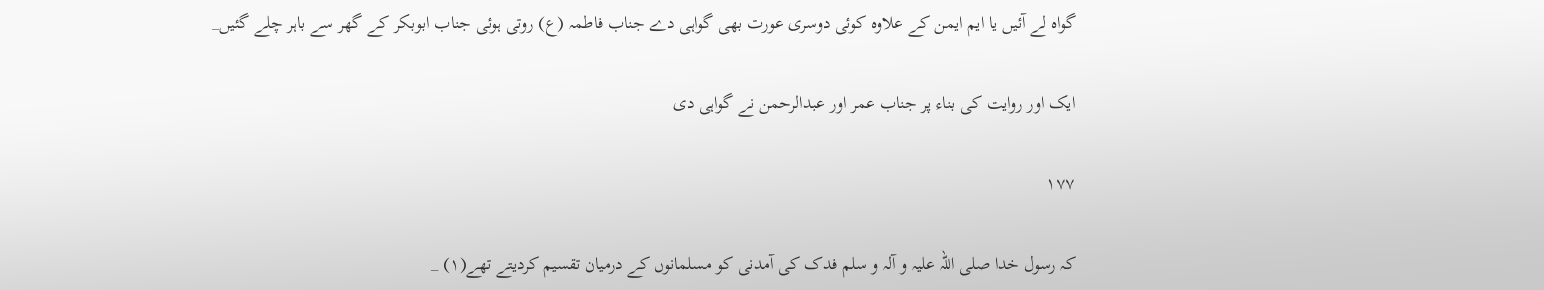گواہ لے آئیں یا ایم ایمن کے علاوہ کوئی دوسری عورت بھی گواہی دے جناب فاطمہ (ع) روتی ہوئی جناب ابوبکر کے گھر سے باہر چلے گئیں_

ایک اور روایت کی بناء پر جناب عمر اور عبدالرحمن نے گواہی دی

۱۷۷

کہ رسول خدا صلی اللہ علیہ و آلہ و سلم فدک کی آمدنی کو مسلمانوں کے درمیان تقسیم کردیتے تھے(۱) _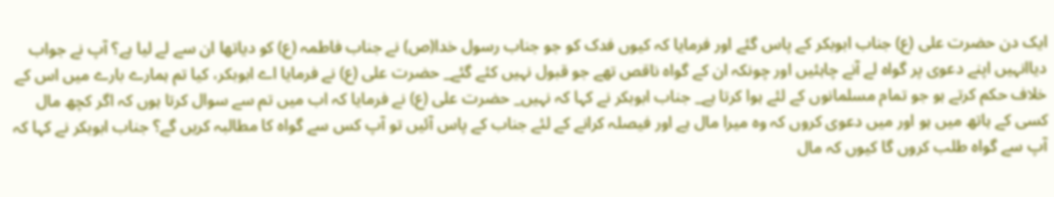ایک دن حضرت علی (ع) جناب ابوبکر کے پاس گئے اور فرمایا کہ کیوں فدک کو جو جناب رسول خدا(ص) نے جناب فاطمہ (ع) کو دیاتھا ان سے لے لیا ہے؟ آپ نے جواب دیاانہیں اپنے دعوی پر گواہ لے آنے چاہئیں اور چونکہ ان کے گواہ ناقص تھے جو قبول نہیں کئے گئے_ حضرت علی (ع) نے فرمایا اے ابوبکر، کیا تم ہمارے بارے میں اس کے خلاف حکم کرتے ہو جو تمام مسلمانوں کے لئے ہوا کرتا ہے_ جناب ابوبکر نے کہا کہ نہیں_ حضرت علی (ع) نے فرمایا کہ اب میں تم سے سوال کرتا ہوں کہ اگر کچھ مال کسی کے ہاتھ میں ہو اور میں دعوی کروں کہ وہ میرا مال ہے اور فیصلہ کرانے کے لئے جناب کے پاس آئیں تو آپ کس سے گواہ کا مطالبہ کریں گے؟ جناب ابوبکر نے کہا کہ آپ سے گواہ طلب کروں گا کیوں کہ مال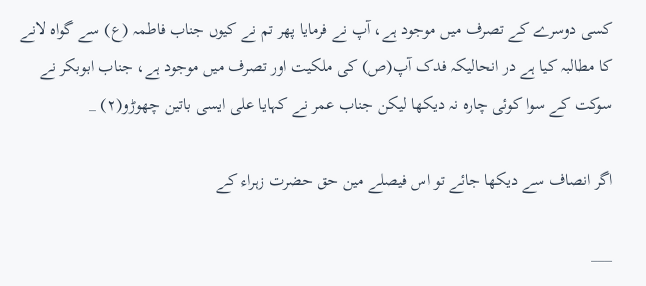کسی دوسرے کے تصرف میں موجود ہے، آپ نے فرمایا پھر تم نے کیوں جناب فاطمہ (ع) سے گواہ لانے کا مطالبہ کیا ہے در انحالیکہ فدک آپ(ص) کی ملکیت اور تصرف میں موجود ہے، جناب ابوبکر نے سوکت کے سوا کوئی چارہ نہ دیکھا لیکن جناب عمر نے کہایا علی ایسی باتین چھوڑو(۲) _

اگر انصاف سے دیکھا جائے تو اس فیصلے مین حق حضرت زہراء کے

___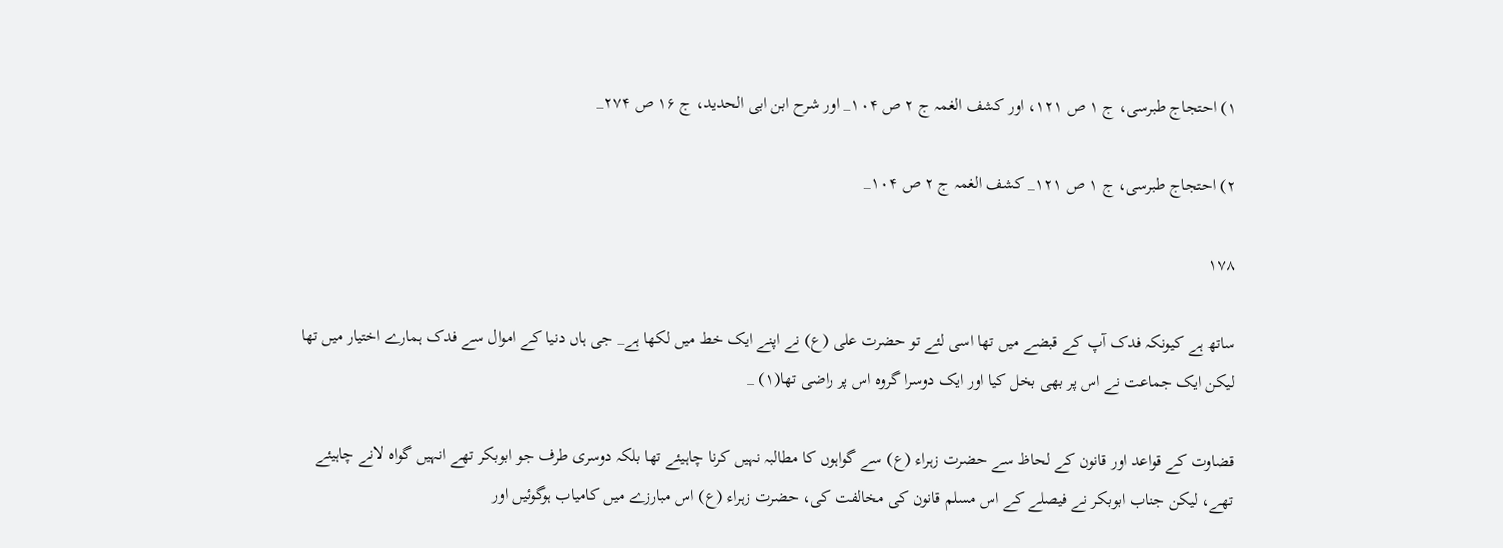۱) احتجاج طبرسی، ج ۱ ص ۱۲۱، اور کشف الغمہ ج ۲ ص ۱۰۴_ اور شرح ابن ابی الحدید، ج ۱۶ ص ۲۷۴_

۲) احتجاج طبرسی، ج ۱ ص ۱۲۱_ کشف الغمہ ج ۲ ص ۱۰۴_

۱۷۸

ساتھ ہے کیونکہ فدک آپ کے قبضے میں تھا اسی لئے تو حضرت علی (ع) نے اپنے ایک خط میں لکھا ہے_ جی ہاں دنیا کے اموال سے فدک ہمارے اختیار میں تھا لیکن ایک جماعت نے اس پر بھی بخل کیا اور ایک دوسرا گروہ اس پر راضی تھا(۱) _

قضاوت کے قواعد اور قانون کے لحاظ سے حضرت زہراء (ع) سے گواہوں کا مطالبہ نہیں کرنا چاہیئے تھا بلکہ دوسری طرف جو ابوبکر تھے انہیں گواہ لانے چاہیئے تھے، لیکن جناب ابوبکر نے فیصلے کے اس مسلم قانون کی مخالفت کی، حضرت زہراء (ع) اس مبارزے میں کامیاب ہوگوئیں اور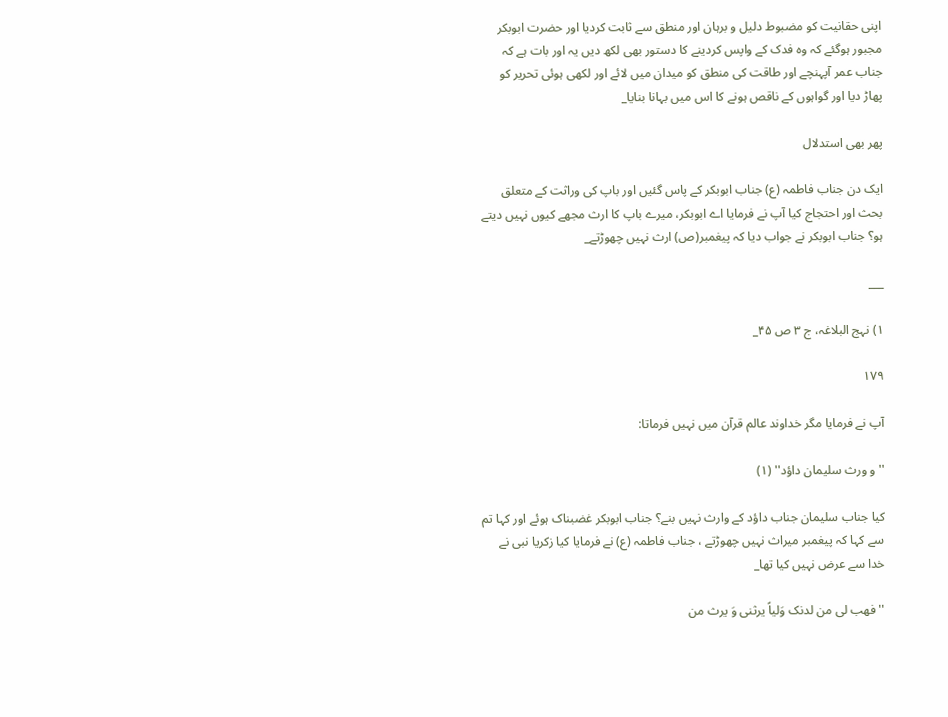اپنی حقانیت کو مضبوط دلیل و برہان اور منطق سے ثابت کردیا اور حضرت ابوبکر مجبور ہوگئے کہ وہ فدک کے واپس کردینے کا دستور بھی لکھ دیں یہ اور بات ہے کہ جناب عمر آپہنچے اور طاقت کی منطق کو میدان میں لائے اور لکھی ہوئی تحریر کو پھاڑ دیا اور گواہوں کے ناقص ہونے کا اس میں بہانا بنایا_

پھر بھی استدلال

ایک دن جناب فاطمہ (ع) جناب ابوبکر کے پاس گئیں اور باپ کی وراثت کے متعلق بحث اور احتجاج کیا آپ نے فرمایا اے ابوبکر، میرے باپ کا ارث مجھے کیوں نہیں دیتے ہو؟ جناب ابوبکر نے جواب دیا کہ پیغمبر(ص) ارث نہیں چھوڑتے_

___

۱) نہج البلاغہ، ج ۳ ص ۴۵_

۱۷۹

آپ نے فرمایا مگر خداوند عالم قرآن میں نہیں فرماتا:

''و ورث سلیمان داؤد'' (۱)

کیا جناب سلیمان جناب داؤد کے وارث نہیں بنے؟ جناب ابوبکر غضبناک ہوئے اور کہا تم سے کہا کہ پیغمبر میراث نہیں چھوڑتے ، جناب فاطمہ (ع) نے فرمایا کیا زکریا نبی نے خدا سے عرض نہیں کیا تھا_

''فهب لی من لدنک وَلیاً یرثنی وَ یرث من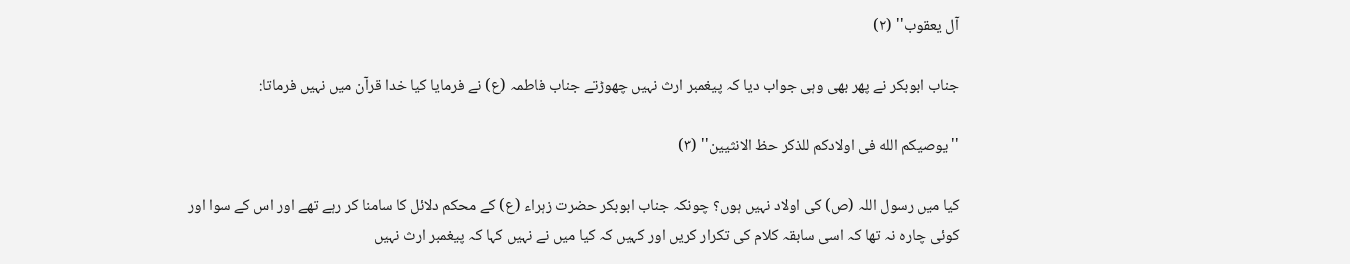آل یعقوب'' (۲)

جناب ابوبکر نے پھر بھی وہی جواب دیا کہ پیغمبر ارث نہیں چھوڑتے جناب فاطمہ (ع) نے فرمایا کیا خدا قرآن میں نہیں فرماتا:

''یوصیکم الله فی اولادکم للذکر حظ الانثیین'' (۳)

کیا میں رسول اللہ (ص) کی اولاد نہیں ہوں؟ چونکہ جناب ابوبکر حضرت زہراء (ع) کے محکم دلائل کا سامنا کر رہے تھے اور اس کے سوا اور کوئی چارہ نہ تھا کہ اسی سابقہ کلام کی تکرار کریں اور کہیں کہ کیا میں نے نہیں کہا کہ پیغمبر ارث نہیں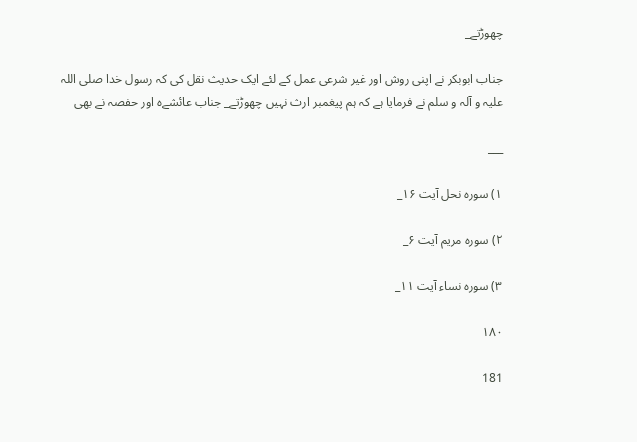چھوڑتے_

جناب ابوبکر نے اپنی روش اور غیر شرعی عمل کے لئے ایک حدیث نقل کی کہ رسول خدا صلی اللہ علیہ و آلہ و سلم نے فرمایا ہے کہ ہم پیغمبر ارث نہیں چھوڑتے_ جناب عائشےہ اور حفصہ نے بھی

___

۱) سورہ نحل آیت ۱۶_

۲) سورہ مریم آیت ۶_

۳) سورہ نساء آیت ۱۱_

۱۸۰

181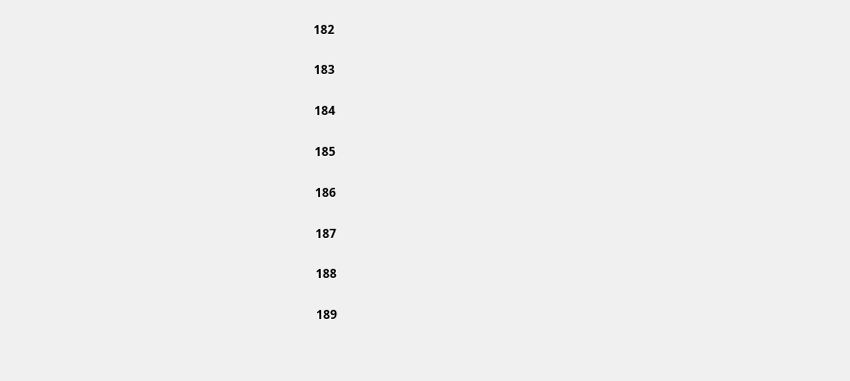182

183

184

185

186

187

188

189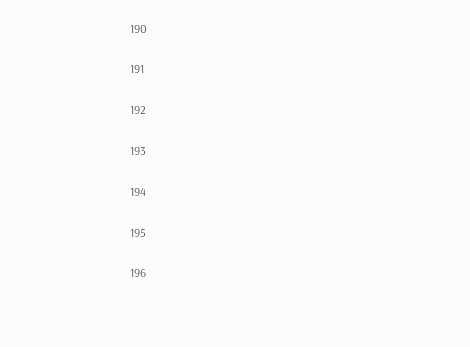190

191

192

193

194

195

196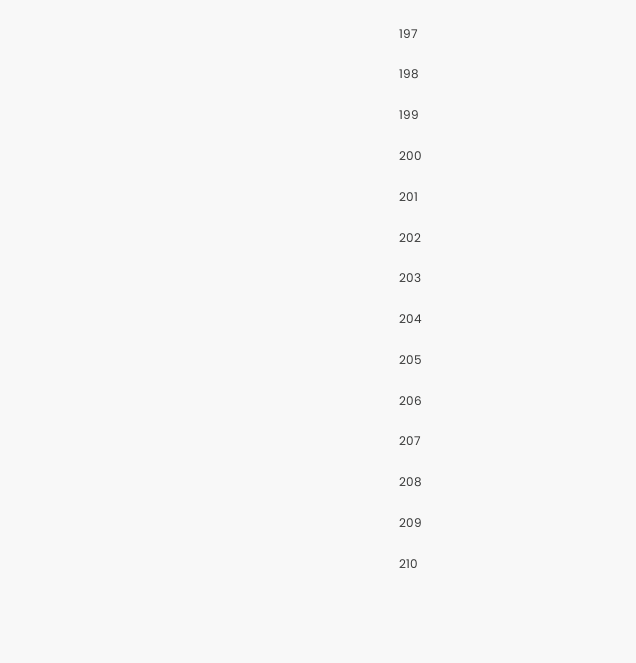197

198

199

200

201

202

203

204

205

206

207

208

209

210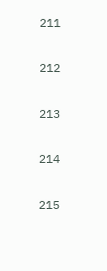211

212

213

214

215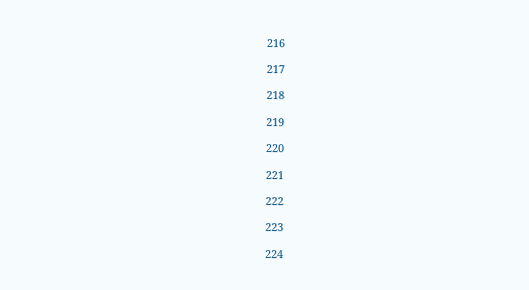216

217

218

219

220

221

222

223

224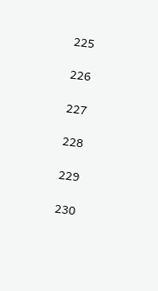225

226

227

228

229

230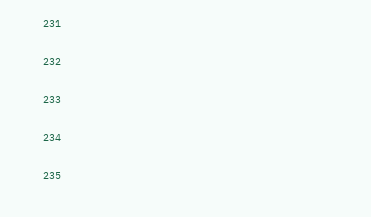231

232

233

234

235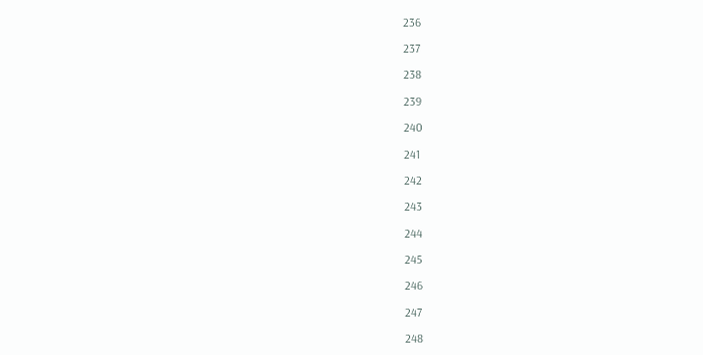236

237

238

239

240

241

242

243

244

245

246

247

248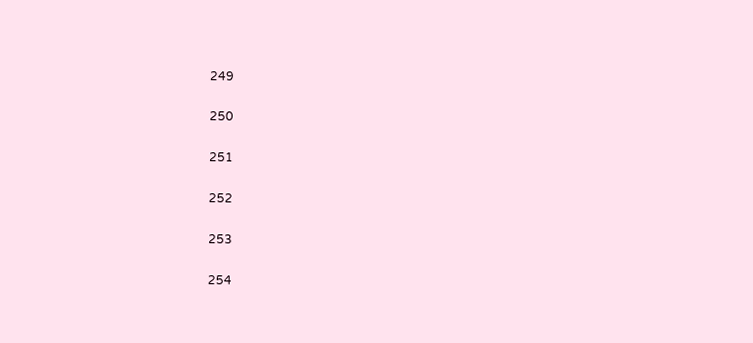249

250

251

252

253

254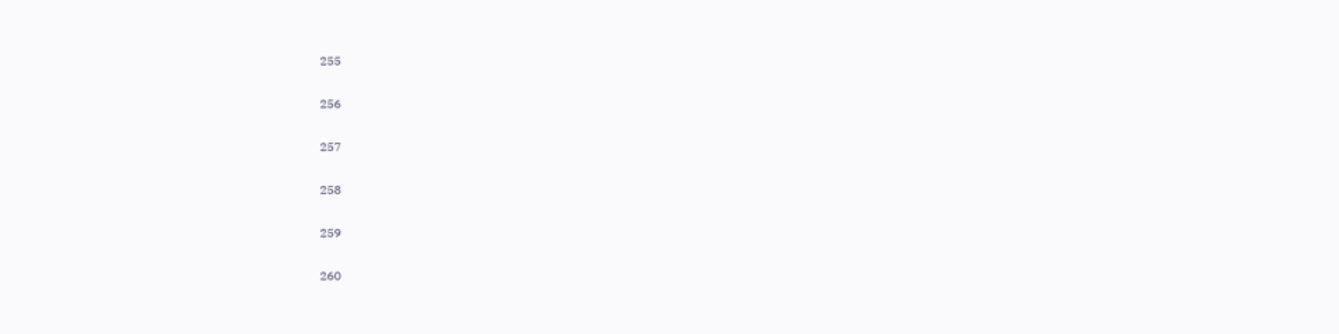255

256

257

258

259

260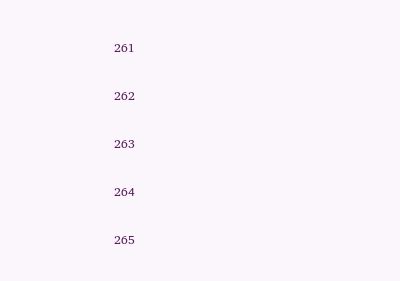261

262

263

264

265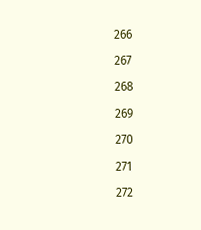266

267

268

269

270

271

272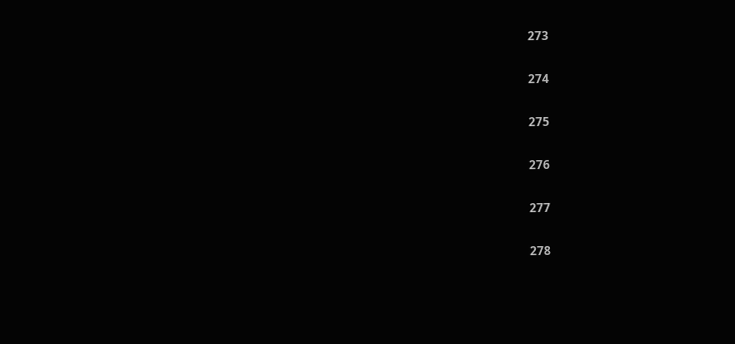273

274

275

276

277

278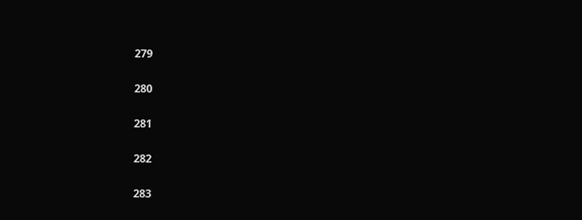279

280

281

282

283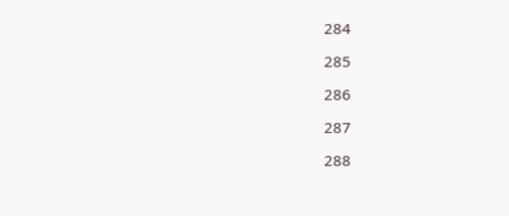284

285

286

287

288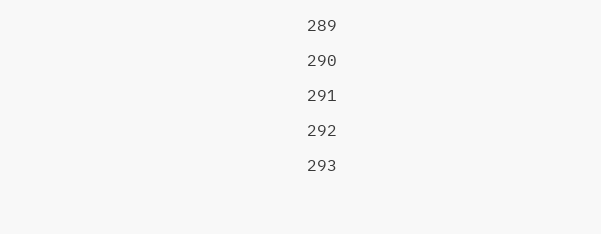289

290

291

292

293